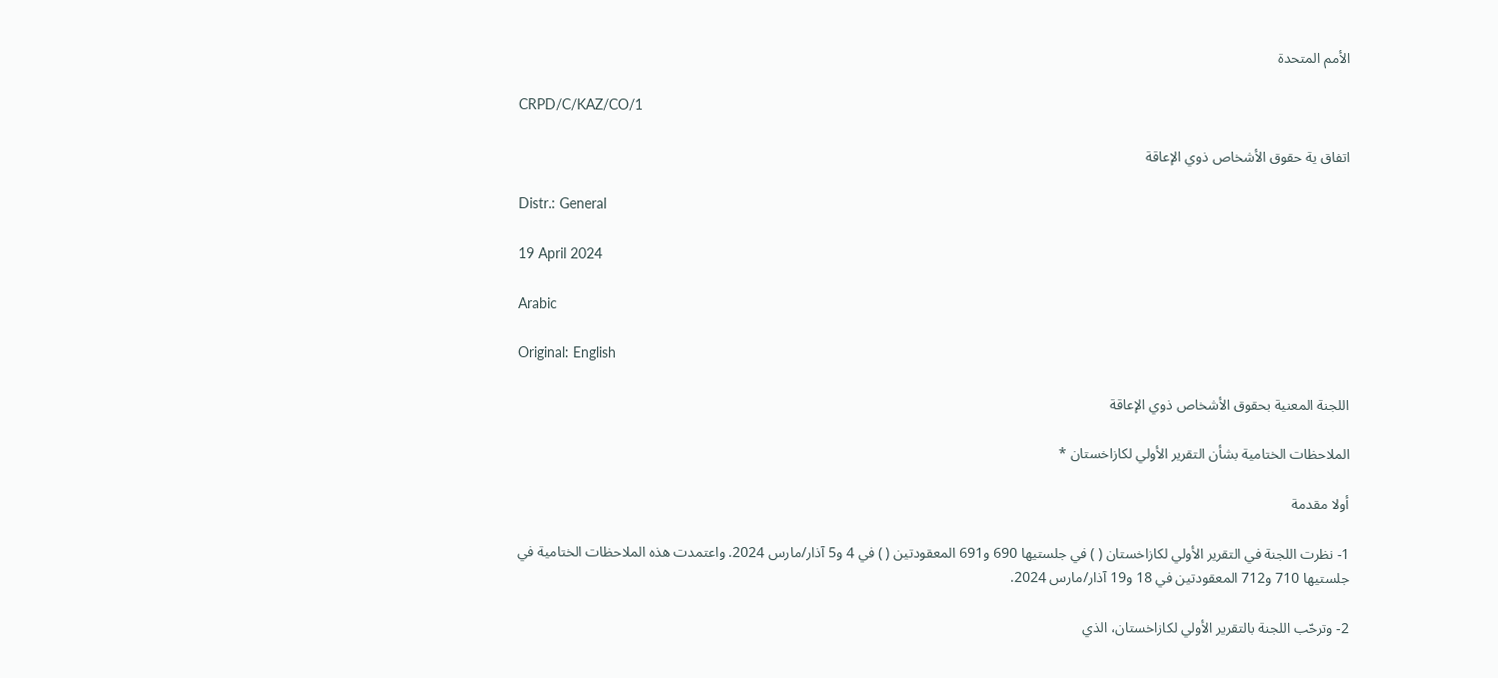الأمم المتحدة

CRPD/C/KAZ/CO/1

اتفاق ية حقوق الأشخاص ذوي الإعاقة

Distr.: General

19 April 2024

Arabic

Original: English

اللجنة المعنية بحقوق الأشخاص ذوي الإعاقة

الملاحظات الختامية بشأن التقرير الأولي لكازاخستان *

أولا مقدمة

1- نظرت اللجنة في التقرير الأولي لكازاخستان ( ) في جلستيها 690 و691 المعقودتين ( ) في 4 و5 آذار/مارس 2024. واعتمدت هذه الملاحظات الختامية في جلستيها 710 و712 المعقودتين في 18 و19 آذار/مارس 2024.

2- وترحّب اللجنة بالتقرير الأولي لكازاخستان، الذي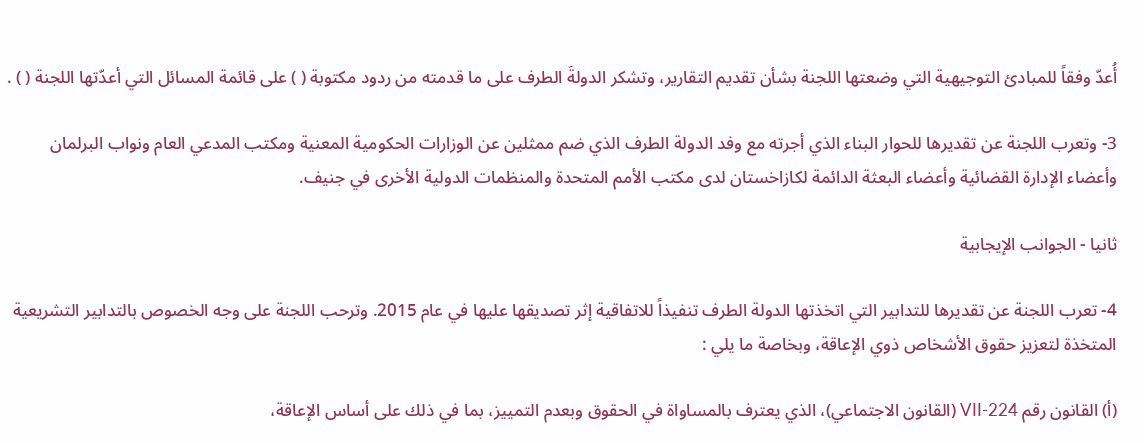أُعدّ وفقاً للمبادئ التوجيهية التي وضعتها اللجنة بشأن تقديم التقارير، وتشكر الدولةَ الطرف على ما قدمته من ردود مكتوبة ( ) على قائمة المسائل التي أعدّتها اللجنة ( ) .

3- وتعرب اللجنة عن تقديرها للحوار البناء الذي أجرته مع وفد الدولة الطرف الذي ضم ممثلين عن الوزارات الحكومية المعنية ومكتب المدعي العام ونواب البرلمان وأعضاء الإدارة القضائية وأعضاء البعثة الدائمة لكازاخستان لدى مكتب الأمم المتحدة والمنظمات الدولية الأخرى في جنيف.

ثانيا - الجوانب الإيجابية

4- تعرب اللجنة عن تقديرها للتدابير التي اتخذتها الدولة الطرف تنفيذاً للاتفاقية إثر تصديقها عليها في عام 2015. وترحب اللجنة على وجه الخصوص بالتدابير التشريعية المتخذة لتعزيز حقوق الأشخاص ذوي الإعاقة، وبخاصة ما يلي :

(أ) القانون رقم 224-VII (القانون الاجتماعي)، الذي يعترف بالمساواة في الحقوق وبعدم التمييز، بما في ذلك على أساس الإعاقة،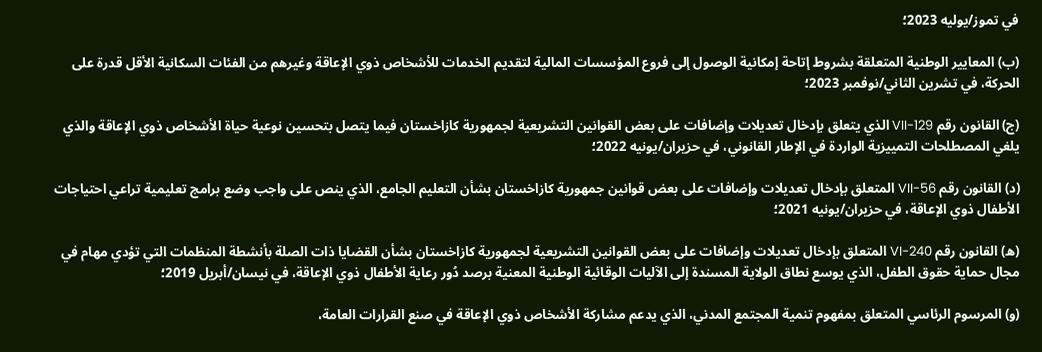في تموز/يوليه 2023؛

(ب) المعايير الوطنية المتعلقة بشروط إتاحة إمكانية الوصول إلى فروع المؤسسات المالية لتقديم الخدمات للأشخاص ذوي الإعاقة وغيرهم من الفئات السكانية الأقل قدرة على الحركة، في تشرين الثاني/نوفمبر 2023؛

(ج) القانون رقم 129-VII الذي يتعلق بإدخال تعديلات وإضافات على بعض القوانين التشريعية لجمهورية كازاخستان فيما يتصل بتحسين نوعية حياة الأشخاص ذوي الإعاقة والذي يلغي المصطلحات التمييزية الواردة في الإطار القانوني، في حزيران/يونيه 2022؛

(د) القانون رقم 56-VII المتعلق بإدخال تعديلات وإضافات على بعض قوانين جمهورية كازاخستان بشأن التعليم الجامع، الذي ينص على واجب وضع برامج تعليمية تراعي احتياجات الأطفال ذوي الإعاقة، في حزيران/يونيه 2021؛

(ه) القانون رقم 240-VI المتعلق بإدخال تعديلات وإضافات على بعض القوانين التشريعية لجمهورية كازاخستان بشأن القضايا ذات الصلة بأنشطة المنظمات التي تؤدي مهام في مجال حماية حقوق الطفل، الذي يوسع نطاق الولاية المسندة إلى الآليات الوقائية الوطنية المعنية برصد دُور رعاية الأطفال ذوي الإعاقة، في نيسان/أبريل 2019؛

(و) المرسوم الرئاسي المتعلق بمفهوم تنمية المجتمع المدني، الذي يدعم مشاركة الأشخاص ذوي الإعاقة في صنع القرارات العامة،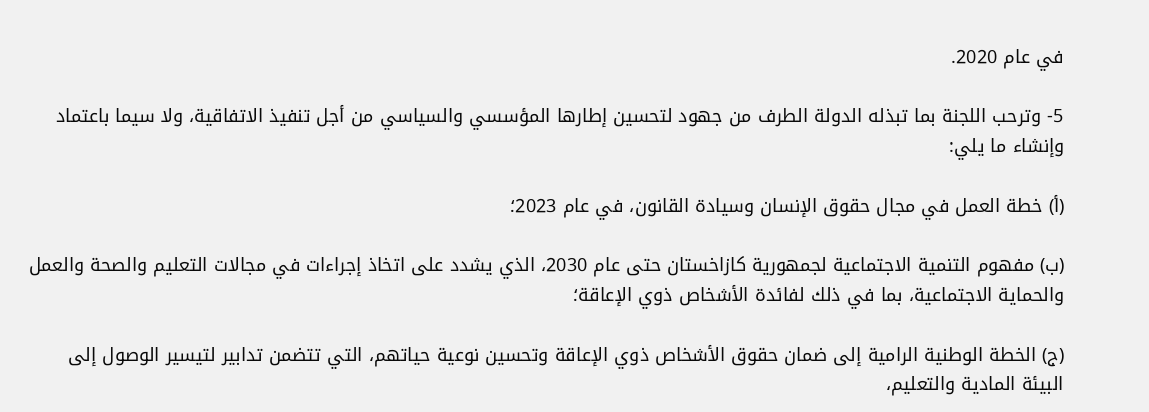في عام 2020.

5- وترحب اللجنة بما تبذله الدولة الطرف من جهود لتحسين إطارها المؤسسي والسياسي من أجل تنفيذ الاتفاقية، ولا سيما باعتماد وإنشاء ما يلي:

(أ) خطة العمل في مجال حقوق الإنسان وسيادة القانون، في عام 2023؛

(ب) مفهوم التنمية الاجتماعية لجمهورية كازاخستان حتى عام 2030، الذي يشدد على اتخاذ إجراءات في مجالات التعليم والصحة والعمل والحماية الاجتماعية، بما في ذلك لفائدة الأشخاص ذوي الإعاقة؛

(ج) الخطة الوطنية الرامية إلى ضمان حقوق الأشخاص ذوي الإعاقة وتحسين نوعية حياتهم، التي تتضمن تدابير لتيسير الوصول إلى البيئة المادية والتعليم،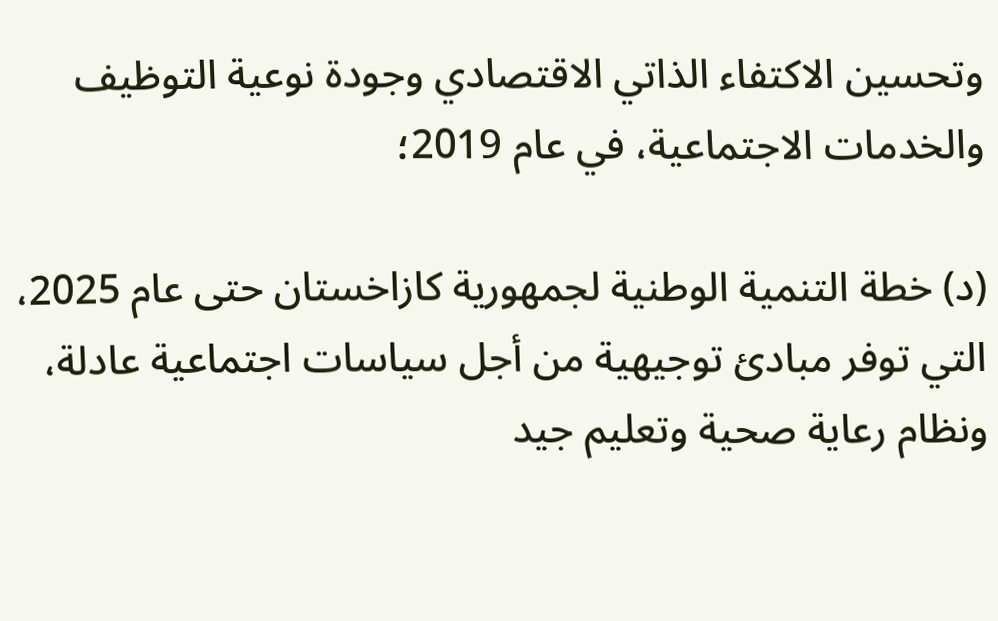وتحسين الاكتفاء الذاتي الاقتصادي وجودة نوعية التوظيف والخدمات الاجتماعية، في عام 2019؛

(د) خطة التنمية الوطنية لجمهورية كازاخستان حتى عام 2025، التي توفر مبادئ توجيهية من أجل سياسات اجتماعية عادلة، ونظام رعاية صحية وتعليم جيد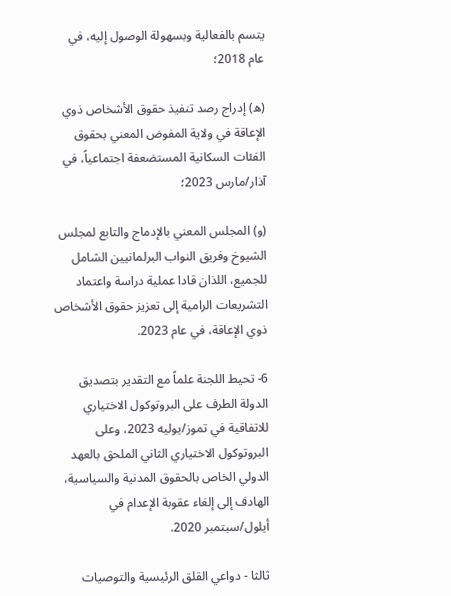يتسم بالفعالية وبسهولة الوصول إليه، في عام 2018؛

(ه) إدراج رصد تنفيذ حقوق الأشخاص ذوي الإعاقة في ولاية المفوض المعني بحقوق الفئات السكانية المستضعفة اجتماعياً، في آذار/مارس 2023؛

(و) المجلس المعني بالإدماج والتابع لمجلس الشيوخ وفريق النواب البرلمانيين الشامل للجميع، اللذان قادا عملية دراسة واعتماد التشريعات الرامية إلى تعزيز حقوق الأشخاص ذوي الإعاقة، في عام 2023.

6- تحيط اللجنة علماً مع التقدير بتصديق الدولة الطرف على البروتوكول الاختياري للاتفاقية في تموز/يوليه 2023، وعلى البروتوكول الاختياري الثاني الملحق بالعهد الدولي الخاص بالحقوق المدنية والسياسية، الهادف إلى إلغاء عقوبة الإعدام في أيلول/سبتمبر 2020.

ثالثا - دواعي القلق الرئيسية والتوصيات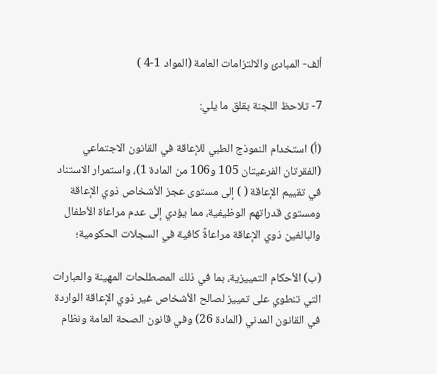ألف- المبادئ والالتزامات العامة (المواد 1-4 )

7- تلاحظ اللجنة بقلق ما يلي:

(أ) استخدام النموذج الطبي للإعاقة في القانون الاجتماعي (الفقرتان الفرعيتان 105 و106 من المادة 1)، واستمرار الاستناد في تقييم الإعاقة ( ) إلى مستوى عجز الأشخاص ذوي الإعاقة ومستوى قدراتهم الوظيفية، مما يؤدي إلى عدم مراعاة الأطفال والبالغين ذوي الإعاقة مراعاةً كافية في السجلات الحكومية؛

(ب) الأحكام التمييزية، بما في ذلك المصطلحات المهينة والعبارات التي تنطوي على تمييز لصالح الأشخاص غير ذوي الإعاقة الواردة في القانون المدني (المادة 26) وفي قانون الصحة العامة ونظام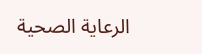الرعاية الصحية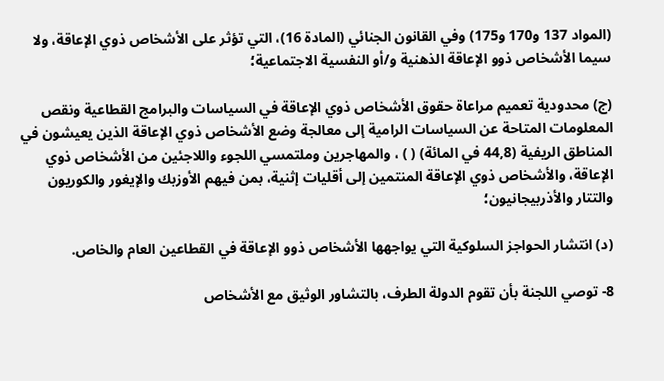(المواد 137 و170 و175) وفي القانون الجنائي (المادة 16)، التي تؤثر على الأشخاص ذوي الإعاقة، ولا سيما الأشخاص ذوو الإعاقة الذهنية و/أو النفسية الاجتماعية؛

(ج) محدودية تعميم مراعاة حقوق الأشخاص ذوي الإعاقة في السياسات والبرامج القطاعية ونقص المعلومات المتاحة عن السياسات الرامية إلى معالجة وضع الأشخاص ذوي الإعاقة الذين يعيشون في المناطق الريفية (44,8 في المائة) ( ) ، والمهاجرين وملتمسي اللجوء واللاجئين من الأشخاص ذوي الإعاقة، والأشخاص ذوي الإعاقة المنتمين إلى أقليات إثنية، بمن فيهم الأوزبك والإيغور والكوريون والتتار والأذربيجانيون؛

(د) انتشار الحواجز السلوكية التي يواجهها الأشخاص ذوو الإعاقة في القطاعين العام والخاص.

8- توصي اللجنة بأن تقوم الدولة الطرف، بالتشاور الوثيق مع الأشخاص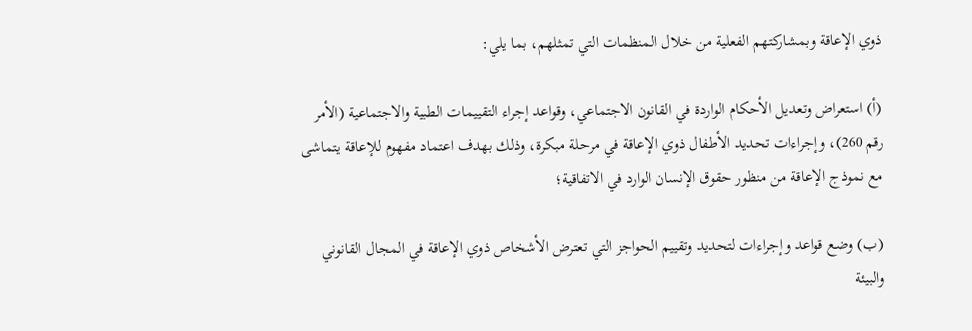ذوي الإعاقة وبمشاركتهم الفعلية من خلال المنظمات التي تمثلهم، بما يلي:

(أ) استعراض وتعديل الأحكام الواردة في القانون الاجتماعي، وقواعد إجراء التقييمات الطبية والاجتماعية (الأمر رقم 260)، وإجراءات تحديد الأطفال ذوي الإعاقة في مرحلة مبكرة، وذلك بهدف اعتماد مفهوم للإعاقة يتماشى مع نموذج الإعاقة من منظور حقوق الإنسان الوارد في الاتفاقية؛

(ب) وضع قواعد وإجراءات لتحديد وتقييم الحواجز التي تعترض الأشخاص ذوي الإعاقة في المجال القانوني والبيئة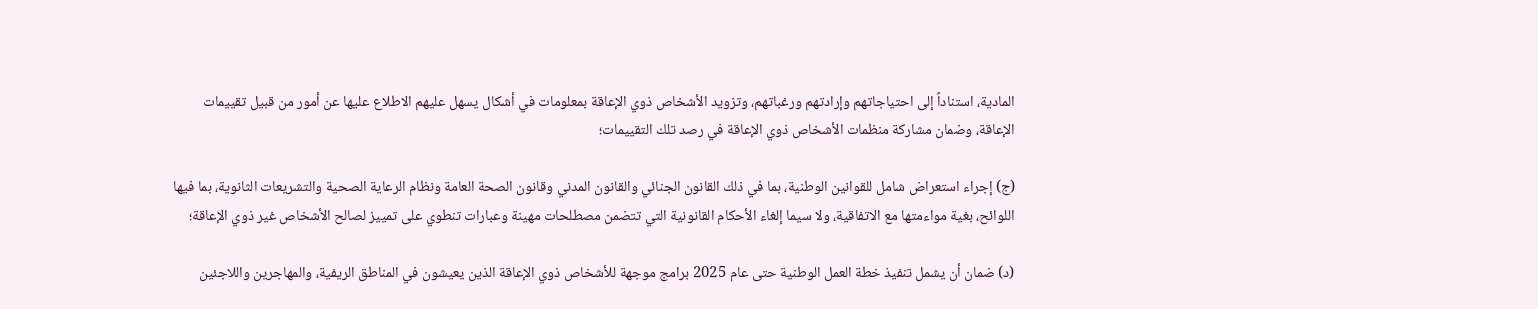المادية، استناداً إلى احتياجاتهم وإرادتهم ورغباتهم، وتزويد الأشخاص ذوي الإعاقة بمعلومات في أشكال يسهل عليهم الاطلاع عليها عن أمور من قبيل تقييمات الإعاقة، وضمان مشاركة منظمات الأشخاص ذوي الإعاقة في رصد تلك التقييمات؛

(ج) إجراء استعراض شامل للقوانين الوطنية، بما في ذلك القانون الجنائي والقانون المدني وقانون الصحة العامة ونظام الرعاية الصحية والتشريعات الثانوية، بما فيها اللوائح، بغية مواءمتها مع الاتفاقية، ولا سيما إلغاء الأحكام القانونية التي تتضمن مصطلحات مهينة وعبارات تنطوي على تمييز لصالح الأشخاص غير ذوي الإعاقة؛

(د) ضمان أن يشمل تنفيذ خطة العمل الوطنية حتى عام 2025 برامج موجهة للأشخاص ذوي الإعاقة الذين يعيشون في المناطق الريفية، والمهاجرين واللاجئين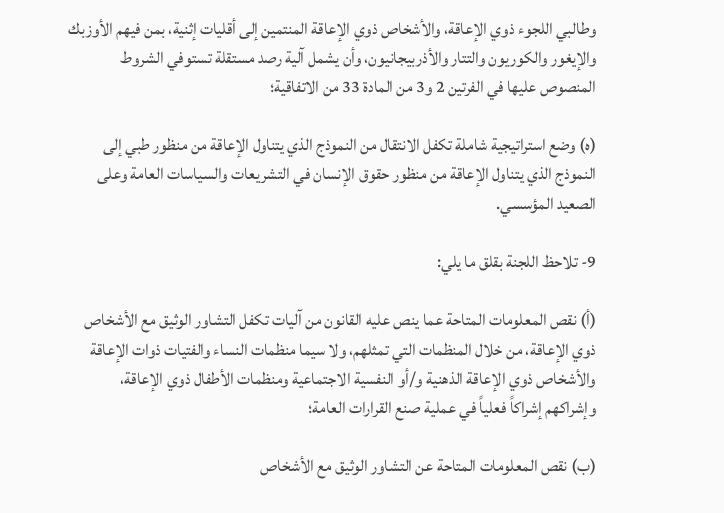وطالبي اللجوء ذوي الإعاقة، والأشخاص ذوي الإعاقة المنتمين إلى أقليات إثنية، بمن فيهم الأوزبك والإيغور والكوريون والتتار والأذربيجانيون، وأن يشمل آلية رصد مستقلة تستوفي الشروط المنصوص عليها في الفرتين 2 و3 من المادة 33 من الاتفاقية؛

(ه) وضع استراتيجية شاملة تكفل الانتقال من النموذج الذي يتناول الإعاقة من منظور طبي إلى النموذج الذي يتناول الإعاقة من منظور حقوق الإنسان في التشريعات والسياسات العامة وعلى الصعيد المؤسسي.

9- تلاحظ اللجنة بقلق ما يلي:

(أ) نقص المعلومات المتاحة عما ينص عليه القانون من آليات تكفل التشاور الوثيق مع الأشخاص ذوي الإعاقة، من خلال المنظمات التي تمثلهم، ولا سيما منظمات النساء والفتيات ذوات الإعاقة والأشخاص ذوي الإعاقة الذهنية و/أو النفسية الاجتماعية ومنظمات الأطفال ذوي الإعاقة، وإشراكهم إشراكاً فعلياً في عملية صنع القرارات العامة؛

(ب) نقص المعلومات المتاحة عن التشاور الوثيق مع الأشخاص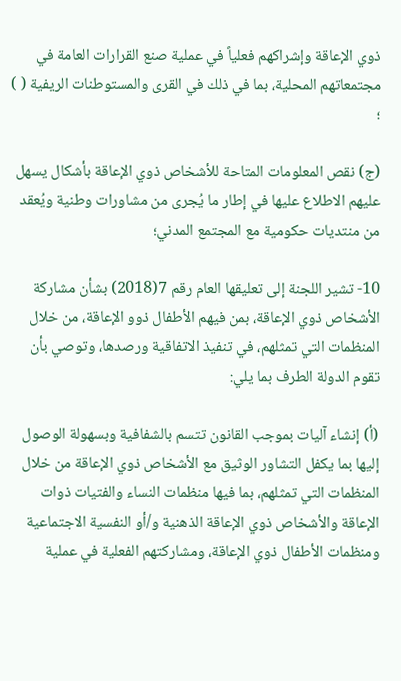ذوي الإعاقة وإشراكهم فعلياً في عملية صنع القرارات العامة في مجتمعاتهم المحلية، بما في ذلك في القرى والمستوطنات الريفية ( ) ؛

(ج) نقص المعلومات المتاحة للأشخاص ذوي الإعاقة بأشكال يسهل عليهم الاطلاع عليها في إطار ما يُجرى من مشاورات وطنية ويُعقد من منتديات حكومية مع المجتمع المدني؛

10- تشير اللجنة إلى تعليقها العام رقم 7(2018) بشأن مشاركة الأشخاص ذوي الإعاقة، بمن فيهم الأطفال ذوو الإعاقة، من خلال المنظمات التي تمثلهم، في تنفيذ الاتفاقية ورصدها، وتوصي بأن تقوم الدولة الطرف بما يلي:

(أ) إنشاء آليات بموجب القانون تتسم بالشفافية وبسهولة الوصول إليها بما يكفل التشاور الوثيق مع الأشخاص ذوي الإعاقة من خلال المنظمات التي تمثلهم، بما فيها منظمات النساء والفتيات ذوات الإعاقة والأشخاص ذوي الإعاقة الذهنية و/أو النفسية الاجتماعية ومنظمات الأطفال ذوي الإعاقة، ومشاركتهم الفعلية في عملية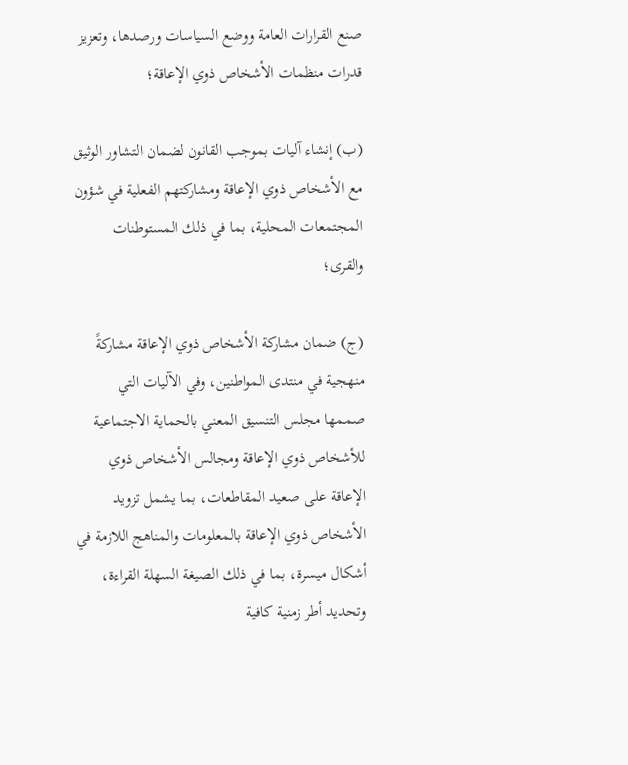صنع القرارات العامة ووضع السياسات ورصدها، وتعزيز قدرات منظمات الأشخاص ذوي الإعاقة؛

(ب) إنشاء آليات بموجب القانون لضمان التشاور الوثيق مع الأشخاص ذوي الإعاقة ومشاركتهم الفعلية في شؤون المجتمعات المحلية، بما في ذلك المستوطنات والقرى؛

(ج) ضمان مشاركة الأشخاص ذوي الإعاقة مشاركةً منهجية في منتدى المواطنين، وفي الآليات التي صممها مجلس التنسيق المعني بالحماية الاجتماعية للأشخاص ذوي الإعاقة ومجالس الأشخاص ذوي الإعاقة على صعيد المقاطعات، بما يشمل تزويد الأشخاص ذوي الإعاقة بالمعلومات والمناهج اللازمة في أشكال ميسرة، بما في ذلك الصيغة السهلة القراءة، وتحديد أطر زمنية كافية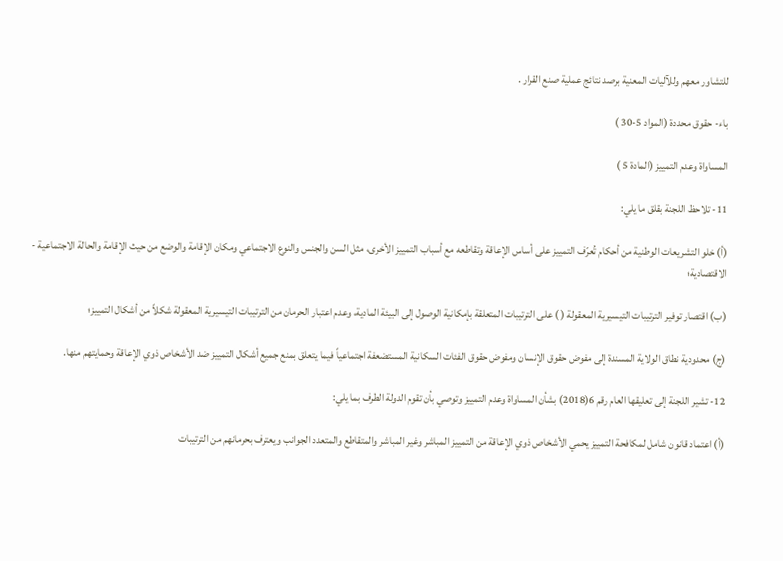للتشاور معهم وللآليات المعنية برصد نتائج عملية صنع القرار .

باء- حقوق محددة (المواد 5-30 )

المساواة وعدم التمييز (المادة 5 )

11- تلاحظ اللجنة بقلق ما يلي:

(أ) خلو التشريعات الوطنية من أحكام تُعرّف التمييز على أساس الإعاقة وتقاطعه مع أسباب التمييز الأخرى، مثل السن والجنس والنوع الاجتماعي ومكان الإقامة والوضع من حيث الإقامة والحالة الاجتماعية - الاقتصادية؛

(ب) اقتصار توفير الترتيبات التيسيرية المعقولة ( ) على الترتيبات المتعلقة بإمكانية الوصول إلى البيئة المادية، وعدم اعتبار الحرمان من الترتيبات التيسيرية المعقولة شكلاً من أشكال التمييز؛

(ج) محدودية نطاق الولاية المسندة إلى مفوض حقوق الإنسان ومفوض حقوق الفئات السكانية المستضعفة اجتماعياً فيما يتعلق بمنع جميع أشكال التمييز ضد الأشخاص ذوي الإعاقة وحمايتهم منها.

12- تشير اللجنة إلى تعليقها العام رقم 6(2018) بشأن المساواة وعدم التمييز وتوصي بأن تقوم الدولة الطرف بما يلي:

(أ) اعتماد قانون شامل لمكافحة التمييز يحمي الأشخاص ذوي الإعاقة من التمييز المباشر وغير المباشر والمتقاطع والمتعدد الجوانب ويعترف بحرمانهم من الترتيبات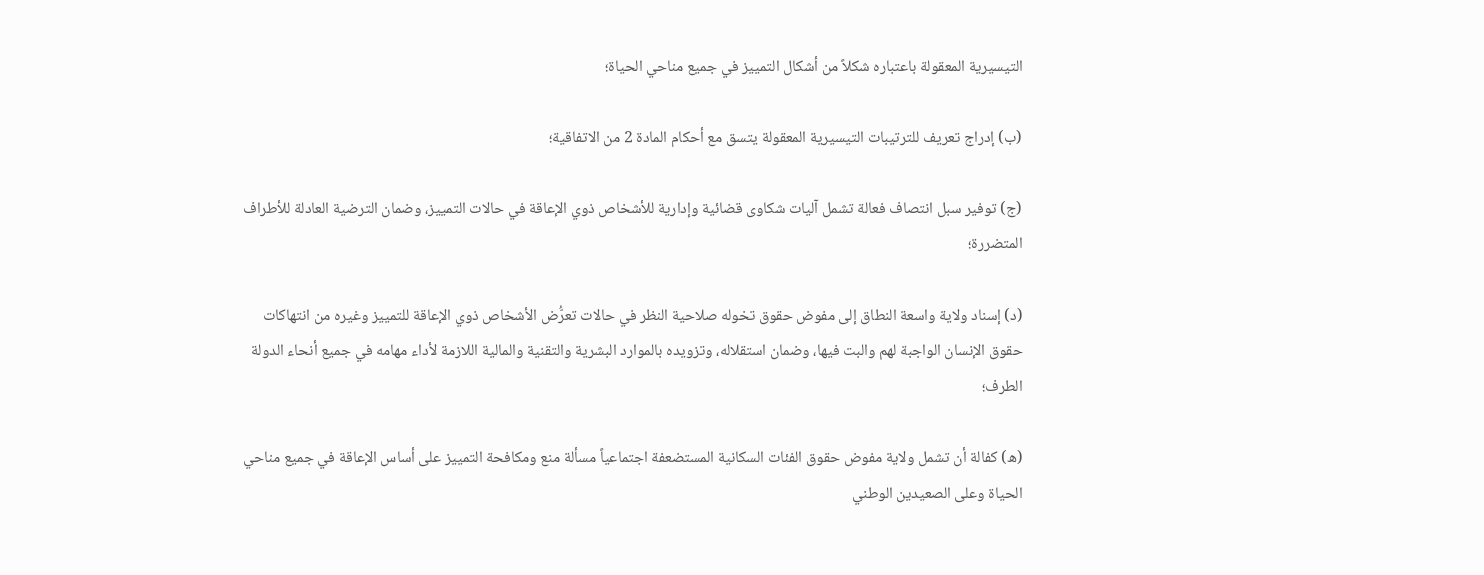التيسيرية المعقولة باعتباره شكلاً من أشكال التمييز في جميع مناحي الحياة؛

(ب) إدراج تعريف للترتيبات التيسيرية المعقولة يتسق مع أحكام المادة 2 من الاتفاقية؛

(ج) توفير سبل انتصاف فعالة تشمل آليات شكاوى قضائية وإدارية للأشخاص ذوي الإعاقة في حالات التمييز، وضمان الترضية العادلة للأطراف المتضررة؛

(د) إسناد ولاية واسعة النطاق إلى مفوض حقوق تخوله صلاحية النظر في حالات تعرُّض الأشخاص ذوي الإعاقة للتمييز وغيره من انتهاكات حقوق الإنسان الواجبة لهم والبت فيها، وضمان استقلاله، وتزويده بالموارد البشرية والتقنية والمالية اللازمة لأداء مهامه في جميع أنحاء الدولة الطرف؛

(ه) كفالة أن تشمل ولاية مفوض حقوق الفئات السكانية المستضعفة اجتماعياً مسألة منع ومكافحة التمييز على أساس الإعاقة في جميع مناحي الحياة وعلى الصعيدين الوطني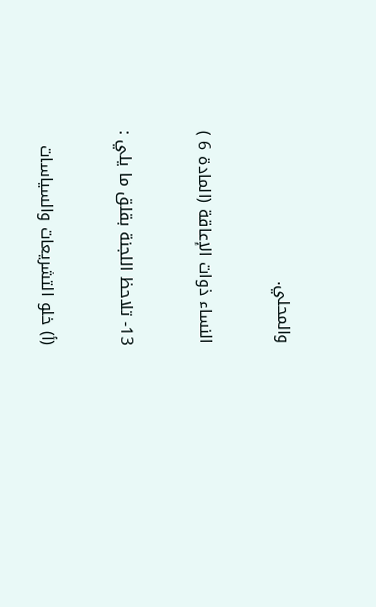والمحلي.

النساء ذوات الإعاقة (المادة 6 )

13- تلاحظ اللجنة بقلق ما يلي :

(أ) خلو التشريعات والسياسات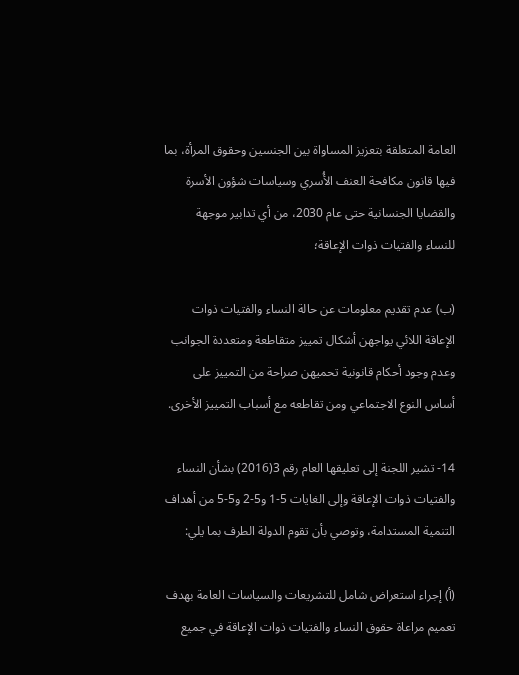العامة المتعلقة بتعزيز المساواة بين الجنسين وحقوق المرأة، بما فيها قانون مكافحة العنف الأُسري وسياسات شؤون الأسرة والقضايا الجنسانية حتى عام 2030، من أي تدابير موجهة للنساء والفتيات ذوات الإعاقة؛

(ب) عدم تقديم معلومات عن حالة النساء والفتيات ذوات الإعاقة اللائي يواجهن أشكال تمييز متقاطعة ومتعددة الجوانب وعدم وجود أحكام قانونية تحميهن صراحة من التمييز على أساس النوع الاجتماعي ومن تقاطعه مع أسباب التمييز الأخرى.

14- تشير اللجنة إلى تعليقها العام رقم 3(2016) بشأن النساء والفتيات ذوات الإعاقة وإلى الغايات 5-1 و5-2 و5-5 من أهداف التنمية المستدامة، وتوصي بأن تقوم الدولة الطرف بما يلي:

(أ) إجراء استعراض شامل للتشريعات والسياسات العامة بهدف تعميم مراعاة حقوق النساء والفتيات ذوات الإعاقة في جميع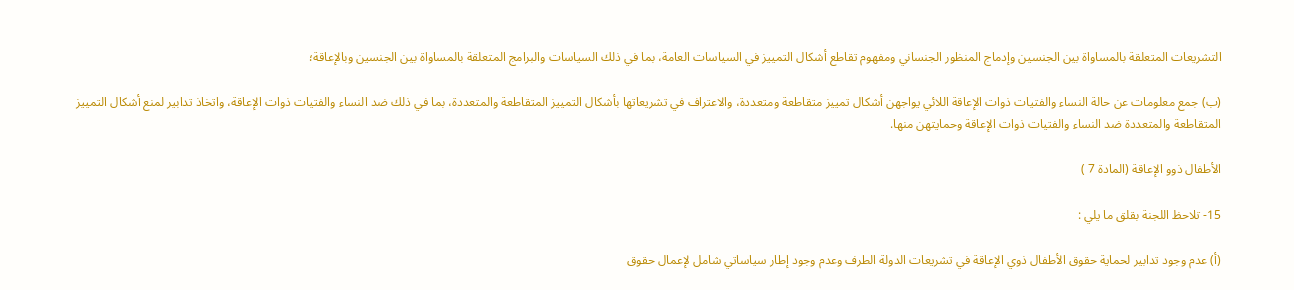التشريعات المتعلقة بالمساواة بين الجنسين وإدماج المنظور الجنساني ومفهوم تقاطع أشكال التمييز في السياسات العامة، بما في ذلك السياسات والبرامج المتعلقة بالمساواة بين الجنسين وبالإعاقة؛

(ب) جمع معلومات عن حالة النساء والفتيات ذوات الإعاقة اللائي يواجهن أشكال تمييز متقاطعة ومتعددة، والاعتراف في تشريعاتها بأشكال التمييز المتقاطعة والمتعددة، بما في ذلك ضد النساء والفتيات ذوات الإعاقة، واتخاذ تدابير لمنع أشكال التمييز المتقاطعة والمتعددة ضد النساء والفتيات ذوات الإعاقة وحمايتهن منها.

الأطفال ذوو الإعاقة (المادة 7 )

15- تلاحظ اللجنة بقلق ما يلي :

(أ) عدم وجود تدابير لحماية حقوق الأطفال ذوي الإعاقة في تشريعات الدولة الطرف وعدم وجود إطار سياساتي شامل لإعمال حقوق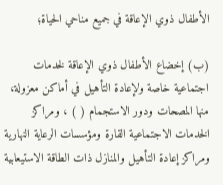الأطفال ذوي الإعاقة في جميع مناحي الحياة؛

(ب) إخضاع الأطفال ذوي الإعاقة لخدمات اجتماعية خاصة ولإعادة التأهيل في أماكن معزولة، منها المصحات ودور الاستجمام ( ) ، ومراكز الخدمات الاجتماعية القارة ومؤسسات الرعاية النهارية ومراكز إعادة التأهيل والمنازل ذات الطاقة الاستيعابية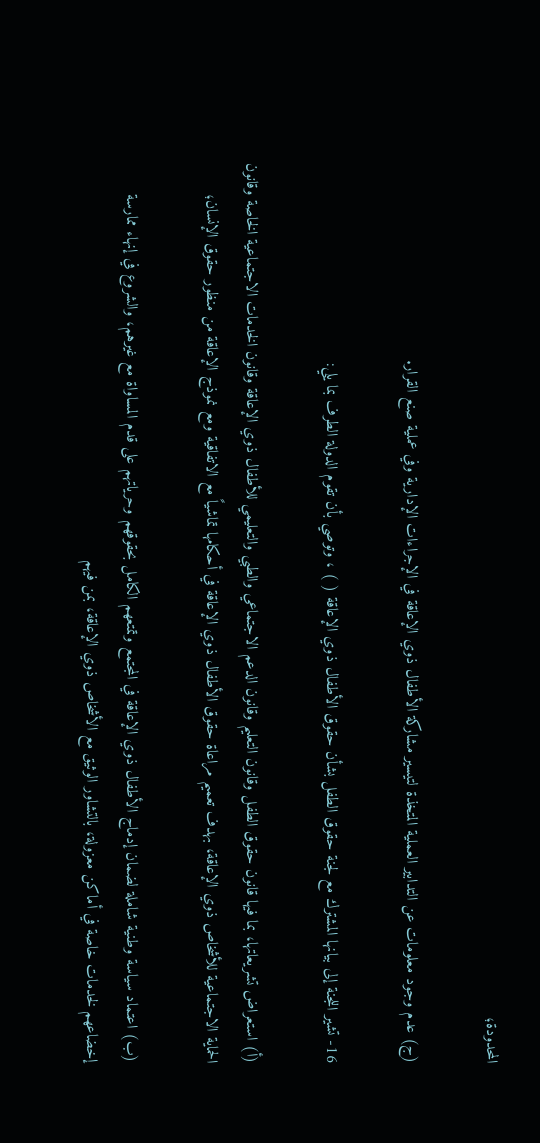المحدودة؛

(ج) عدم وجود معلومات عن التدابير العملية المتخذة لتيسير مشاركة الأطفال ذوي الإعاقة في الإجراءات الإدارية وفي عملية صنع القرار.

16- تشير اللجنة إلى بيانها المشترك مع لجنة حقوق الطفل بشأن حقوق الأطفال ذوي الإعاقة ( ) ، وتوصي بأن تقوم الدولة الطرف بما يلي:

(أ) استعراض تشريعاتها، بما فيها قانون حقوق الطفل وقانون التعليم وقانون الدعم الاجتماعي والطبي والتعليمي للأطفال ذوي الإعاقة وقانون الخدمات الاجتماعية الخاصة وقانون الحماية الاجتماعية للأشخاص ذوي الإعاقة، بهدف تعميم مراعاة حقوق الأطفال ذوي الإعاقة في أحكامها تماشياً مع الاتفاقية ومع نموذج الإعاقة من منظور حقوق الإنسان؛

(ب) اعتماد سياسة وطنية شاملة لضمان إدماج الأطفال ذوي الإعاقة في المجتمع وتمتعهم الكامل بحقوقهم وحرياتهم على قدم المساواة مع غيرهم، والشروع في إنهاء ممارسة إخضاعهم لخدمات خاصة في أماكن معزولة، بالتشاور الوثيق مع الأشخاص ذوي الإعاقة، بمن فيهم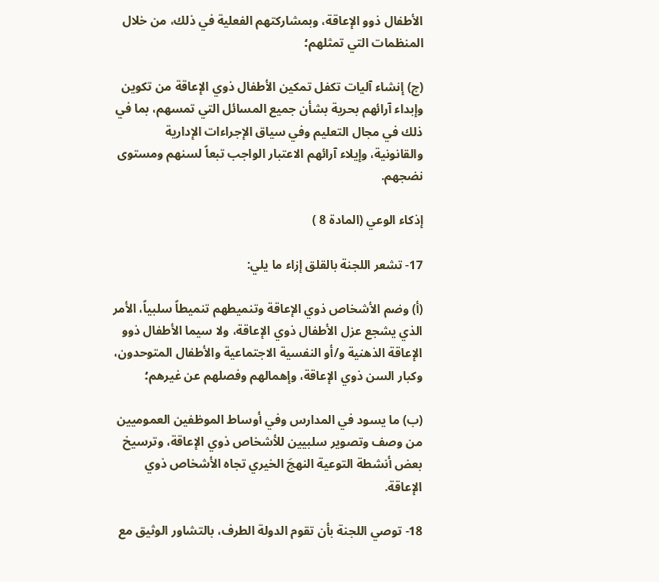الأطفال ذوو الإعاقة، وبمشاركتهم الفعلية في ذلك، من خلال المنظمات التي تمثلهم؛

(ج) إنشاء آليات تكفل تمكين الأطفال ذوي الإعاقة من تكوين وإبداء آرائهم بحرية بشأن جميع المسائل التي تمسهم، بما في ذلك في مجال التعليم وفي سياق الإجراءات الإدارية والقانونية، وإيلاء آرائهم الاعتبار الواجب تبعاً لسنهم ومستوى نضجهم.

إذكاء الوعي (المادة 8 )

17- تشعر اللجنة بالقلق إزاء ما يلي:

(أ) وضم الأشخاص ذوي الإعاقة وتنميطهم تنميطاً سلبياً، الأمر الذي يشجع عزل الأطفال ذوي الإعاقة، ولا سيما الأطفال ذوو الإعاقة الذهنية و/أو النفسية الاجتماعية والأطفال المتوحدون، وكبار السن ذوي الإعاقة، وإهمالهم وفصلهم عن غيرهم؛

(ب) ما يسود في المدارس وفي أوساط الموظفين العموميين من وصف وتصوير سلبيين للأشخاص ذوي الإعاقة، وترسيخ بعض أنشطة التوعية النهجَ الخيري تجاه الأشخاص ذوي الإعاقة.

18- توصي اللجنة بأن تقوم الدولة الطرف، بالتشاور الوثيق مع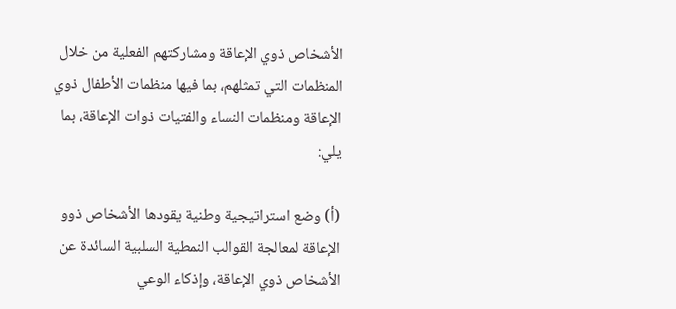الأشخاص ذوي الإعاقة ومشاركتهم الفعلية من خلال المنظمات التي تمثلهم، بما فيها منظمات الأطفال ذوي الإعاقة ومنظمات النساء والفتيات ذوات الإعاقة، بما يلي:

(أ) وضع استراتيجية وطنية يقودها الأشخاص ذوو الإعاقة لمعالجة القوالب النمطية السلبية السائدة عن الأشخاص ذوي الإعاقة، وإذكاء الوعي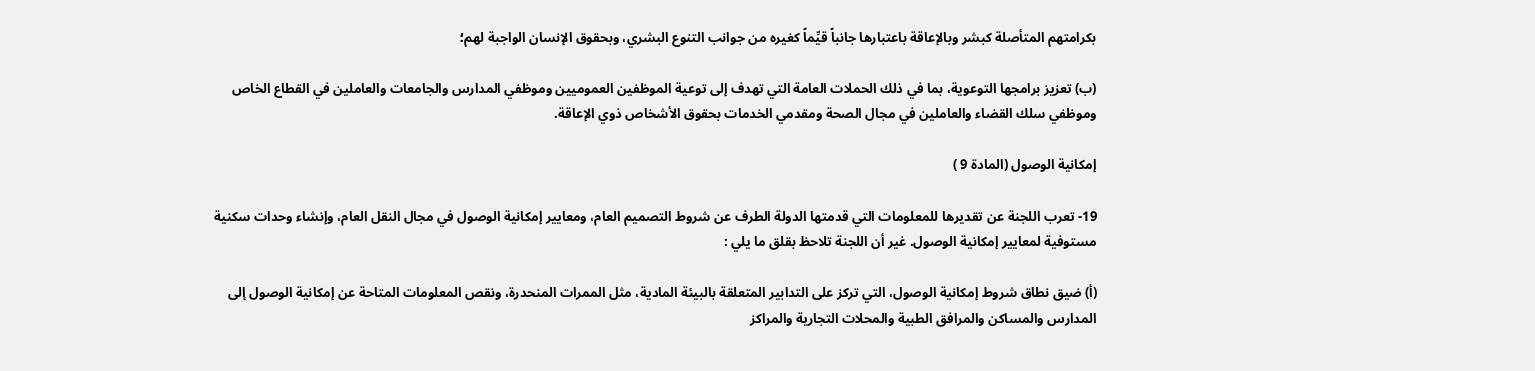بكرامتهم المتأصلة كبشر وبالإعاقة باعتبارها جانباً قيِّماً كغيره من جوانب التنوع البشري، وبحقوق الإنسان الواجبة لهم؛

(ب) تعزيز برامجها التوعوية، بما في ذلك الحملات العامة التي تهدف إلى توعية الموظفين العموميين وموظفي المدارس والجامعات والعاملين في القطاع الخاص وموظفي سلك القضاء والعاملين في مجال الصحة ومقدمي الخدمات بحقوق الأشخاص ذوي الإعاقة.

إمكانية الوصول (المادة 9 )

19- تعرب اللجنة عن تقديرها للمعلومات التي قدمتها الدولة الطرف عن شروط التصميم العام، ومعايير إمكانية الوصول في مجال النقل العام، وإنشاء وحدات سكنية مستوفية لمعايير إمكانية الوصول. غير أن اللجنة تلاحظ بقلق ما يلي :

(أ) ضيق نطاق شروط إمكانية الوصول، التي تركز على التدابير المتعلقة بالبيئة المادية، مثل الممرات المنحدرة، ونقص المعلومات المتاحة عن إمكانية الوصول إلى المدارس والمساكن والمرافق الطبية والمحلات التجارية والمراكز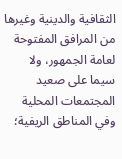الثقافية والدينية وغيرها من المرافق المفتوحة لعامة الجمهور، ولا سيما على صعيد المجتمعات المحلية وفي المناطق الريفية؛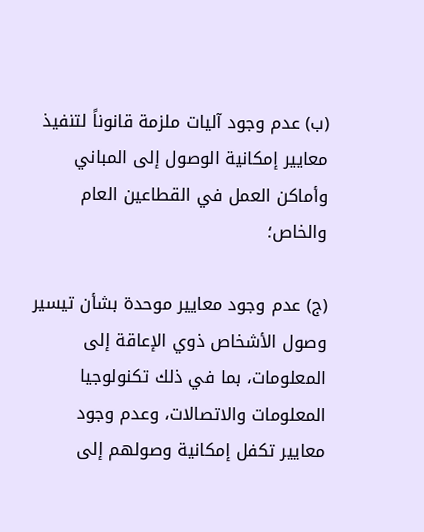(ب) عدم وجود آليات ملزمة قانوناً لتنفيذ معايير إمكانية الوصول إلى المباني وأماكن العمل في القطاعين العام والخاص؛

(ج) عدم وجود معايير موحدة بشأن تيسير وصول الأشخاص ذوي الإعاقة إلى المعلومات، بما في ذلك تكنولوجيا المعلومات والاتصالات، وعدم وجود معايير تكفل إمكانية وصولهم إلى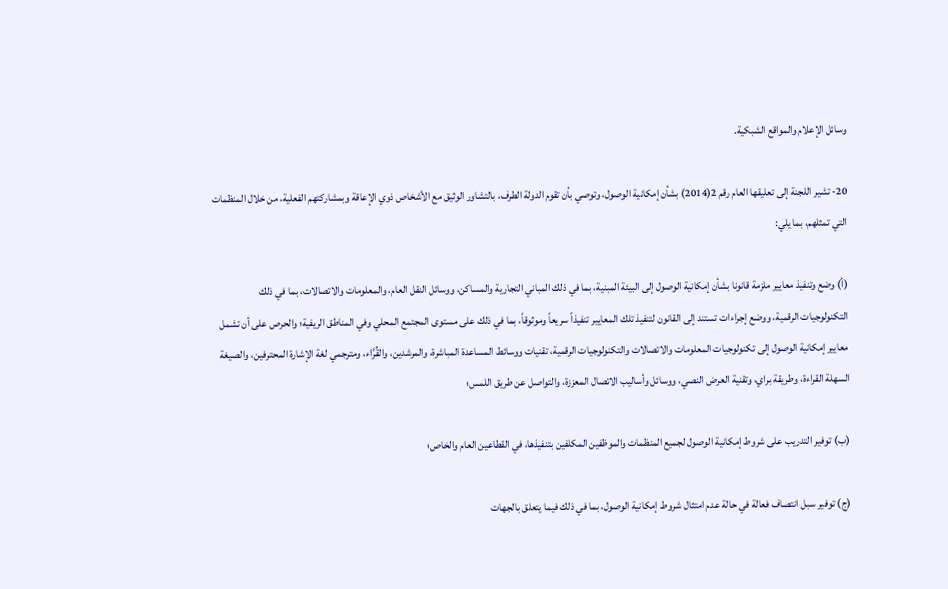وسائل الإعلام والمواقع الشبكية.

20- تشير اللجنة إلى تعليقها العام رقم 2(2014) بشأن إمكانية الوصول، وتوصي بأن تقوم الدولة الطرف، بالتشاور الوثيق مع الأشخاص ذوي الإعاقة وبمشاركتهم الفعلية، من خلال المنظمات التي تمثلهم، بما يلي:

(أ) وضع وتنفيذ معايير ملزمة قانونا بشأن إمكانية الوصول إلى البيئة المبنية، بما في ذلك المباني التجارية والمساكن، ووسائل النقل العام، والمعلومات والاتصالات، بما في ذلك التكنولوجيات الرقمية، ووضع إجراءات تستند إلى القانون لتنفيذ تلك المعايير تنفيذاً سريعاً وموثوقاً، بما في ذلك على مستوى المجتمع المحلي وفي المناطق الريفية؛ والحرص على أن تشمل معايير إمكانية الوصول إلى تكنولوجيات المعلومات والاتصالات والتكنولوجيات الرقمية، تقنيات ووسائط المساعدة المباشرة، والمرشدين، والقُرَّاء، ومترجمي لغة الإشارة المحترفين، والصيغة السهلة القراءة، وطريقة براي، وتقنية العرض النصي، ووسائل وأساليب الاتصال المعززة، والتواصل عن طريق اللمس؛

(ب) توفير التدريب على شروط إمكانية الوصول لجميع المنظمات والموظفين المكلفين بتنفيذها، في القطاعين العام والخاص؛

(ج) توفير سبل انتصاف فعالة في حالة عدم امتثال شروط إمكانية الوصول، بما في ذلك فيما يتعلق بالجهات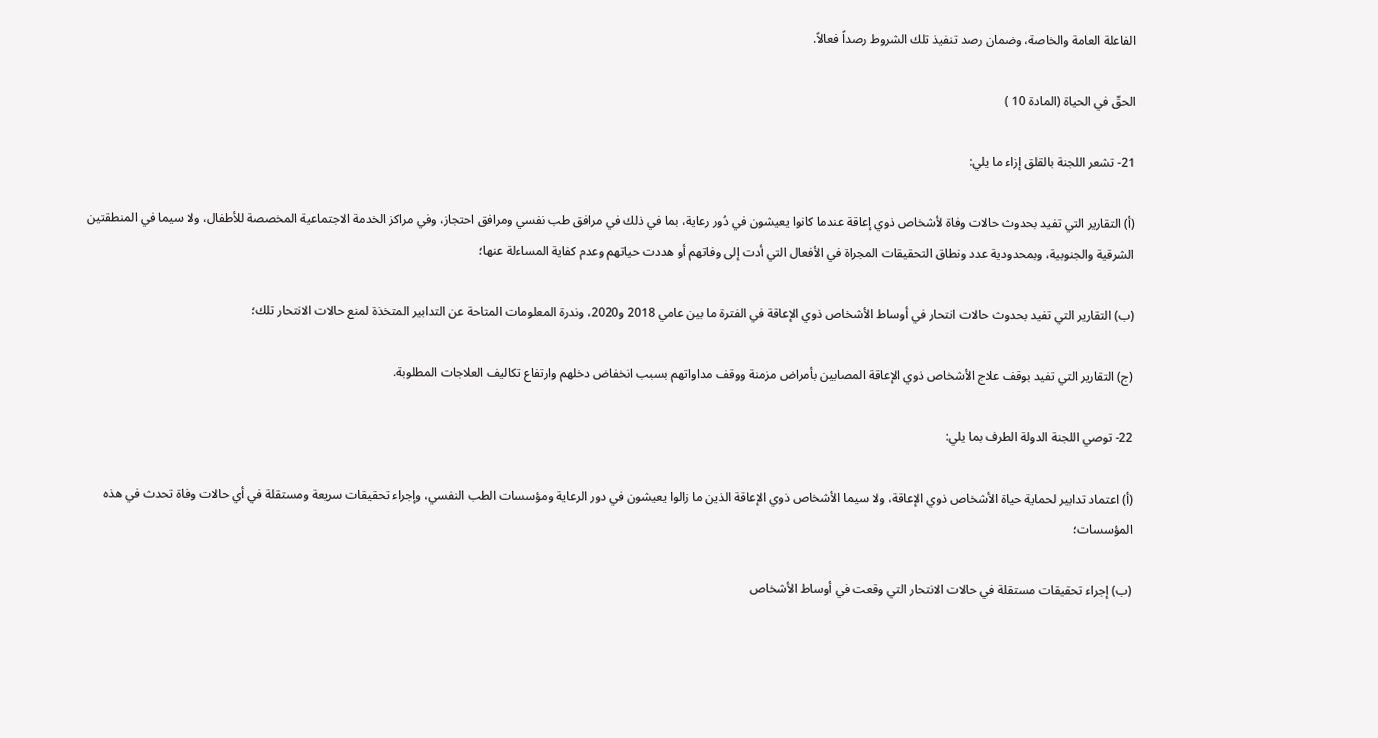الفاعلة العامة والخاصة، وضمان رصد تنفيذ تلك الشروط رصداً فعالاً.

الحقّ في الحياة (المادة 10 )

21- تشعر اللجنة بالقلق إزاء ما يلي:

(أ) التقارير التي تفيد بحدوث حالات وفاة لأشخاص ذوي إعاقة عندما كانوا يعيشون في دُور رعاية، بما في ذلك في مرافق طب نفسي ومرافق احتجاز، وفي مراكز الخدمة الاجتماعية المخصصة للأطفال، ولا سيما في المنطقتين الشرقية والجنوبية، وبمحدودية عدد ونطاق التحقيقات المجراة في الأفعال التي أدت إلى وفاتهم أو هددت حياتهم وعدم كفاية المساءلة عنها؛

(ب) التقارير التي تفيد بحدوث حالات انتحار في أوساط الأشخاص ذوي الإعاقة في الفترة ما بين عامي 2018 و2020، وندرة المعلومات المتاحة عن التدابير المتخذة لمنع حالات الانتحار تلك؛

(ج) التقارير التي تفيد بوقف علاج الأشخاص ذوي الإعاقة المصابين بأمراض مزمنة ووقف مداواتهم بسبب انخفاض دخلهم وارتفاع تكاليف العلاجات المطلوبة.

22- توصي اللجنة الدولة الطرف بما يلي:

(أ) اعتماد تدابير لحماية حياة الأشخاص ذوي الإعاقة، ولا سيما الأشخاص ذوي الإعاقة الذين ما زالوا يعيشون في دور الرعاية ومؤسسات الطب النفسي، وإجراء تحقيقات سريعة ومستقلة في أي حالات وفاة تحدث في هذه المؤسسات؛

(ب) إجراء تحقيقات مستقلة في حالات الانتحار التي وقعت في أوساط الأشخاص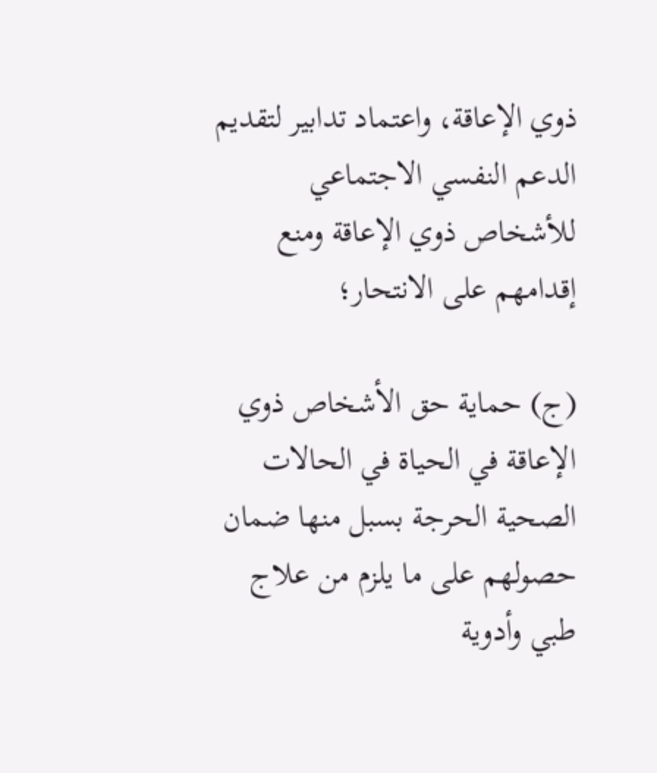ذوي الإعاقة، واعتماد تدابير لتقديم الدعم النفسي الاجتماعي للأشخاص ذوي الإعاقة ومنع إقدامهم على الانتحار؛

(ج) حماية حق الأشخاص ذوي الإعاقة في الحياة في الحالات الصحية الحرجة بسبل منها ضمان حصولهم على ما يلزم من علاج طبي وأدوية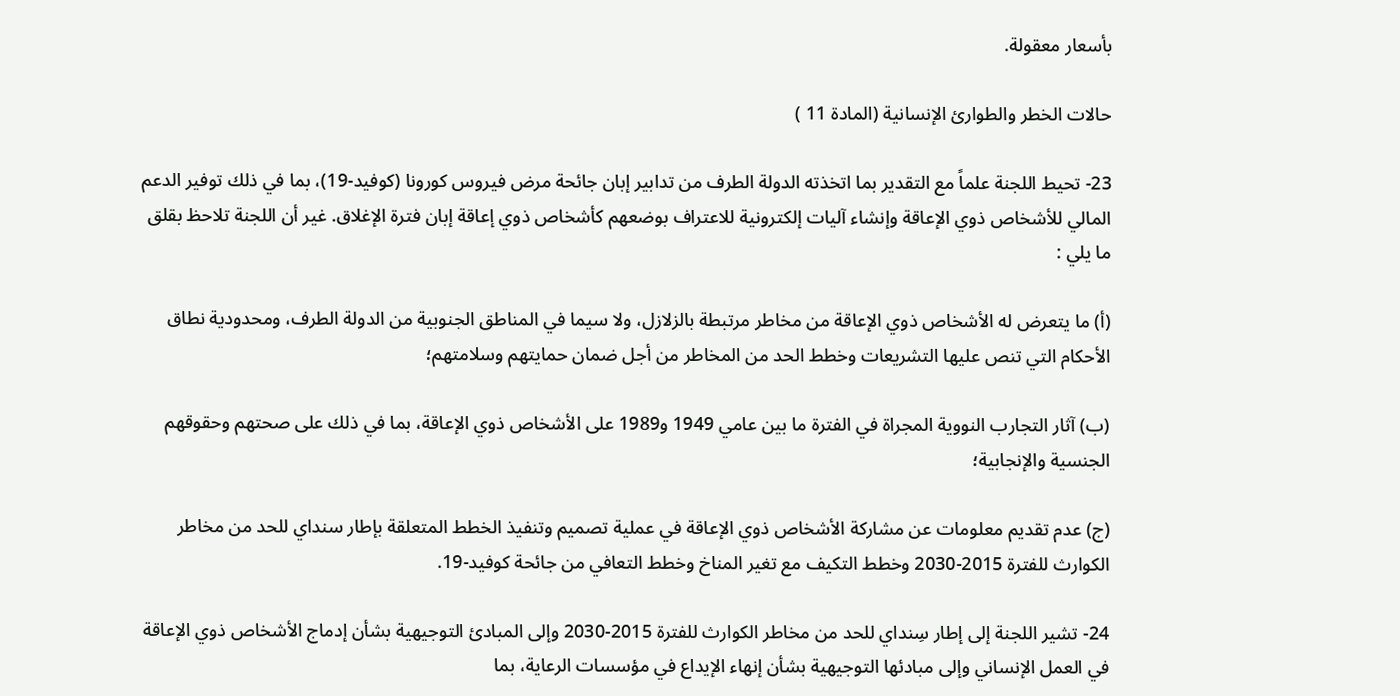بأسعار معقولة.

حالات الخطر والطوارئ الإنسانية (المادة 11 )

23- تحيط اللجنة علماً مع التقدير بما اتخذته الدولة الطرف من تدابير إبان جائحة مرض فيروس كورونا (كوفيد-19)، بما في ذلك توفير الدعم المالي للأشخاص ذوي الإعاقة وإنشاء آليات إلكترونية للاعتراف بوضعهم كأشخاص ذوي إعاقة إبان فترة الإغلاق. غير أن اللجنة تلاحظ بقلق ما يلي :

(أ) ما يتعرض له الأشخاص ذوي الإعاقة من مخاطر مرتبطة بالزلازل، ولا سيما في المناطق الجنوبية من الدولة الطرف، ومحدودية نطاق الأحكام التي تنص عليها التشريعات وخطط الحد من المخاطر من أجل ضمان حمايتهم وسلامتهم؛

(ب) آثار التجارب النووية المجراة في الفترة ما بين عامي 1949 و1989 على الأشخاص ذوي الإعاقة، بما في ذلك على صحتهم وحقوقهم الجنسية والإنجابية؛

(ج) عدم تقديم معلومات عن مشاركة الأشخاص ذوي الإعاقة في عملية تصميم وتنفيذ الخطط المتعلقة بإطار سنداي للحد من مخاطر الكوارث للفترة 2015-2030 وخطط التكيف مع تغير المناخ وخطط التعافي من جائحة كوفيد-19.

24- تشير اللجنة إلى إطار سِنداي للحد من مخاطر الكوارث للفترة 2015-2030 وإلى المبادئ التوجيهية بشأن إدماج الأشخاص ذوي الإعاقة في العمل الإنساني وإلى مبادئها التوجيهية بشأن إنهاء الإيداع في مؤسسات الرعاية، بما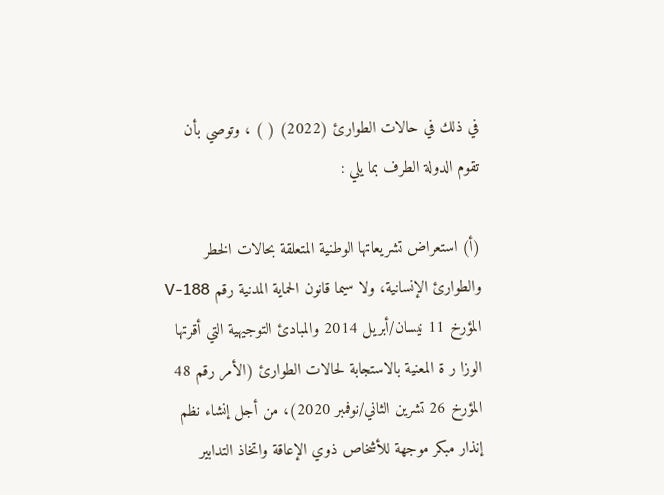في ذلك في حالات الطوارئ (2022) ( ) ، وتوصي بأن تقوم الدولة الطرف بما يلي :

(أ) استعراض تشريعاتها الوطنية المتعلقة بحالات الخطر والطوارئ الإنسانية، ولا سيما قانون الحماية المدنية رقم 188-V المؤرخ 11 نيسان/أبريل 2014 والمبادئ التوجيهية التي أقرتها الوزا ر ة المعنية بالاستجابة لحالات الطوارئ (الأمر رقم 48 المؤرخ 26 تشرين الثاني/نوفمبر 2020)، من أجل إنشاء نظم إنذار مبكر موجهة للأشخاص ذوي الإعاقة واتخاذ التدابير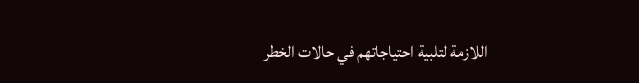اللازمة لتلبية احتياجاتهم في حالات الخطر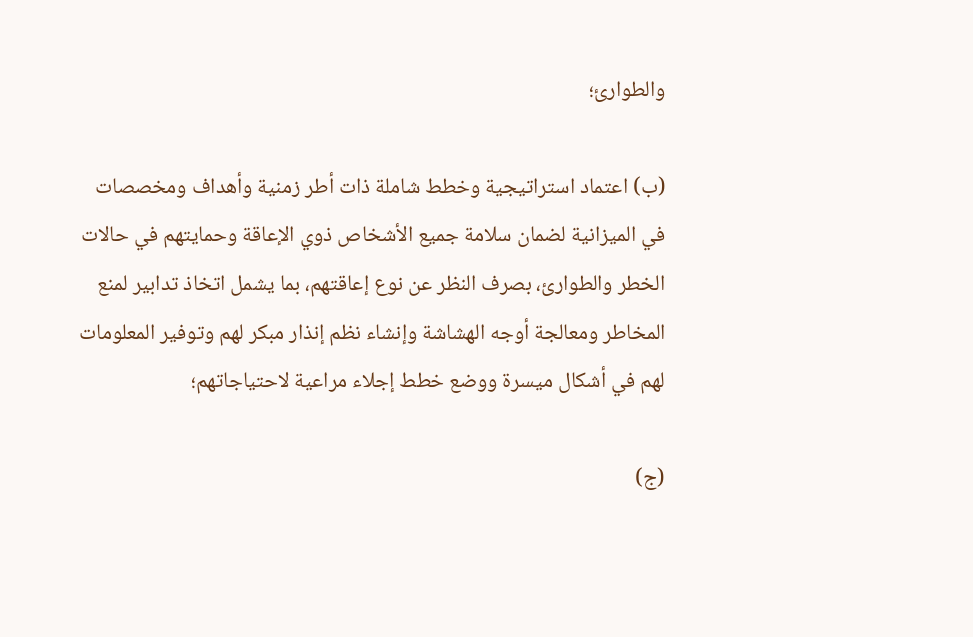والطوارئ؛

(ب) اعتماد استراتيجية وخطط شاملة ذات أطر زمنية وأهداف ومخصصات في الميزانية لضمان سلامة جميع الأشخاص ذوي الإعاقة وحمايتهم في حالات الخطر والطوارئ، بصرف النظر عن نوع إعاقتهم، بما يشمل اتخاذ تدابير لمنع المخاطر ومعالجة أوجه الهشاشة وإنشاء نظم إنذار مبكر لهم وتوفير المعلومات لهم في أشكال ميسرة ووضع خطط إجلاء مراعية لاحتياجاتهم؛

(ج)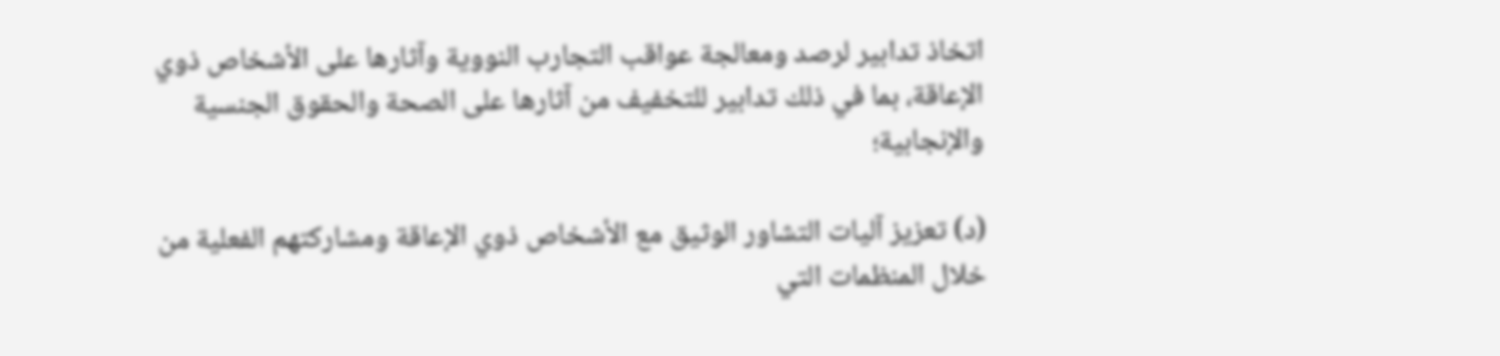اتخاذ تدابير لرصد ومعالجة عواقب التجارب النووية وآثارها على الأشخاص ذوي الإعاقة، بما في ذلك تدابير للتخفيف من آثارها على الصحة والحقوق الجنسية والإنجابية؛

(د) تعزيز آليات التشاور الوثيق مع الأشخاص ذوي الإعاقة ومشاركتهم الفعلية من خلال المنظمات التي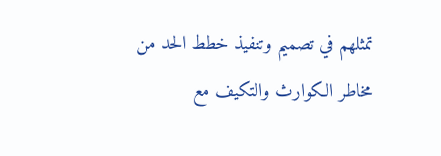تمثلهم في تصميم وتنفيذ خطط الحد من مخاطر الكوارث والتكيف مع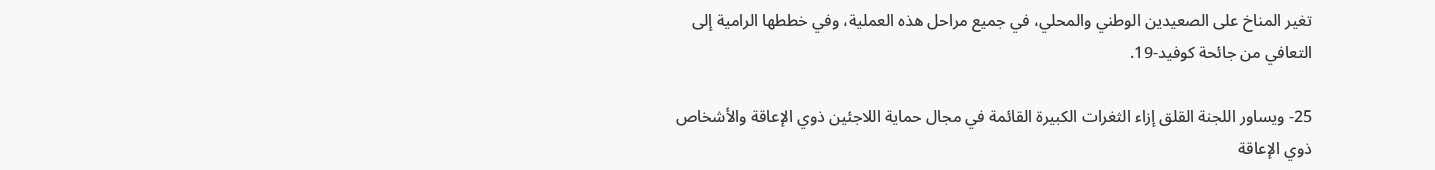تغير المناخ على الصعيدين الوطني والمحلي، في جميع مراحل هذه العملية، وفي خططها الرامية إلى التعافي من جائحة كوفيد-19.

25- ويساور اللجنة القلق إزاء الثغرات الكبيرة القائمة في مجال حماية اللاجئين ذوي الإعاقة والأشخاص ذوي الإعاقة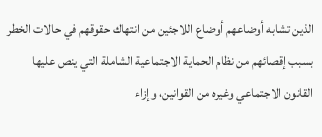الذين تشابه أوضاعهم أوضاع اللاجئين من انتهاك حقوقهم في حالات الخطر بسبب إقصائهم من نظام الحماية الاجتماعية الشاملة التي ينص عليها القانون الاجتماعي وغيره من القوانين، وإزاء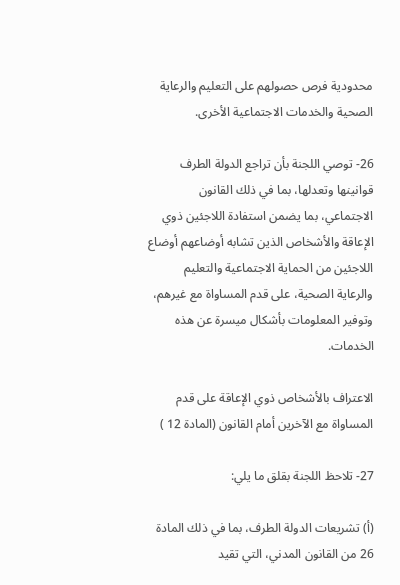محدودية فرص حصولهم على التعليم والرعاية الصحية والخدمات الاجتماعية الأخرى.

26- توصي اللجنة بأن تراجع الدولة الطرف قوانينها وتعدلها، بما في ذلك القانون الاجتماعي، بما يضمن استفادة اللاجئين ذوي الإعاقة والأشخاص الذين تشابه أوضاعهم أوضاع اللاجئين من الحماية الاجتماعية والتعليم والرعاية الصحية، على قدم المساواة مع غيرهم، وتوفير المعلومات بأشكال ميسرة عن هذه الخدمات.

الاعتراف بالأشخاص ذوي الإعاقة على قدم المساواة مع الآخرين أمام القانون (المادة 12 )

27- تلاحظ اللجنة بقلق ما يلي:

(أ) تشريعات الدولة الطرف، بما في ذلك المادة 26 من القانون المدني، التي تقيد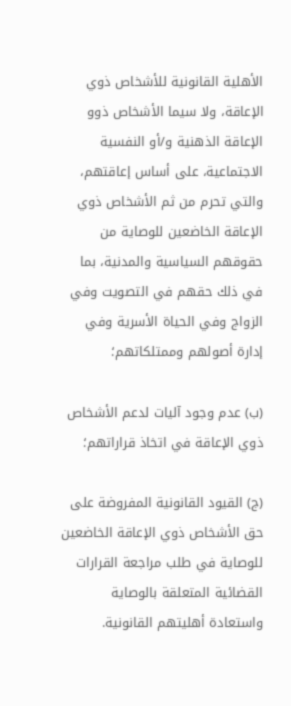الأهلية القانونية للأشخاص ذوي الإعاقة، ولا سيما الأشخاص ذوو الإعاقة الذهنية و/أو النفسية الاجتماعية، على أساس إعاقتهم، والتي تحرم من ثم الأشخاص ذوي الإعاقة الخاضعين للوصاية من حقوقهم السياسية والمدنية، بما في ذلك حقهم في التصويت وفي الزواج وفي الحياة الأسرية وفي إدارة أصولهم وممتلكاتهم؛

(ب) عدم وجود آليات لدعم الأشخاص ذوي الإعاقة في اتخاذ قراراتهم؛

(ج) القيود القانونية المفروضة على حق الأشخاص ذوي الإعاقة الخاضعين للوصاية في طلب مراجعة القرارات القضائية المتعلقة بالوصاية واستعادة أهليتهم القانونية.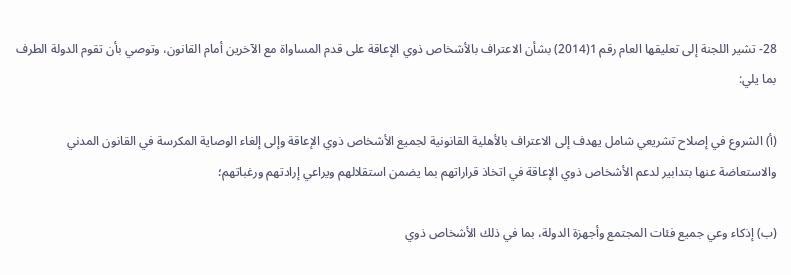28- تشير اللجنة إلى تعليقها العام رقم 1(2014) بشأن الاعتراف بالأشخاص ذوي الإعاقة على قدم المساواة مع الآخرين أمام القانون، وتوصي بأن تقوم الدولة الطرف بما يلي:

(أ) الشروع في إصلاح تشريعي شامل يهدف إلى الاعتراف بالأهلية القانونية لجميع الأشخاص ذوي الإعاقة وإلى إلغاء الوصاية المكرسة في القانون المدني والاستعاضة عنها بتدابير لدعم الأشخاص ذوي الإعاقة في اتخاذ قراراتهم بما يضمن استقلالهم ويراعي إرادتهم ورغباتهم؛

(ب) إذكاء وعي جميع فئات المجتمع وأجهزة الدولة، بما في ذلك الأشخاص ذوي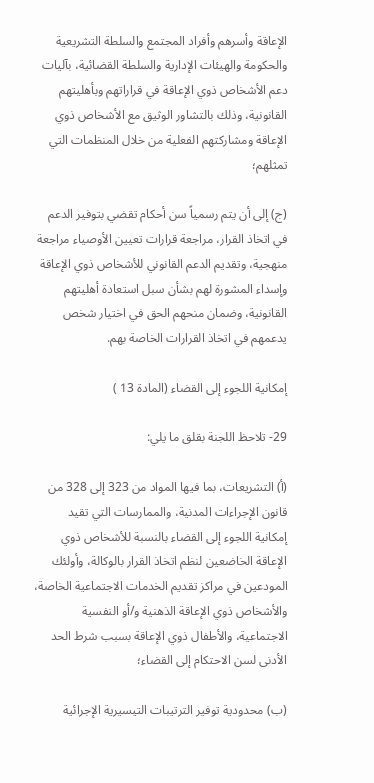الإعاقة وأسرهم وأفراد المجتمع والسلطة التشريعية والحكومة والهيئات الإدارية والسلطة القضائية، بآليات دعم الأشخاص ذوي الإعاقة في قراراتهم وبأهليتهم القانونية، وذلك بالتشاور الوثيق مع الأشخاص ذوي الإعاقة ومشاركتهم الفعلية من خلال المنظمات التي تمثلهم؛

(ج) إلى أن يتم رسمياً سن أحكام تقضي بتوفير الدعم في اتخاذ القرار، مراجعة قرارات تعيين الأوصياء مراجعة منهجية، وتقديم الدعم القانوني للأشخاص ذوي الإعاقة وإسداء المشورة لهم بشأن سبل استعادة أهليتهم القانونية، وضمان منحهم الحق في اختيار شخص يدعمهم في اتخاذ القرارات الخاصة بهم.

إمكانية اللجوء إلى القضاء (المادة 13 )

29- تلاحظ اللجنة بقلق ما يلي:

(أ) التشريعات، بما فيها المواد من 323 إلى 328 من قانون الإجراءات المدنية، والممارسات التي تقيد إمكانية اللجوء إلى القضاء بالنسبة للأشخاص ذوي الإعاقة الخاضعين لنظم اتخاذ القرار بالوكالة، وأولئك المودعين في مراكز تقديم الخدمات الاجتماعية الخاصة، والأشخاص ذوي الإعاقة الذهنية و/أو النفسية الاجتماعية، والأطفال ذوي الإعاقة بسبب شرط الحد الأدنى لسن الاحتكام إلى القضاء؛

(ب) محدودية توفير الترتيبات التيسيرية الإجرائية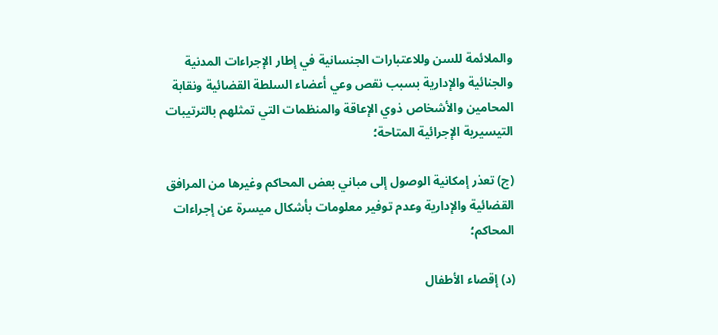والملائمة للسن وللاعتبارات الجنسانية في إطار الإجراءات المدنية والجنائية والإدارية بسبب نقص وعي أعضاء السلطة القضائية ونقابة المحامين والأشخاص ذوي الإعاقة والمنظمات التي تمثلهم بالترتيبات التيسيرية الإجرائية المتاحة؛

(ج) تعذر إمكانية الوصول إلى مباني بعض المحاكم وغيرها من المرافق القضائية والإدارية وعدم توفير معلومات بأشكال ميسرة عن إجراءات المحاكم؛

(د) إقصاء الأطفال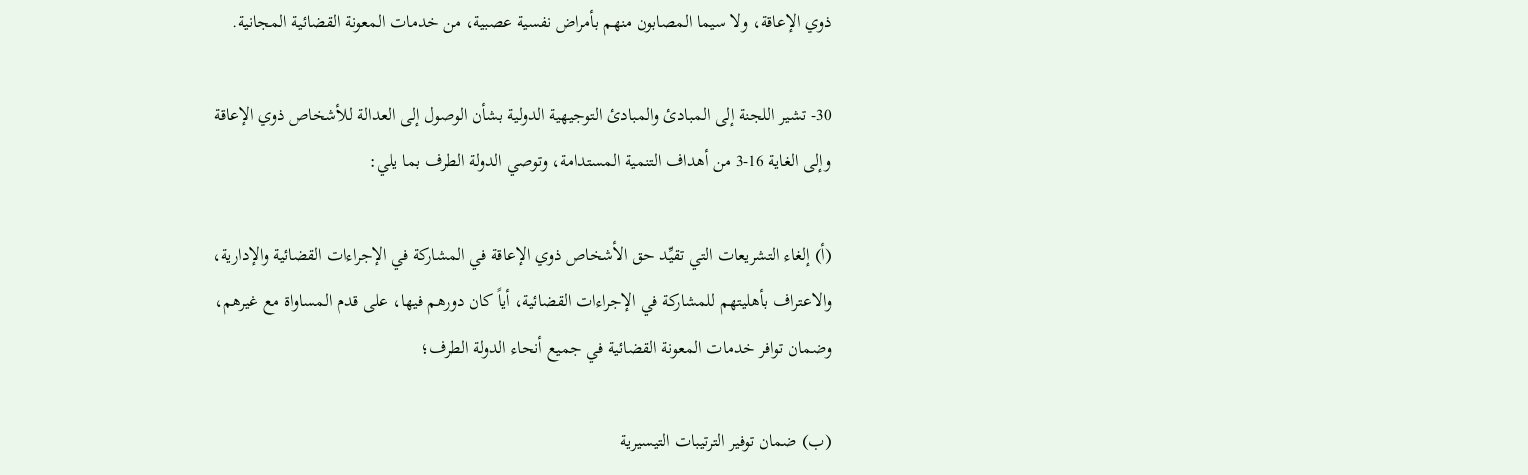ذوي الإعاقة، ولا سيما المصابون منهم بأمراض نفسية عصبية، من خدمات المعونة القضائية المجانية.

30- تشير اللجنة إلى المبادئ والمبادئ التوجيهية الدولية بشأن الوصول إلى العدالة للأشخاص ذوي الإعاقة وإلى الغاية 16-3 من أهداف التنمية المستدامة، وتوصي الدولة الطرف بما يلي:

(أ) إلغاء التشريعات التي تقيِّد حق الأشخاص ذوي الإعاقة في المشاركة في الإجراءات القضائية والإدارية، والاعتراف بأهليتهم للمشاركة في الإجراءات القضائية، أياً كان دورهم فيها، على قدم المساواة مع غيرهم، وضمان توافر خدمات المعونة القضائية في جميع أنحاء الدولة الطرف؛

(ب) ضمان توفير الترتيبات التيسيرية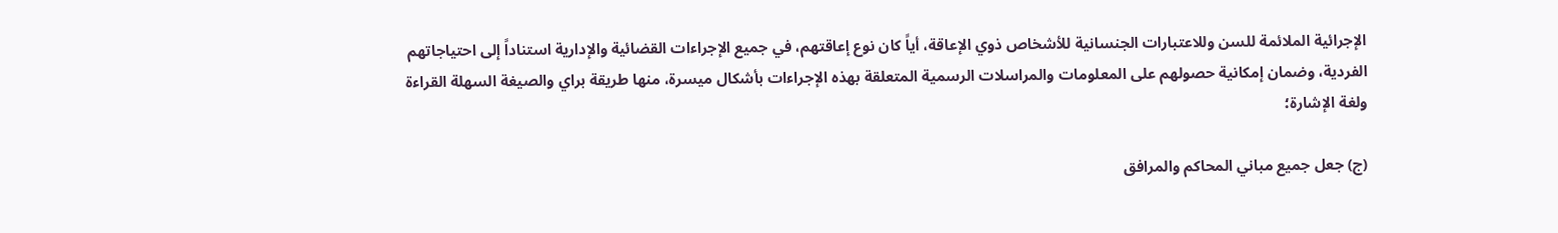الإجرائية الملائمة للسن وللاعتبارات الجنسانية للأشخاص ذوي الإعاقة، أياً كان نوع إعاقتهم، في جميع الإجراءات القضائية والإدارية استناداً إلى احتياجاتهم الفردية، وضمان إمكانية حصولهم على المعلومات والمراسلات الرسمية المتعلقة بهذه الإجراءات بأشكال ميسرة، منها طريقة براي والصيغة السهلة القراءة ولغة الإشارة؛

(ج) جعل جميع مباني المحاكم والمرافق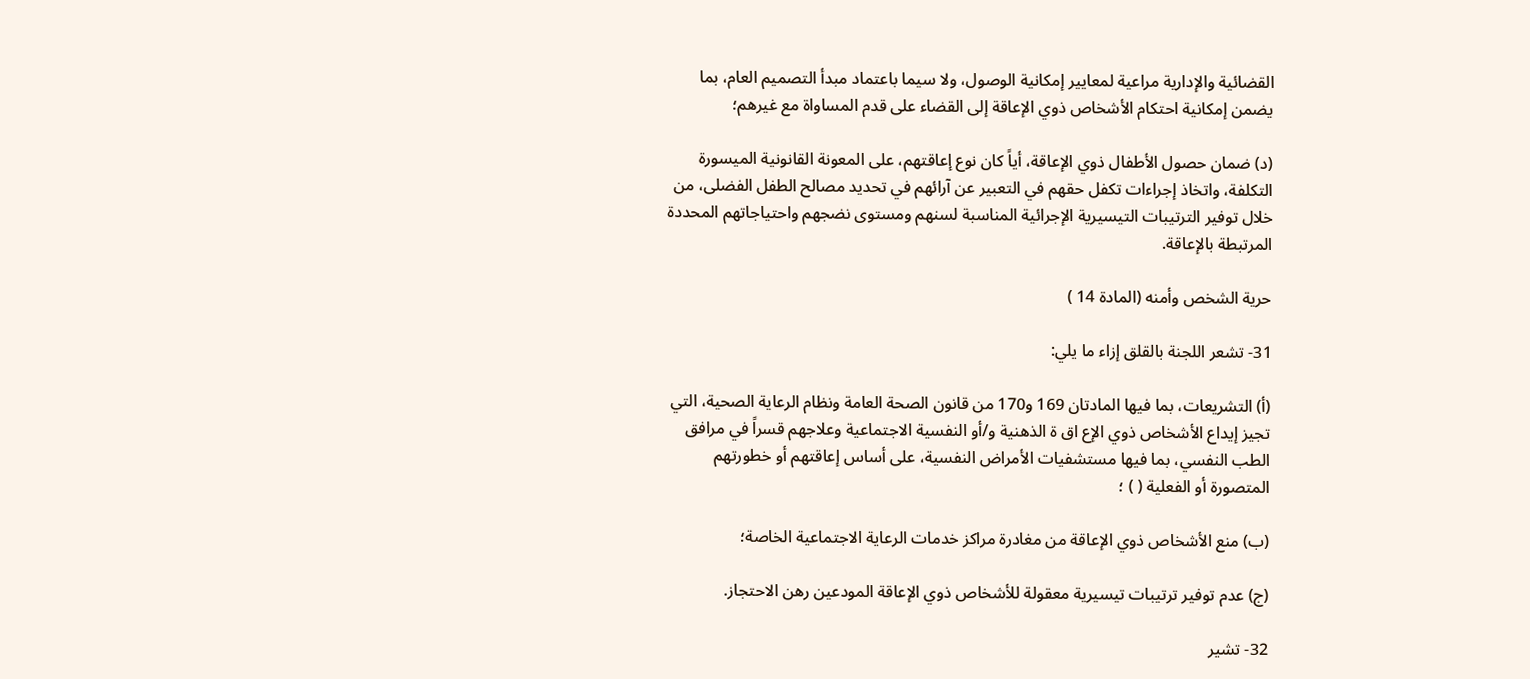القضائية والإدارية مراعية لمعايير إمكانية الوصول، ولا سيما باعتماد مبدأ التصميم العام، بما يضمن إمكانية احتكام الأشخاص ذوي الإعاقة إلى القضاء على قدم المساواة مع غيرهم؛

(د) ضمان حصول الأطفال ذوي الإعاقة، أياً كان نوع إعاقتهم، على المعونة القانونية الميسورة التكلفة، واتخاذ إجراءات تكفل حقهم في التعبير عن آرائهم في تحديد مصالح الطفل الفضلى، من خلال توفير الترتيبات التيسيرية الإجرائية المناسبة لسنهم ومستوى نضجهم واحتياجاتهم المحددة المرتبطة بالإعاقة.

حرية الشخص وأمنه (المادة 14 )

31- تشعر اللجنة بالقلق إزاء ما يلي:

(أ) التشريعات، بما فيها المادتان 169 و170 من قانون الصحة العامة ونظام الرعاية الصحية، التي تجيز إيداع الأشخاص ذوي الإع اق ة الذهنية و/أو النفسية الاجتماعية وعلاجهم قسراً في مرافق الطب النفسي، بما فيها مستشفيات الأمراض النفسية، على أساس إعاقتهم أو خطورتهم المتصورة أو الفعلية ( ) ؛

(ب) منع الأشخاص ذوي الإعاقة من مغادرة مراكز خدمات الرعاية الاجتماعية الخاصة؛

(ج) عدم توفير ترتيبات تيسيرية معقولة للأشخاص ذوي الإعاقة المودعين رهن الاحتجاز.

32- تشير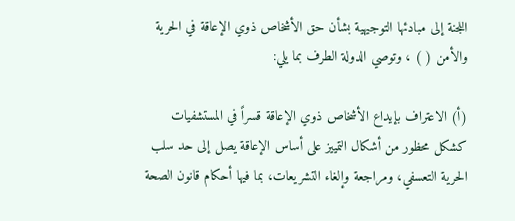اللجنة إلى مبادئها التوجيهية بشأن حق الأشخاص ذوي الإعاقة في الحرية والأمن ( ) ، وتوصي الدولة الطرف بما يلي:

(أ) الاعتراف بإيداع الأشخاص ذوي الإعاقة قسراً في المستشفيات كشكل محظور من أشكال التمييز على أساس الإعاقة يصل إلى حد سلب الحرية التعسفي، ومراجعة وإلغاء التشريعات، بما فيها أحكام قانون الصحة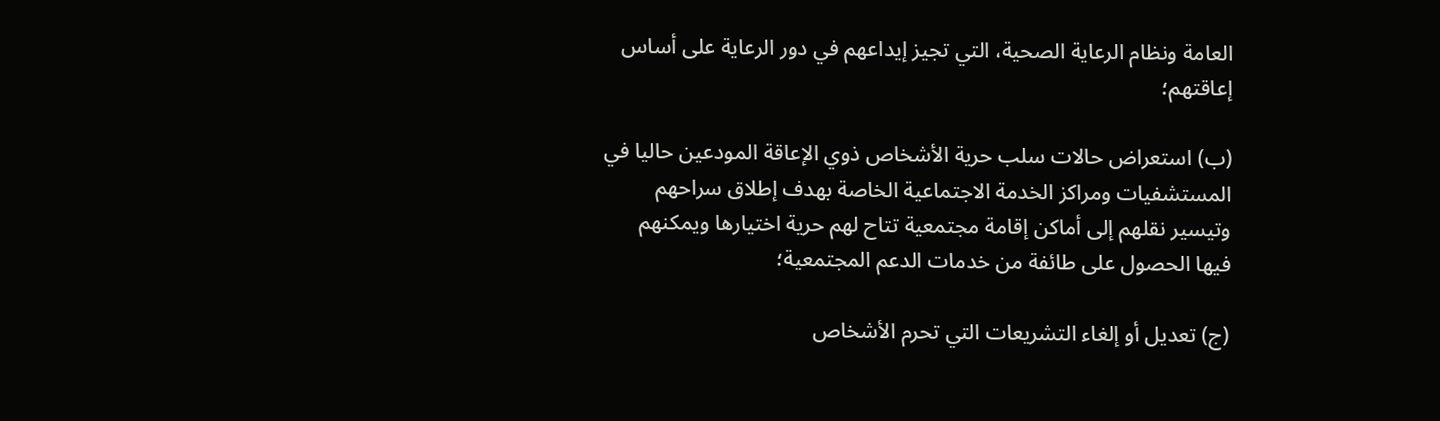العامة ونظام الرعاية الصحية، التي تجيز إيداعهم في دور الرعاية على أساس إعاقتهم؛

(ب) استعراض حالات سلب حرية الأشخاص ذوي الإعاقة المودعين حاليا في المستشفيات ومراكز الخدمة الاجتماعية الخاصة بهدف إطلاق سراحهم وتيسير نقلهم إلى أماكن إقامة مجتمعية تتاح لهم حرية اختيارها ويمكنهم فيها الحصول على طائفة من خدمات الدعم المجتمعية؛

(ج) تعديل أو إلغاء التشريعات التي تحرم الأشخاص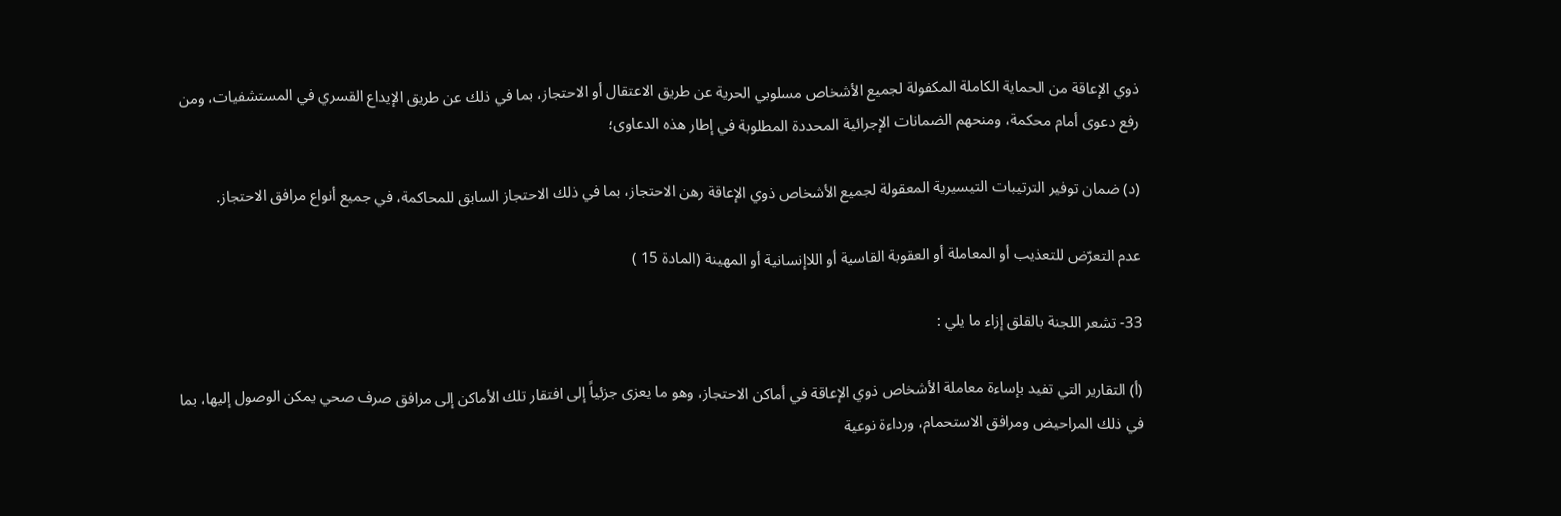ذوي الإعاقة من الحماية الكاملة المكفولة لجميع الأشخاص مسلوبي الحرية عن طريق الاعتقال أو الاحتجاز، بما في ذلك عن طريق الإيداع القسري في المستشفيات، ومن رفع دعوى أمام محكمة، ومنحهم الضمانات الإجرائية المحددة المطلوبة في إطار هذه الدعاوى؛

(د) ضمان توفير الترتيبات التيسيرية المعقولة لجميع الأشخاص ذوي الإعاقة رهن الاحتجاز، بما في ذلك الاحتجاز السابق للمحاكمة، في جميع أنواع مرافق الاحتجاز.

عدم التعرّض للتعذيب أو المعاملة أو العقوبة القاسية أو اللاإنسانية أو المهينة (المادة 15 )

33- تشعر اللجنة بالقلق إزاء ما يلي :

(أ) التقارير التي تفيد بإساءة معاملة الأشخاص ذوي الإعاقة في أماكن الاحتجاز، وهو ما يعزى جزئياً إلى افتقار تلك الأماكن إلى مرافق صرف صحي يمكن الوصول إليها، بما في ذلك المراحيض ومرافق الاستحمام، ورداءة نوعية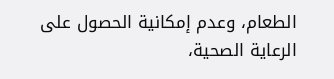الطعام، وعدم إمكانية الحصول على الرعاية الصحية،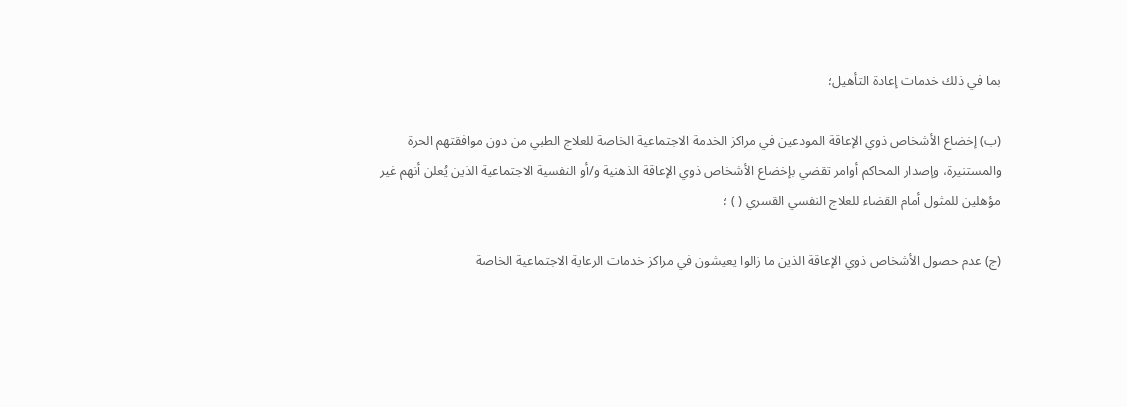بما في ذلك خدمات إعادة التأهيل؛

(ب) إخضاع الأشخاص ذوي الإعاقة المودعين في مراكز الخدمة الاجتماعية الخاصة للعلاج الطبي من دون موافقتهم الحرة والمستنيرة، وإصدار المحاكم أوامر تقضي بإخضاع الأشخاص ذوي الإعاقة الذهنية و/أو النفسية الاجتماعية الذين يُعلن أنهم غير مؤهلين للمثول أمام القضاء للعلاج النفسي القسري ( ) ؛

(ج) عدم حصول الأشخاص ذوي الإعاقة الذين ما زالوا يعيشون في مراكز خدمات الرعاية الاجتماعية الخاصة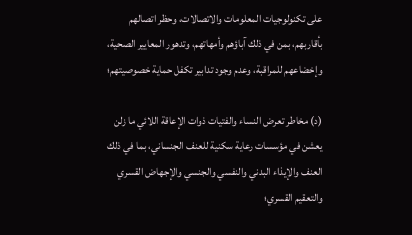على تكنولوجيات المعلومات والاتصالات، وحظر اتصالهم بأقاربهم، بمن في ذلك آباؤهم وأمهاتهم، وتدهور المعايير الصحية، وإخضاعهم للمراقبة، وعدم وجود تدابير تكفل حماية خصوصيتهم؛

(د) مخاطر تعرض النساء والفتيات ذوات الإعاقة اللائي ما زلن يعشن في مؤسسات رعاية سكنية للعنف الجنساني، بما في ذلك العنف والإيذاء البدني والنفسي والجنسي والإجهاض القسري والتعقيم القسري؛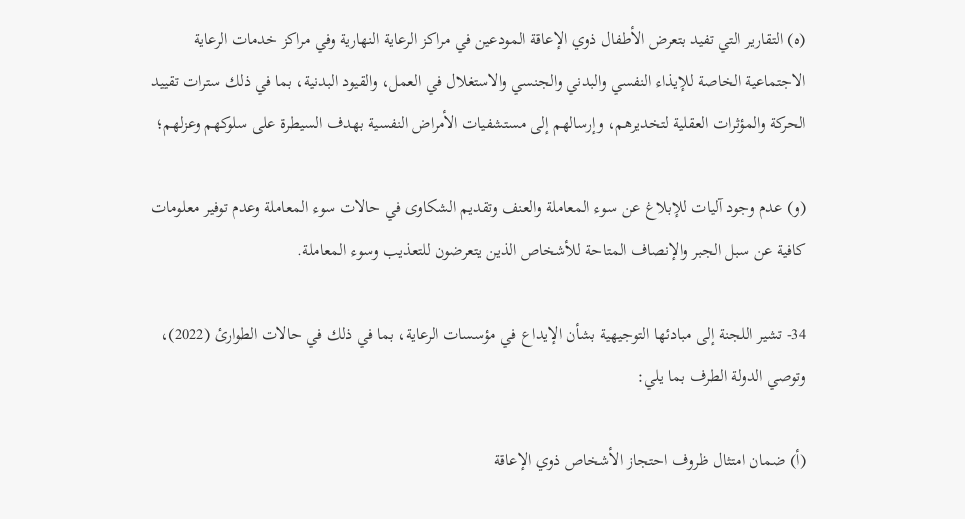(ه) التقارير التي تفيد بتعرض الأطفال ذوي الإعاقة المودعين في مراكز الرعاية النهارية وفي مراكز خدمات الرعاية الاجتماعية الخاصة للإيذاء النفسي والبدني والجنسي والاستغلال في العمل، والقيود البدنية، بما في ذلك سترات تقييد الحركة والمؤثرات العقلية لتخديرهم، وإرسالهم إلى مستشفيات الأمراض النفسية بهدف السيطرة على سلوكهم وعزلهم؛

(و) عدم وجود آليات للإبلاغ عن سوء المعاملة والعنف وتقديم الشكاوى في حالات سوء المعاملة وعدم توفير معلومات كافية عن سبل الجبر والإنصاف المتاحة للأشخاص الذين يتعرضون للتعذيب وسوء المعاملة.

34- تشير اللجنة إلى مبادئها التوجيهية بشأن الإيداع في مؤسسات الرعاية، بما في ذلك في حالات الطوارئ (2022)، وتوصي الدولة الطرف بما يلي:

(أ) ضمان امتثال ظروف احتجاز الأشخاص ذوي الإعاقة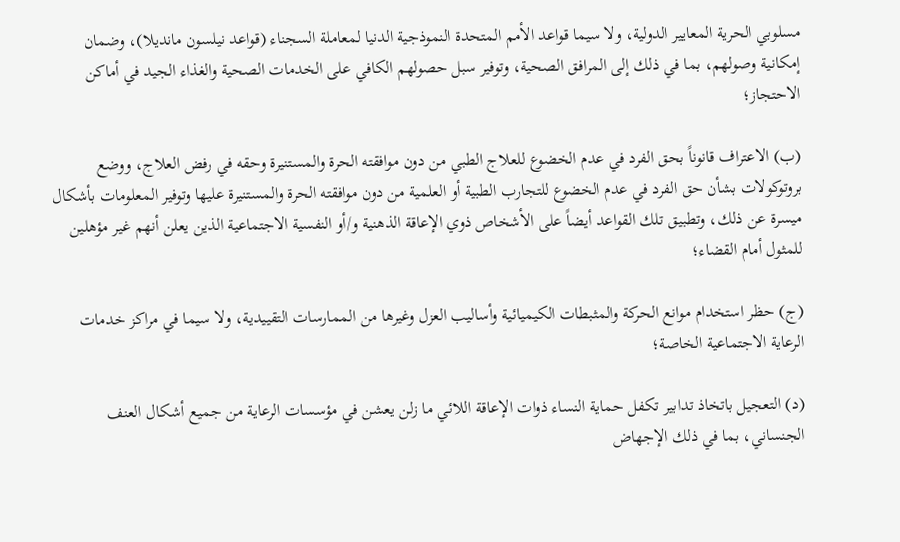مسلوبي الحرية المعايير الدولية، ولا سيما قواعد الأمم المتحدة النموذجية الدنيا لمعاملة السجناء (قواعد نيلسون مانديلا)، وضمان إمكانية وصولهم، بما في ذلك إلى المرافق الصحية، وتوفير سبل حصولهم الكافي على الخدمات الصحية والغذاء الجيد في أماكن الاحتجاز؛

(ب) الاعتراف قانوناً بحق الفرد في عدم الخضوع للعلاج الطبي من دون موافقته الحرة والمستنيرة وحقه في رفض العلاج، ووضع بروتوكولات بشأن حق الفرد في عدم الخضوع للتجارب الطبية أو العلمية من دون موافقته الحرة والمستنيرة عليها وتوفير المعلومات بأشكال ميسرة عن ذلك، وتطبيق تلك القواعد أيضاً على الأشخاص ذوي الإعاقة الذهنية و/أو النفسية الاجتماعية الذين يعلن أنهم غير مؤهلين للمثول أمام القضاء؛

(ج) حظر استخدام موانع الحركة والمثبطات الكيميائية وأساليب العزل وغيرها من الممارسات التقييدية، ولا سيما في مراكز خدمات الرعاية الاجتماعية الخاصة؛

(د) التعجيل باتخاذ تدابير تكفل حماية النساء ذوات الإعاقة اللائي ما زلن يعشن في مؤسسات الرعاية من جميع أشكال العنف الجنساني، بما في ذلك الإجهاض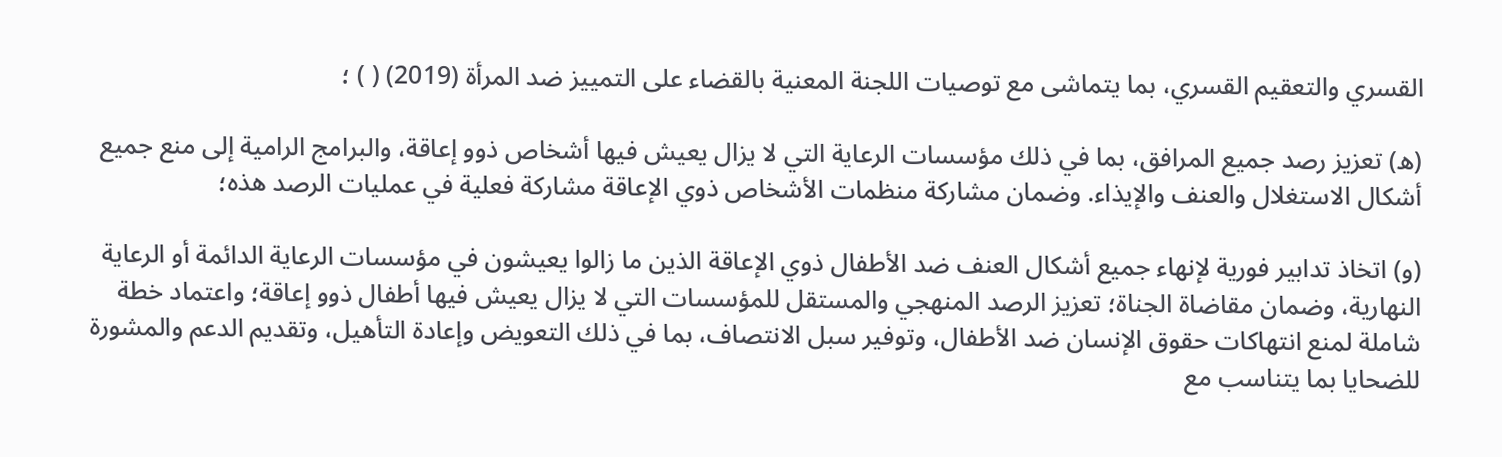القسري والتعقيم القسري، بما يتماشى مع توصيات اللجنة المعنية بالقضاء على التمييز ضد المرأة (2019) ( ) ؛

(ه) تعزيز رصد جميع المرافق، بما في ذلك مؤسسات الرعاية التي لا يزال يعيش فيها أشخاص ذوو إعاقة، والبرامج الرامية إلى منع جميع أشكال الاستغلال والعنف والإيذاء. وضمان مشاركة منظمات الأشخاص ذوي الإعاقة مشاركة فعلية في عمليات الرصد هذه؛

(و) اتخاذ تدابير فورية لإنهاء جميع أشكال العنف ضد الأطفال ذوي الإعاقة الذين ما زالوا يعيشون في مؤسسات الرعاية الدائمة أو الرعاية النهارية، وضمان مقاضاة الجناة؛ تعزيز الرصد المنهجي والمستقل للمؤسسات التي لا يزال يعيش فيها أطفال ذوو إعاقة؛ واعتماد خطة شاملة لمنع انتهاكات حقوق الإنسان ضد الأطفال، وتوفير سبل الانتصاف، بما في ذلك التعويض وإعادة التأهيل، وتقديم الدعم والمشورة للضحايا بما يتناسب مع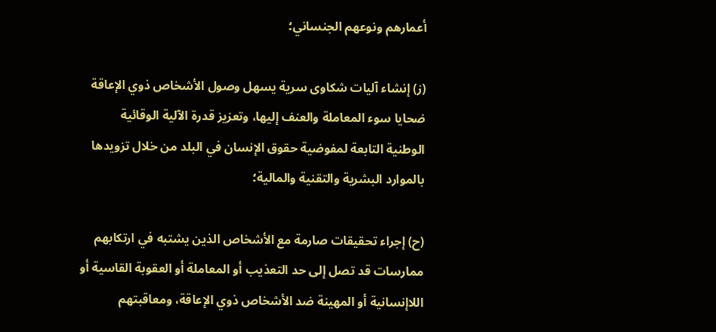أعمارهم ونوعهم الجنساني؛

(ز) إنشاء آليات شكاوى سرية يسهل وصول الأشخاص ذوي الإعاقة ضحايا سوء المعاملة والعنف إليها، وتعزيز قدرة الآلية الوقائية الوطنية التابعة لمفوضية حقوق الإنسان في البلد من خلال تزويدها بالموارد البشرية والتقنية والمالية؛

(ح) إجراء تحقيقات صارمة مع الأشخاص الذين يشتبه في ارتكابهم ممارسات قد تصل إلى حد التعذيب أو المعاملة أو العقوبة القاسية أو اللاإنسانية أو المهينة ضد الأشخاص ذوي الإعاقة، ومعاقبتهم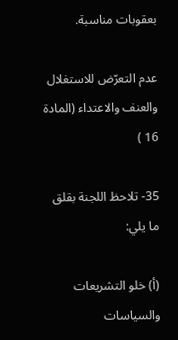بعقوبات مناسبة.

عدم التعرّض للاستغلال والعنف والاعتداء (المادة 16 )

35- تلاحظ اللجنة بقلق ما يلي:

(أ) خلو التشريعات والسياسات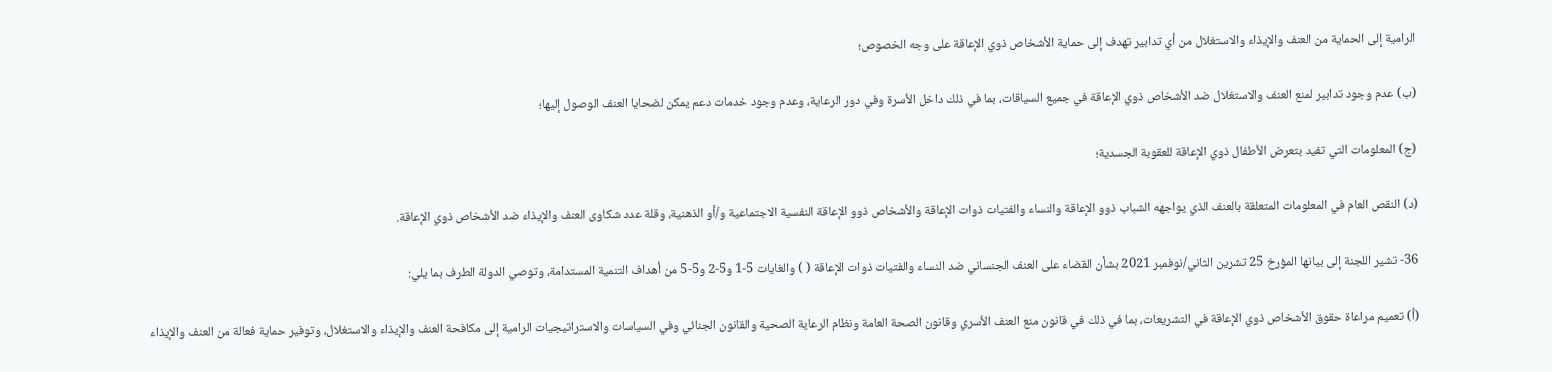الرامية إلى الحماية من العنف والإيذاء والاستغلال من أي تدابير تهدف إلى حماية الأشخاص ذوي الإعاقة على وجه الخصوص؛

(ب) عدم وجود تدابير لمنع العنف والاستغلال ضد الأشخاص ذوي الإعاقة في جميع السياقات، بما في ذلك داخل الأسرة وفي دور الرعاية، وعدم وجود خدمات دعم يمكن لضحايا العنف الوصول إليها؛

(ج) المعلومات التي تفيد بتعرض الأطفال ذوي الإعاقة للعقوبة الجسدية؛

(د) النقص العام في المعلومات المتعلقة بالعنف الذي يواجهه الشباب ذوو الإعاقة والنساء والفتيات ذوات الإعاقة والأشخاص ذوو الإعاقة النفسية الاجتماعية و/أو الذهنية، وقلة عدد شكاوى العنف والإيذاء ضد الأشخاص ذوي الإعاقة.

36- تشير اللجنة إلى بيانها المؤرخ 25 تشرين الثاني/نوفمبر 2021 بشأن القضاء على العنف الجنساني ضد النساء والفتيات ذوات الإعاقة ( ) والغايات 5-1 و5-2 و5-5 من أهداف التنمية المستدامة، وتوصي الدولة الطرف بما يلي:

(أ) تعميم مراعاة حقوق الأشخاص ذوي الإعاقة في التشريعات، بما في ذلك في قانون منع العنف الأسري وقانون الصحة العامة ونظام الرعاية الصحية والقانون الجنائي وفي السياسات والاستراتيجيات الرامية إلى مكافحة العنف والإيذاء والاستغلال، وتوفير حماية فعالة من العنف والإيذاء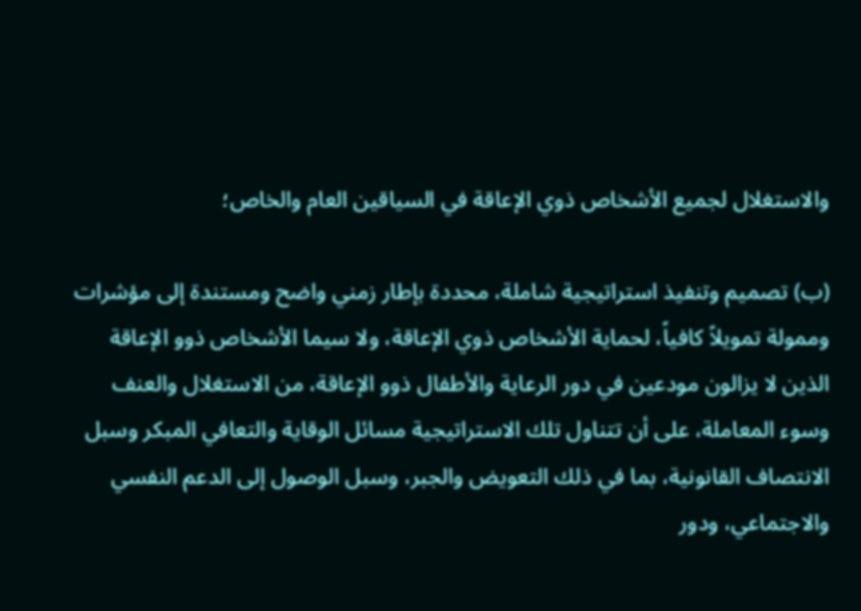والاستغلال لجميع الأشخاص ذوي الإعاقة في السياقين العام والخاص؛

(ب) تصميم وتنفيذ استراتيجية شاملة، محددة بإطار زمني واضح ومستندة إلى مؤشرات وممولة تمويلاً كافياً، لحماية الأشخاص ذوي الإعاقة، ولا سيما الأشخاص ذوو الإعاقة الذين لا يزالون مودعين في دور الرعاية والأطفال ذوو الإعاقة، من الاستغلال والعنف وسوء المعاملة، على أن تتناول تلك الاستراتيجية مسائل الوقاية والتعافي المبكر وسبل الانتصاف القانونية، بما في ذلك التعويض والجبر، وسبل الوصول إلى الدعم النفسي والاجتماعي، ودور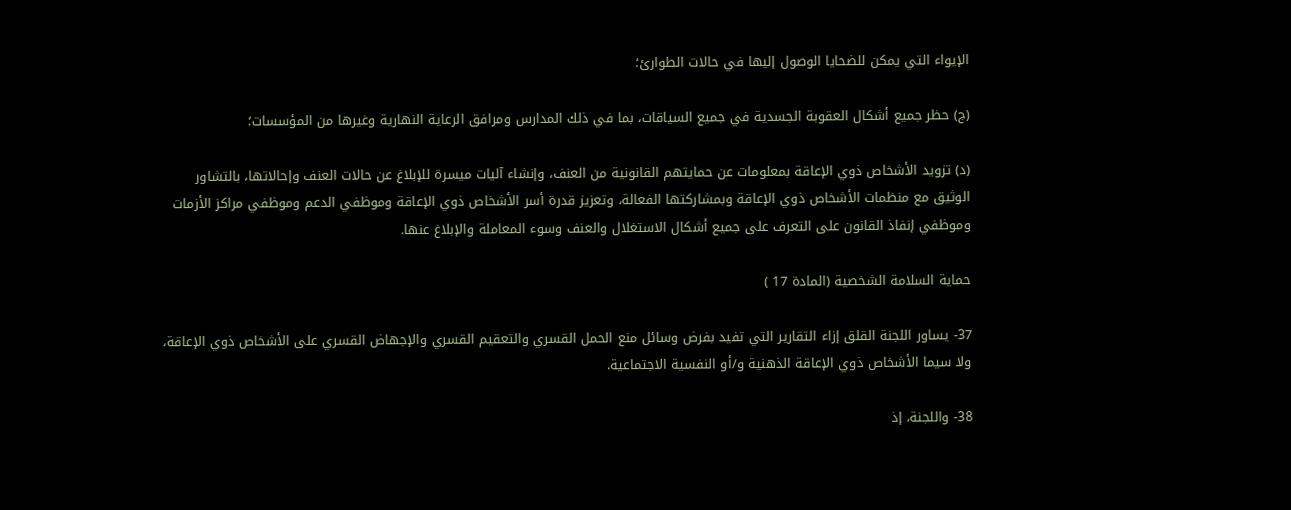الإيواء التي يمكن للضحايا الوصول إليها في حالات الطوارئ؛

(ج) حظر جميع أشكال العقوبة الجسدية في جميع السياقات، بما في ذلك المدارس ومرافق الرعاية النهارية وغيرها من المؤسسات؛

(د) تزويد الأشخاص ذوي الإعاقة بمعلومات عن حمايتهم القانونية من العنف، وإنشاء آليات ميسرة للإبلاغ عن حالات العنف وإحالاتها، بالتشاور الوثيق مع منظمات الأشخاص ذوي الإعاقة وبمشاركتها الفعالة، وتعزيز قدرة أسر الأشخاص ذوي الإعاقة وموظفي الدعم وموظفي مراكز الأزمات وموظفي إنفاذ القانون على التعرف على جميع أشكال الاستغلال والعنف وسوء المعاملة والإبلاغ عنها.

حماية السلامة الشخصية (المادة 17 )

37- يساور اللجنة القلق إزاء التقارير التي تفيد بفرض وسائل منع الحمل القسري والتعقيم القسري والإجهاض القسري على الأشخاص ذوي الإعاقة، ولا سيما الأشخاص ذوي الإعاقة الذهنية و/أو النفسية الاجتماعية.

38- واللجنة، إذ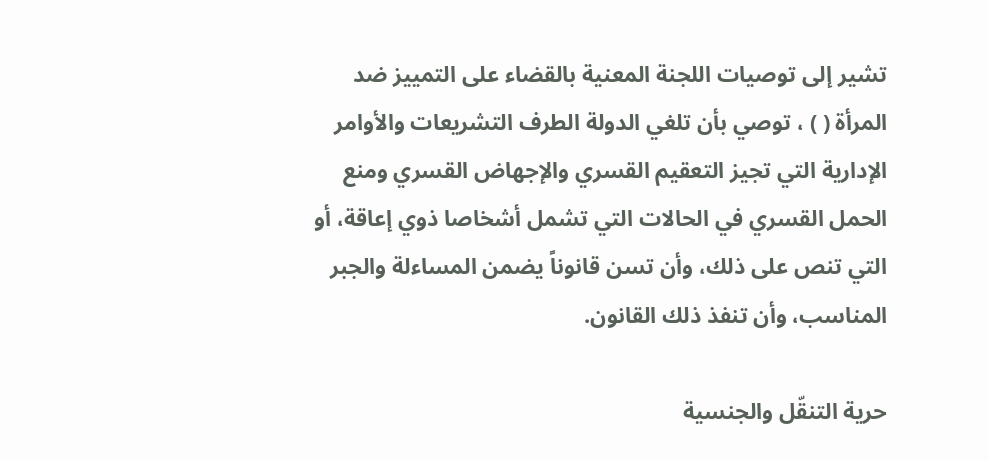تشير إلى توصيات اللجنة المعنية بالقضاء على التمييز ضد المرأة ( ) ، توصي بأن تلغي الدولة الطرف التشريعات والأوامر الإدارية التي تجيز التعقيم القسري والإجهاض القسري ومنع الحمل القسري في الحالات التي تشمل أشخاصا ذوي إعاقة، أو التي تنص على ذلك، وأن تسن قانوناً يضمن المساءلة والجبر المناسب، وأن تنفذ ذلك القانون.

حرية التنقّل والجنسية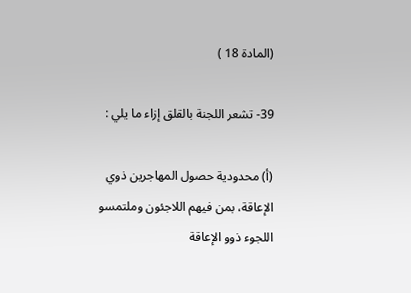(المادة 18 )

39- تشعر اللجنة بالقلق إزاء ما يلي :

(أ) محدودية حصول المهاجرين ذوي الإعاقة، بمن فيهم اللاجئون وملتمسو اللجوء ذوو الإعاقة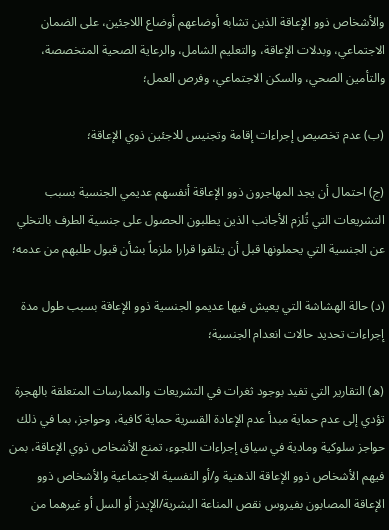والأشخاص ذوو الإعاقة الذين تشابه أوضاعهم أوضاع اللاجئين، على الضمان الاجتماعي، وبدلات الإعاقة، والتعليم الشامل، والرعاية الصحية المتخصصة، والتأمين الصحي، والسكن الاجتماعي، وفرص العمل؛

(ب) عدم تخصيص إجراءات إقامة وتجنيس للاجئين ذوي الإعاقة؛

(ج) احتمال أن يجد المهاجرون ذوو الإعاقة أنفسهم عديمي الجنسية بسبب التشريعات التي تُلزم الأجانب الذين يطلبون الحصول على جنسية الطرف بالتخلي عن الجنسية التي يحملونها قبل أن يتلقوا قرارا ملزماً بشأن قبول طلبهم من عدمه؛

(د) حالة الهشاشة التي يعيش فيها عديمو الجنسية ذوو الإعاقة بسبب طول مدة إجراءات تحديد حالات انعدام الجنسية؛

(ه) التقارير التي تفيد بوجود ثغرات في التشريعات والممارسات المتعلقة بالهجرة تؤدي إلى عدم حماية مبدأ عدم الإعادة القسرية حماية كافية، وحواجز، بما في ذلك حواجز سلوكية ومادية في سياق إجراءات اللجوء، تمنع الأشخاص ذوي الإعاقة، بمن فيهم الأشخاص ذوو الإعاقة الذهنية و/أو النفسية الاجتماعية والأشخاص ذوو الإعاقة المصابون بفيروس نقص المناعة البشرية/الإيدز أو السل أو غيرهما من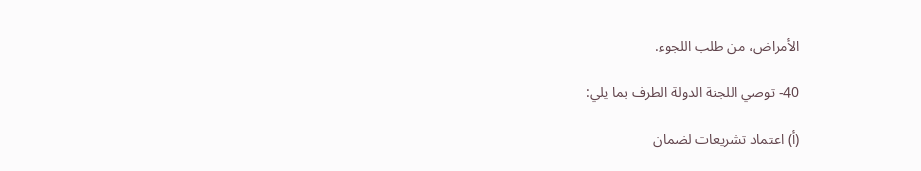الأمراض، من طلب اللجوء.

40- توصي اللجنة الدولة الطرف بما يلي:

(أ) اعتماد تشريعات لضمان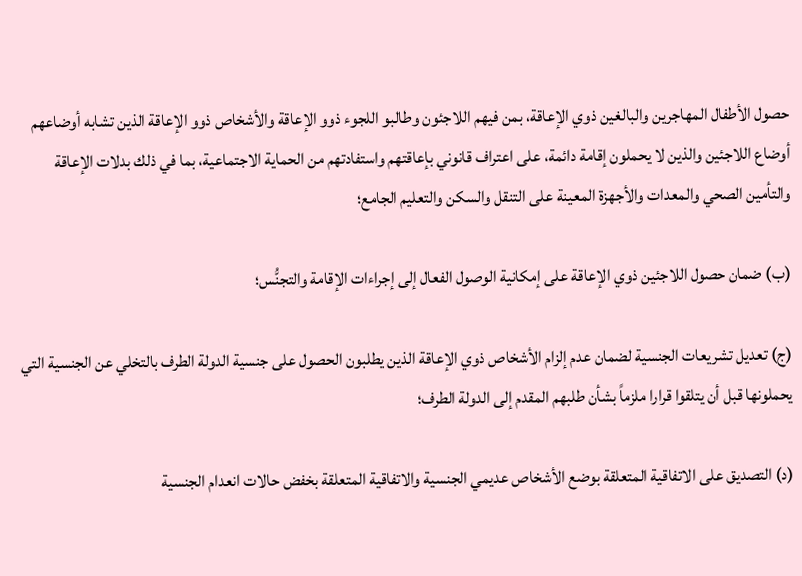حصول الأطفال المهاجرين والبالغين ذوي الإعاقة، بمن فيهم اللاجئون وطالبو اللجوء ذوو الإعاقة والأشخاص ذوو الإعاقة الذين تشابه أوضاعهم أوضاع اللاجئين والذين لا يحملون إقامة دائمة، على اعتراف قانوني بإعاقتهم واستفادتهم من الحماية الاجتماعية، بما في ذلك بدلات الإعاقة والتأمين الصحي والمعدات والأجهزة المعينة على التنقل والسكن والتعليم الجامع؛

(ب) ضمان حصول اللاجئين ذوي الإعاقة على إمكانية الوصول الفعال إلى إجراءات الإقامة والتجنُّس؛

(ج) تعديل تشريعات الجنسية لضمان عدم إلزام الأشخاص ذوي الإعاقة الذين يطلبون الحصول على جنسية الدولة الطرف بالتخلي عن الجنسية التي يحملونها قبل أن يتلقوا قرارا ملزماً بشأن طلبهم المقدم إلى الدولة الطرف؛

(د) التصديق على الاتفاقية المتعلقة بوضع الأشخاص عديمي الجنسية والاتفاقية المتعلقة بخفض حالات انعدام الجنسية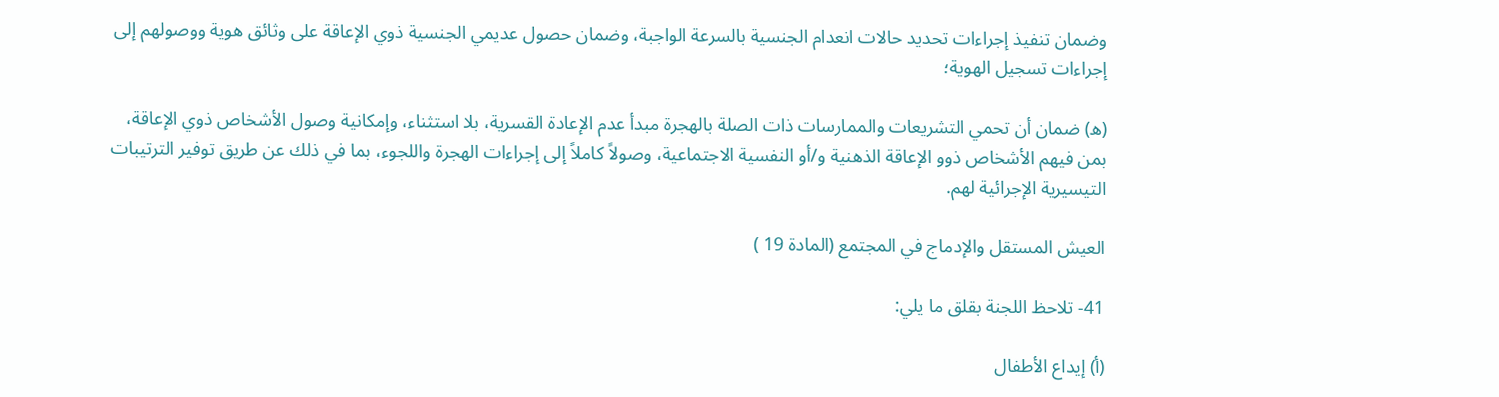وضمان تنفيذ إجراءات تحديد حالات انعدام الجنسية بالسرعة الواجبة، وضمان حصول عديمي الجنسية ذوي الإعاقة على وثائق هوية ووصولهم إلى إجراءات تسجيل الهوية؛

(ه) ضمان أن تحمي التشريعات والممارسات ذات الصلة بالهجرة مبدأ عدم الإعادة القسرية، بلا استثناء، وإمكانية وصول الأشخاص ذوي الإعاقة، بمن فيهم الأشخاص ذوو الإعاقة الذهنية و/أو النفسية الاجتماعية، وصولاً كاملاً إلى إجراءات الهجرة واللجوء، بما في ذلك عن طريق توفير الترتيبات التيسيرية الإجرائية لهم.

العيش المستقل والإدماج في المجتمع (المادة 19 )

41- تلاحظ اللجنة بقلق ما يلي:

(أ) إيداع الأطفال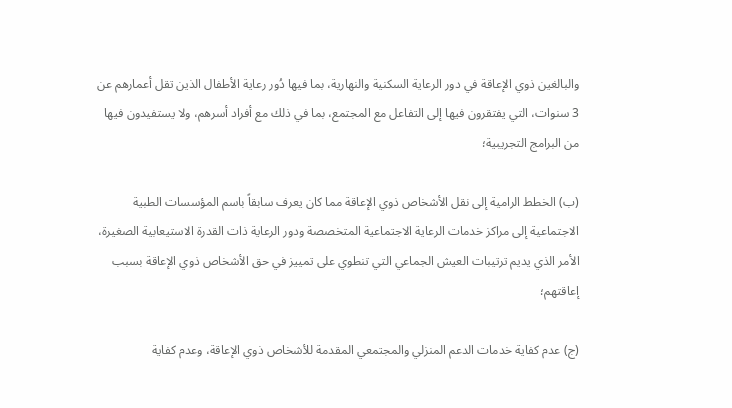والبالغين ذوي الإعاقة في دور الرعاية السكنية والنهارية، بما فيها دُور رعاية الأطفال الذين تقل أعمارهم عن 3 سنوات، التي يفتقرون فيها إلى التفاعل مع المجتمع، بما في ذلك مع أفراد أسرهم، ولا يستفيدون فيها من البرامج التجريبية؛

(ب) الخطط الرامية إلى نقل الأشخاص ذوي الإعاقة مما كان يعرف سابقاً باسم المؤسسات الطبية الاجتماعية إلى مراكز خدمات الرعاية الاجتماعية المتخصصة ودور الرعاية ذات القدرة الاستيعابية الصغيرة، الأمر الذي يديم ترتيبات العيش الجماعي التي تنطوي على تمييز في حق الأشخاص ذوي الإعاقة بسبب إعاقتهم؛

(ج) عدم كفاية خدمات الدعم المنزلي والمجتمعي المقدمة للأشخاص ذوي الإعاقة، وعدم كفاية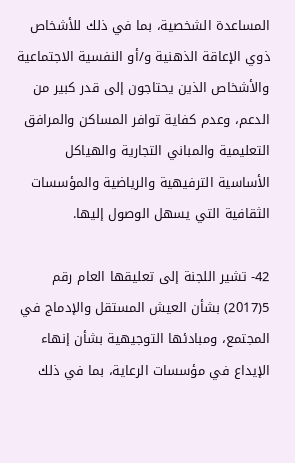المساعدة الشخصية، بما في ذلك للأشخاص ذوي الإعاقة الذهنية و/أو النفسية الاجتماعية والأشخاص الذين يحتاجون إلى قدر كبير من الدعم، وعدم كفاية توافر المساكن والمرافق التعليمية والمباني التجارية والهياكل الأساسية الترفيهية والرياضية والمؤسسات الثقافية التي يسهل الوصول إليها.

42- تشير اللجنة إلى تعليقها العام رقم 5(2017) بشأن العيش المستقل والإدماج في المجتمع، ومبادئها التوجيهية بشأن إنهاء الإيداع في مؤسسات الرعاية، بما في ذلك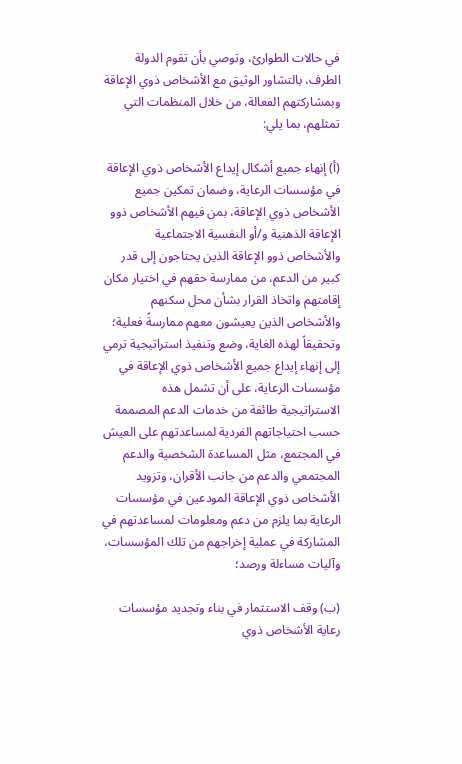في حالات الطوارئ، وتوصي بأن تقوم الدولة الطرف، بالتشاور الوثيق مع الأشخاص ذوي الإعاقة وبمشاركتهم الفعالة، من خلال المنظمات التي تمثلهم، بما يلي:

(أ) إنهاء جميع أشكال إيداع الأشخاص ذوي الإعاقة في مؤسسات الرعاية، وضمان تمكين جميع الأشخاص ذوي الإعاقة، بمن فيهم الأشخاص ذوو الإعاقة الذهنية و/أو النفسية الاجتماعية والأشخاص ذوو الإعاقة الذين يحتاجون إلى قدر كبير من الدعم، من ممارسة حقهم في اختيار مكان إقامتهم واتخاذ القرار بشأن محل سكنهم والأشخاص الذين يعيشون معهم ممارسةً فعلية؛ وتحقيقاً لهذه الغاية، وضع وتنفيذ استراتيجية ترمي إلى إنهاء إيداع جميع الأشخاص ذوي الإعاقة في مؤسسات الرعاية، على أن تشمل هذه الاستراتيجية طائفة من خدمات الدعم المصممة حسب احتياجاتهم الفردية لمساعدتهم على العيش في المجتمع، مثل المساعدة الشخصية والدعم المجتمعي والدعم من جانب الأقران، وتزويد الأشخاص ذوي الإعاقة المودعين في مؤسسات الرعاية بما يلزم من دعم ومعلومات لمساعدتهم في المشاركة في عملية إخراجهم من تلك المؤسسات، وآليات مساءلة ورصد؛

(ب) وقف الاستثمار في بناء وتجديد مؤسسات رعاية الأشخاص ذوي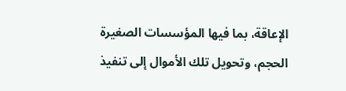الإعاقة، بما فيها المؤسسات الصغيرة الحجم، وتحويل تلك الأموال إلى تنفيذ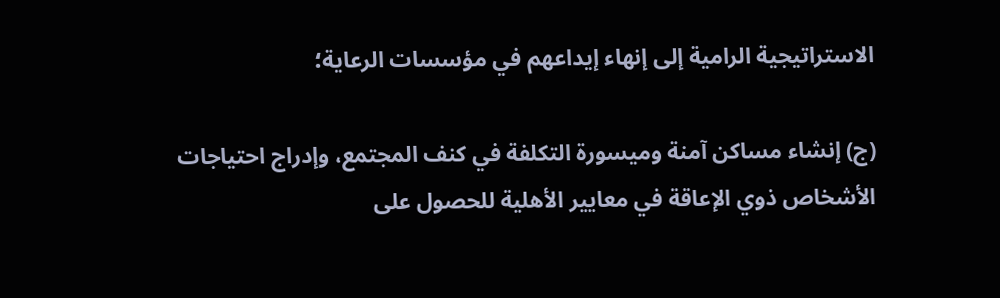الاستراتيجية الرامية إلى إنهاء إيداعهم في مؤسسات الرعاية؛

(ج) إنشاء مساكن آمنة وميسورة التكلفة في كنف المجتمع، وإدراج احتياجات الأشخاص ذوي الإعاقة في معايير الأهلية للحصول على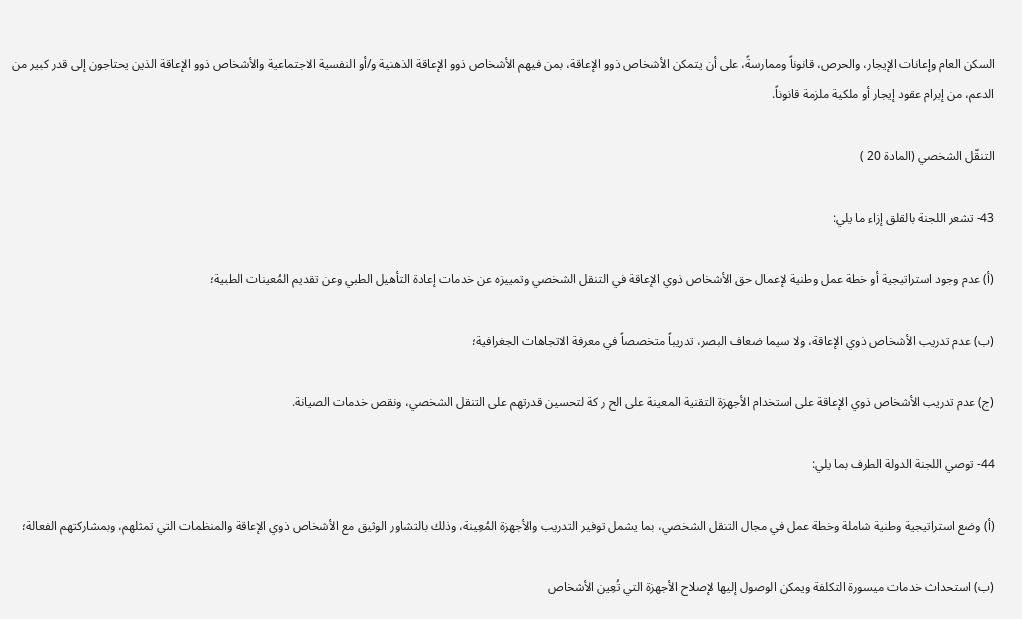السكن العام وإعانات الإيجار، والحرص، قانوناً وممارسةً، على أن يتمكن الأشخاص ذوو الإعاقة، بمن فيهم الأشخاص ذوو الإعاقة الذهنية و/أو النفسية الاجتماعية والأشخاص ذوو الإعاقة الذين يحتاجون إلى قدر كبير من الدعم، من إبرام عقود إيجار أو ملكية ملزمة قانوناً.

التنقّل الشخصي (المادة 20 )

43- تشعر اللجنة بالقلق إزاء ما يلي:

(أ) عدم وجود استراتيجية أو خطة عمل وطنية لإعمال حق الأشخاص ذوي الإعاقة في التنقل الشخصي وتمييزه عن خدمات إعادة التأهيل الطبي وعن تقديم المُعينات الطبية؛

(ب) عدم تدريب الأشخاص ذوي الإعاقة، ولا سيما ضعاف البصر، تدريباً متخصصاً في معرفة الاتجاهات الجغرافية؛

(ج) عدم تدريب الأشخاص ذوي الإعاقة على استخدام الأجهزة التقنية المعينة على الح ر كة لتحسين قدرتهم على التنقل الشخصي، ونقص خدمات الصيانة.

44- توصي اللجنة الدولة الطرف بما يلي:

(أ) وضع استراتيجية وطنية شاملة وخطة عمل في مجال التنقل الشخصي، بما يشمل توفير التدريب والأجهزة المُعِينة، وذلك بالتشاور الوثيق مع الأشخاص ذوي الإعاقة والمنظمات التي تمثلهم، وبمشاركتهم الفعالة؛

(ب) استحداث خدمات ميسورة التكلفة ويمكن الوصول إليها لإصلاح الأجهزة التي تُعِين الأشخاص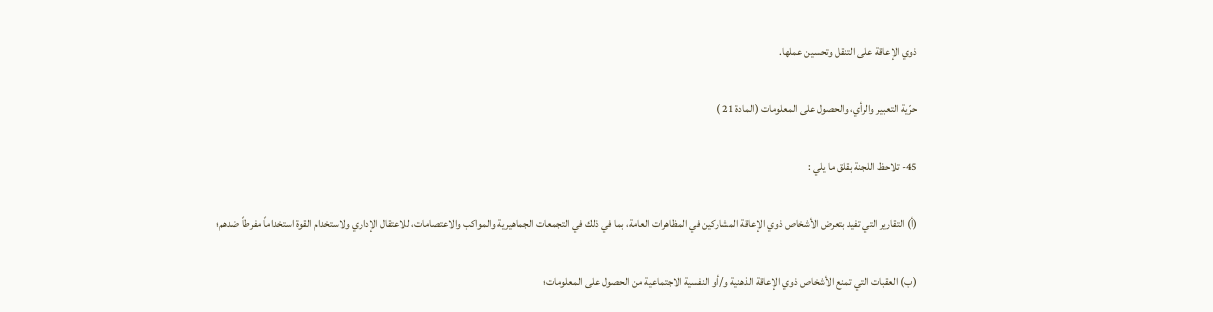ذوي الإعاقة على التنقل وتحسين عملها.

حرّية التعبير والرأي، والحصول على المعلومات (المادة 21 )

45- تلاحظ اللجنة بقلق ما يلي :

(أ) التقارير التي تفيد بتعرض الأشخاص ذوي الإعاقة المشاركين في المظاهرات العامة، بما في ذلك في التجمعات الجماهيرية والمواكب والاعتصامات، للاعتقال الإداري ولاستخدام القوة استخداماً مفرطاً ضدهم؛

(ب) العقبات التي تمنع الأشخاص ذوي الإعاقة الذهنية و/أو النفسية الاجتماعية من الحصول على المعلومات؛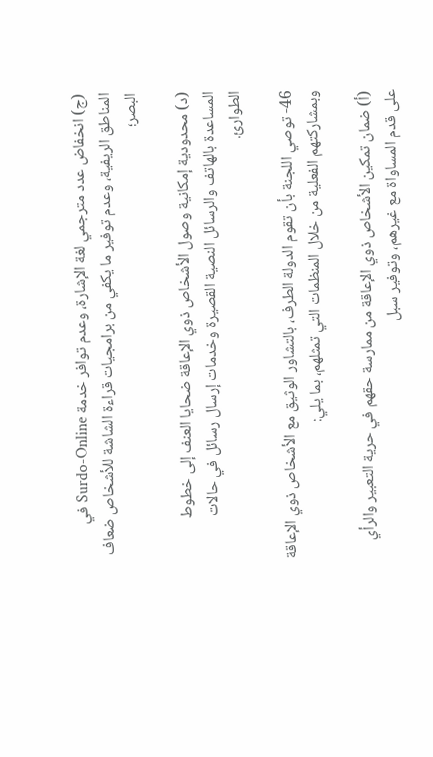(ج) انخفاض عدد مترجمي لغة الإشارة، وعدم توافر خدمة Surdo-Online في المناطق الريفية، وعدم توفير ما يكفي من برامجيات قراءة الشاشة للأشخاص ضعاف البصر؛

(د) محدودية إمكانية وصول الأشخاص ذوي الإعاقة ضحايا العنف إلى خطوط المساعدة بالهاتف والرسائل النصية القصيرة وخدمات إرسال رسائل في حالات الطوارئ.

46- توصي اللجنة بأن تقوم الدولة الطرف، بالتشاور الوثيق مع الأشخاص ذوي الإعاقة وبمشاركتهم الفعلية من خلال المنظمات التي تمثلهم، بما يلي:

(أ) ضمان تمكين الأشخاص ذوي الإعاقة من ممارسة حقهم في حرية التعبير والرأي على قدم المساواة مع غيرهم، وتوفير سبل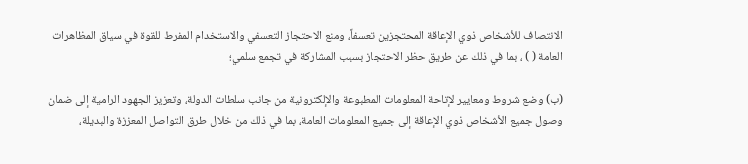الانتصاف للأشخاص ذوي الإعاقة المحتجزين تعسفاً، ومنع الاحتجاز التعسفي والاستخدام المفرط للقوة في سياق المظاهرات العامة ( ) ، بما في ذلك عن طريق حظر الاحتجاز بسبب المشاركة في تجمع سلمي؛

(ب) وضع شروط ومعايير لإتاحة المعلومات المطبوعة والإلكترونية من جانب سلطات الدولة، وتعزيز الجهود الرامية إلى ضمان وصول جميع الأشخاص ذوي الإعاقة إلى جميع المعلومات العامة، بما في ذلك من خلال طرق التواصل المعززة والبديلة،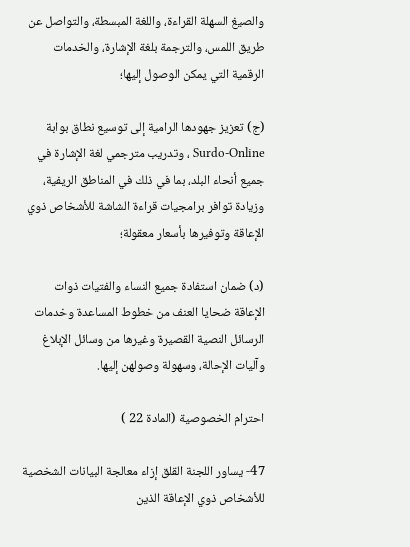والصيغ السهلة القراءة، واللغة المبسطة، والتواصل عن طريق اللمس، والترجمة بلغة الإشارة، والخدمات الرقمية التي يمكن الوصول إليها؛

(ج) تعزيز جهودها الرامية إلى توسيع نطاق بوابة Surdo-Online ، وتدريب مترجمي لغة الإشارة في جميع أنحاء البلد، بما في ذلك في المناطق الريفية، وزيادة توافر برامجيات قراءة الشاشة للأشخاص ذوي الإعاقة وتوفيرها بأسعار معقولة؛

(د) ضمان استفادة جميع النساء والفتيات ذوات الإعاقة ضحايا العنف من خطوط المساعدة وخدمات الرسائل النصية القصيرة وغيرها من وسائل الإبلاغ وآليات الإحالة، وسهولة وصولهن إليها.

احترام الخصوصية (المادة 22 )

47- يساور اللجنة القلق إزاء معالجة البيانات الشخصية للأشخاص ذوي الإعاقة الذين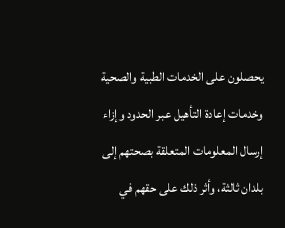يحصلون على الخدمات الطبية والصحية وخدمات إعادة التأهيل عبر الحدود وإزاء إرسال المعلومات المتعلقة بصحتهم إلى بلدان ثالثة، وأثر ذلك على حقهم في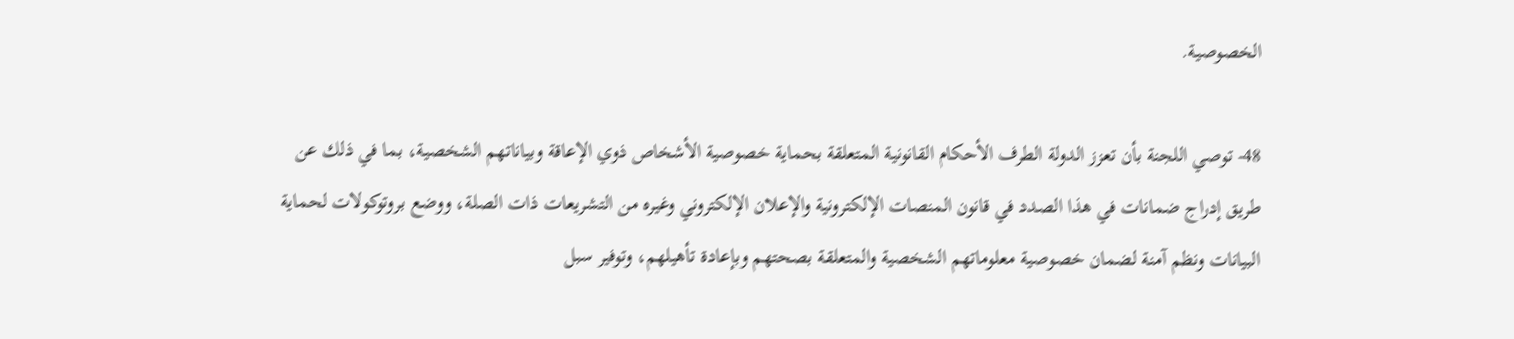الخصوصية.

48- توصي اللجنة بأن تعزز الدولة الطرف الأحكام القانونية المتعلقة بحماية خصوصية الأشخاص ذوي الإعاقة وبياناتهم الشخصية، بما في ذلك عن طريق إدراج ضمانات في هذا الصدد في قانون المنصات الإلكترونية والإعلان الإلكتروني وغيره من التشريعات ذات الصلة، ووضع بروتوكولات لحماية البيانات ونظم آمنة لضمان خصوصية معلوماتهم الشخصية والمتعلقة بصحتهم وبإعادة تأهيلهم، وتوفير سبل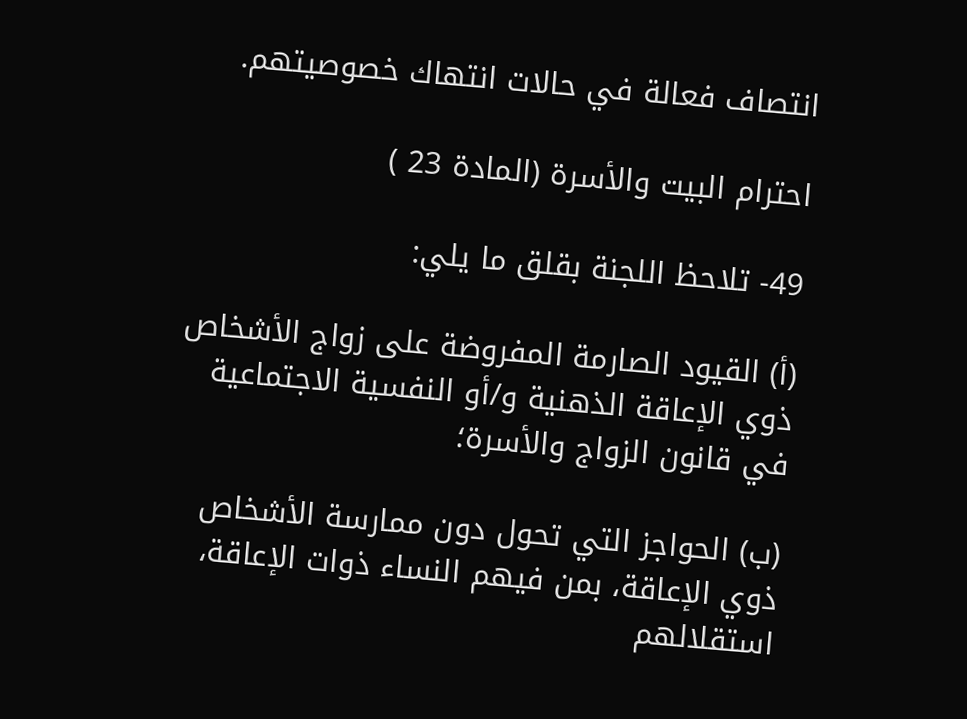انتصاف فعالة في حالات انتهاك خصوصيتهم.

احترام البيت والأسرة (المادة 23 )

49- تلاحظ اللجنة بقلق ما يلي:

(أ) القيود الصارمة المفروضة على زواج الأشخاص ذوي الإعاقة الذهنية و/أو النفسية الاجتماعية في قانون الزواج والأسرة؛

(ب) الحواجز التي تحول دون ممارسة الأشخاص ذوي الإعاقة، بمن فيهم النساء ذوات الإعاقة، استقلالهم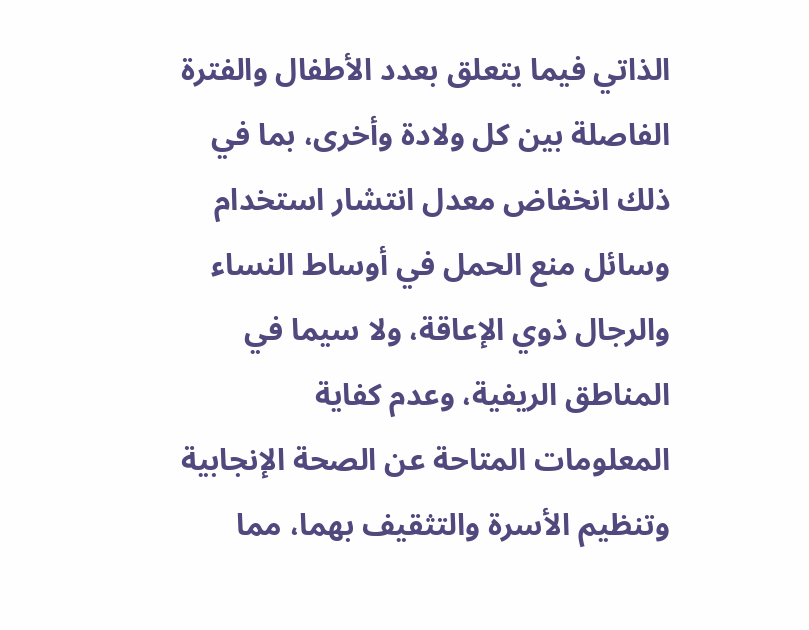الذاتي فيما يتعلق بعدد الأطفال والفترة الفاصلة بين كل ولادة وأخرى، بما في ذلك انخفاض معدل انتشار استخدام وسائل منع الحمل في أوساط النساء والرجال ذوي الإعاقة، ولا سيما في المناطق الريفية، وعدم كفاية المعلومات المتاحة عن الصحة الإنجابية وتنظيم الأسرة والتثقيف بهما، مما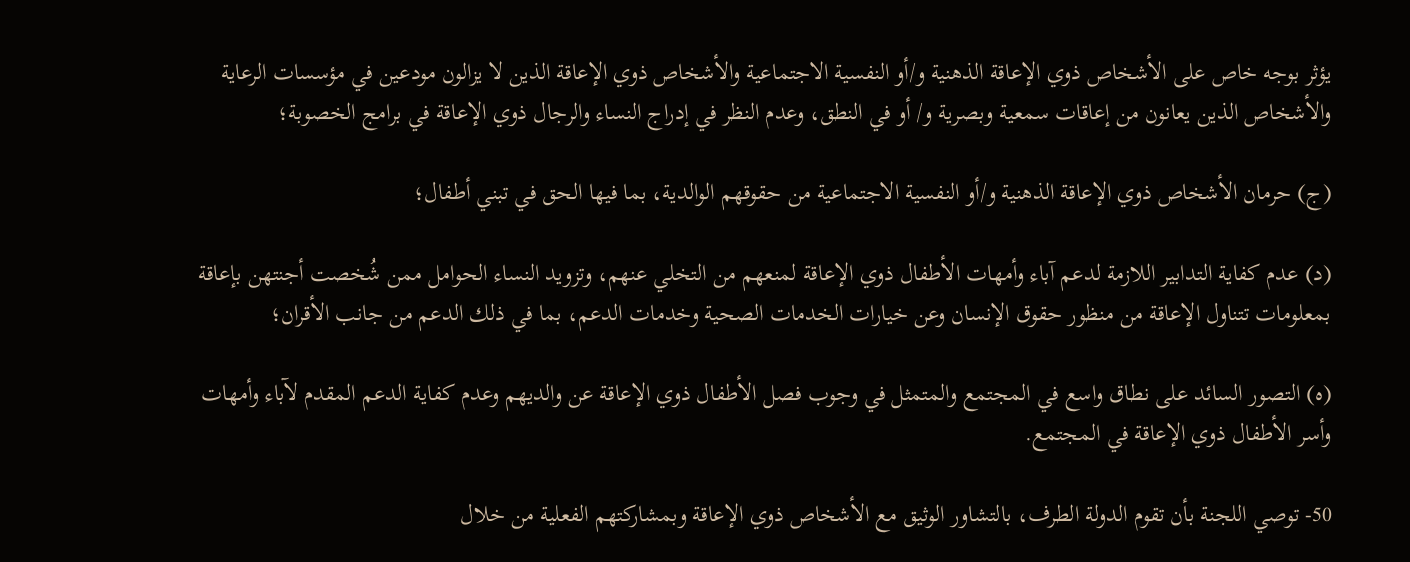يؤثر بوجه خاص على الأشخاص ذوي الإعاقة الذهنية و/أو النفسية الاجتماعية والأشخاص ذوي الإعاقة الذين لا يزالون مودعين في مؤسسات الرعاية والأشخاص الذين يعانون من إعاقات سمعية وبصرية و/ أو في النطق، وعدم النظر في إدراج النساء والرجال ذوي الإعاقة في برامج الخصوبة؛

(ج) حرمان الأشخاص ذوي الإعاقة الذهنية و/أو النفسية الاجتماعية من حقوقهم الوالدية، بما فيها الحق في تبني أطفال؛

(د) عدم كفاية التدابير اللازمة لدعم آباء وأمهات الأطفال ذوي الإعاقة لمنعهم من التخلي عنهم، وتزويد النساء الحوامل ممن شُخصت أجنتهن بإعاقة بمعلومات تتناول الإعاقة من منظور حقوق الإنسان وعن خيارات الخدمات الصحية وخدمات الدعم، بما في ذلك الدعم من جانب الأقران؛

(ه) التصور السائد على نطاق واسع في المجتمع والمتمثل في وجوب فصل الأطفال ذوي الإعاقة عن والديهم وعدم كفاية الدعم المقدم لآباء وأمهات وأسر الأطفال ذوي الإعاقة في المجتمع.

50- توصي اللجنة بأن تقوم الدولة الطرف، بالتشاور الوثيق مع الأشخاص ذوي الإعاقة وبمشاركتهم الفعلية من خلال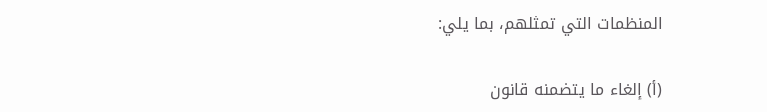المنظمات التي تمثلهم، بما يلي:

(أ) إلغاء ما يتضمنه قانون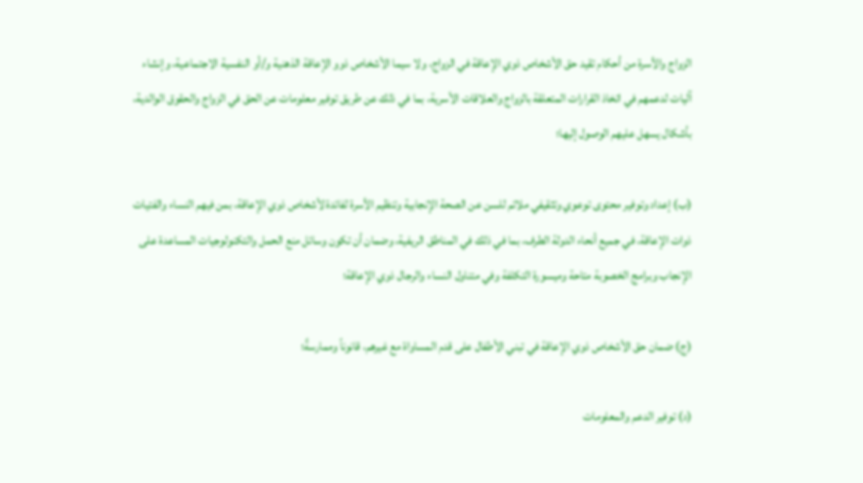الزواج والأسرة من أحكام تقيد حق الأشخاص ذوي الإعاقة في الزواج، ولا سيما الأشخاص ذوو الإعاقة الذهنية و/أو النفسية الاجتماعية، وإنشاء آليات لدعمهم في اتخاذ القرارات المتعلقة بالزواج والعلاقات الأسرية، بما في ذلك عن طريق توفير معلومات عن الحق في الزواج والحقوق الوالدية، بأشكال يسهل عليهم الوصول إليها؛

(ب) إعداد وتوفير محتوى توعوي وتثقيفي ملائم للسن عن الصحة الإنجابية وتنظيم الأسرة لفائدة لأشخاص ذوي الإعاقة، بمن فيهم النساء والفتيات ذوات الإعاقة، في جميع أنحاء الدولة الطرف، بما في ذلك في المناطق الريفية، وضمان أن تكون وسائل منع الحمل والتكنولوجيات المساعدة على الإنجاب وبرامج الخصوبة متاحة وميسورة التكلفة وفي متناول النساء والرجال ذوي الإعاقة؛

(ج) ضمان حق الأشخاص ذوي الإعاقة في تبني الأطفال على قدم المساواة مع غيرهم، قانوناً وممارسةً؛

(د) توفير الدعم والمعلومات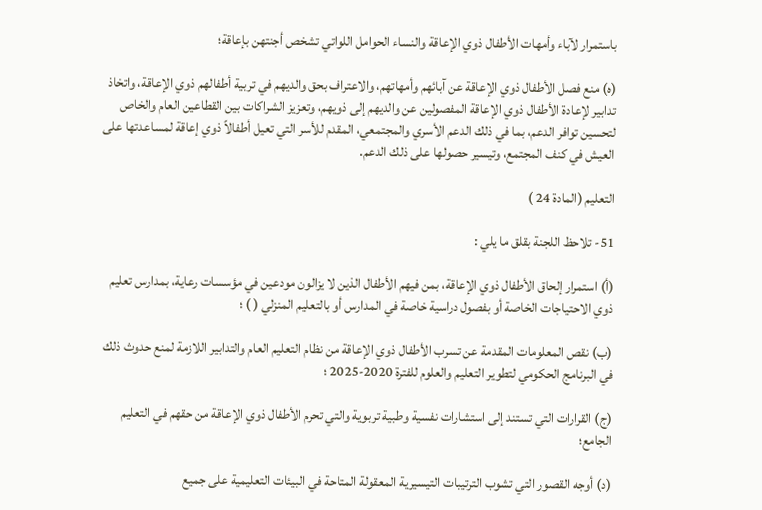باستمرار لآباء وأمهات الأطفال ذوي الإعاقة والنساء الحوامل اللواتي تشخص أجنتهن بإعاقة؛

(ه) منع فصل الأطفال ذوي الإعاقة عن آبائهم وأمهاتهم، والاعتراف بحق والديهم في تربية أطفالهم ذوي الإعاقة، واتخاذ تدابير لإعادة الأطفال ذوي الإعاقة المفصولين عن والديهم إلى ذويهم، وتعزيز الشراكات بين القطاعين العام والخاص لتحسين توافر الدعم، بما في ذلك الدعم الأسري والمجتمعي، المقدم للأسر التي تعيل أطفالاً ذوي إعاقة لمساعدتها على العيش في كنف المجتمع، وتيسير حصولها على ذلك الدعم.

التعليم (المادة 24 )

51- تلاحظ اللجنة بقلق ما يلي :

(أ) استمرار إلحاق الأطفال ذوي الإعاقة، بمن فيهم الأطفال الذين لا يزالون مودعين في مؤسسات رعاية، بمدارس تعليم ذوي الاحتياجات الخاصة أو بفصول دراسية خاصة في المدارس أو بالتعليم المنزلي ( ) ؛

(ب) نقص المعلومات المقدمة عن تسرب الأطفال ذوي الإعاقة من نظام التعليم العام والتدابير اللازمة لمنع حدوث ذلك في البرنامج الحكومي لتطوير التعليم والعلوم للفترة 2020-2025 ؛

(ج) القرارات التي تستند إلى استشارات نفسية وطبية تربوية والتي تحرم الأطفال ذوي الإعاقة من حقهم في التعليم الجامع؛

(د) أوجه القصور التي تشوب الترتيبات التيسيرية المعقولة المتاحة في البيئات التعليمية على جميع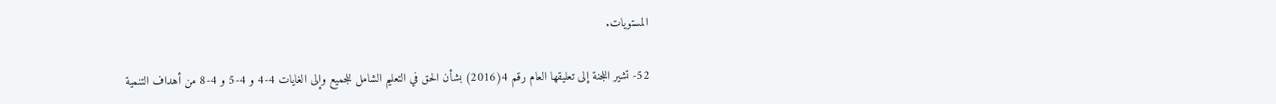المستويات.

52- تشير اللجنة إلى تعليقها العام رقم 4(2016) بشأن الحق في التعليم الشامل للجميع وإلى الغايات 4-4 و 4-5 و 4-8 من أهداف التنمية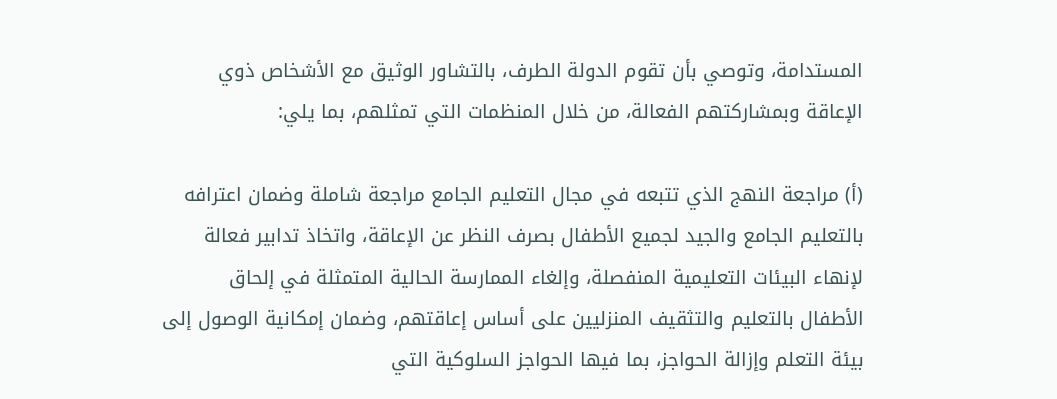المستدامة، وتوصي بأن تقوم الدولة الطرف، بالتشاور الوثيق مع الأشخاص ذوي الإعاقة وبمشاركتهم الفعالة، من خلال المنظمات التي تمثلهم، بما يلي:

(أ) مراجعة النهج الذي تتبعه في مجال التعليم الجامع مراجعة شاملة وضمان اعترافه بالتعليم الجامع والجيد لجميع الأطفال بصرف النظر عن الإعاقة، واتخاذ تدابير فعالة لإنهاء البيئات التعليمية المنفصلة، وإلغاء الممارسة الحالية المتمثلة في إلحاق الأطفال بالتعليم والتثقيف المنزليين على أساس إعاقتهم، وضمان إمكانية الوصول إلى بيئة التعلم وإزالة الحواجز، بما فيها الحواجز السلوكية التي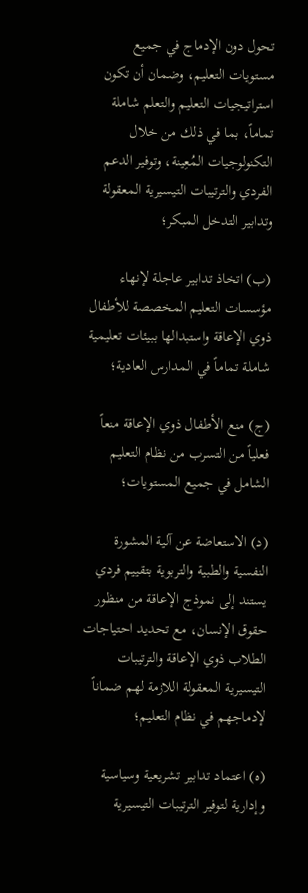تحول دون الإدماج في جميع مستويات التعليم، وضمان أن تكون استراتيجيات التعليم والتعلم شاملة تماماً، بما في ذلك من خلال التكنولوجيات المُعِينة، وتوفير الدعم الفردي والترتيبات التيسيرية المعقولة وتدابير التدخل المبكر؛

(ب) اتخاذ تدابير عاجلة لإنهاء مؤسسات التعليم المخصصة للأطفال ذوي الإعاقة واستبدالها ببيئات تعليمية شاملة تماماً في المدارس العادية؛

(ج) منع الأطفال ذوي الإعاقة منعاً فعلياً من التسرب من نظام التعليم الشامل في جميع المستويات؛

(د) الاستعاضة عن آلية المشورة النفسية والطبية والتربوية بتقييم فردي يستند إلى نموذج الإعاقة من منظور حقوق الإنسان، مع تحديد احتياجات الطلاب ذوي الإعاقة والترتيبات التيسيرية المعقولة اللازمة لهم ضماناً لإدماجهم في نظام التعليم؛

(ه) اعتماد تدابير تشريعية وسياسية وإدارية لتوفير الترتيبات التيسيرية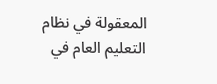المعقولة في نظام التعليم العام في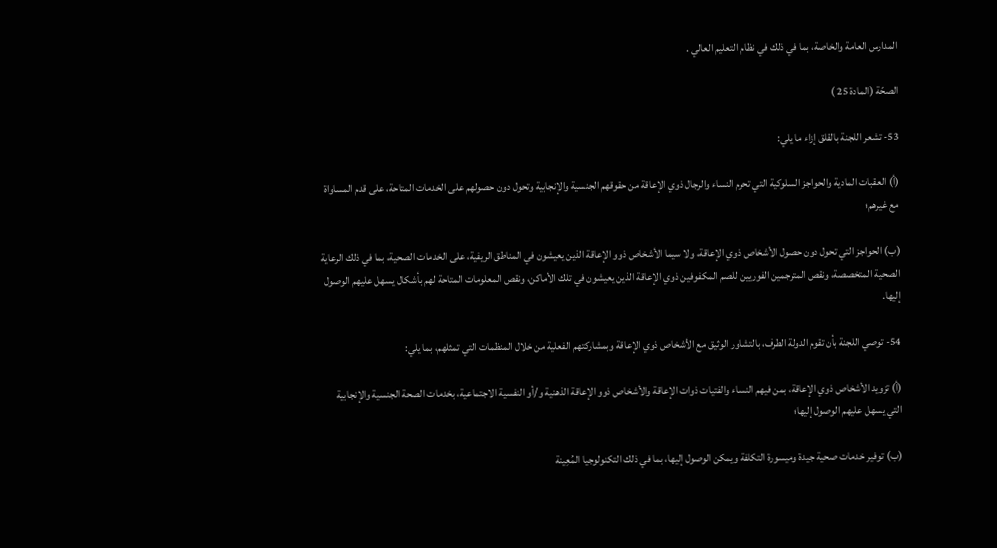المدارس العامة والخاصة، بما في ذلك في نظام التعليم العالي .

الصحّة (المادة 25 )

53- تشعر اللجنة بالقلق إزاء ما يلي:

(أ) العقبات المادية والحواجز السلوكية التي تحرم النساء والرجال ذوي الإعاقة من حقوقهم الجنسية والإنجابية وتحول دون حصولهم على الخدمات المتاحة، على قدم المساواة مع غيرهم؛

(ب) الحواجز التي تحول دون حصول الأشخاص ذوي الإعاقة، ولا سيما الأشخاص ذوو الإعاقة الذين يعيشون في المناطق الريفية، على الخدمات الصحية، بما في ذلك الرعاية الصحية المتخصصة، ونقص المترجمين الفوريين للصم المكفوفين ذوي الإعاقة الذين يعيشون في تلك الأماكن، ونقص المعلومات المتاحة لهم بأشكال يسهل عليهم الوصول إليها.

54- توصي اللجنة بأن تقوم الدولة الطرف، بالتشاور الوثيق مع الأشخاص ذوي الإعاقة وبمشاركتهم الفعلية من خلال المنظمات التي تمثلهم، بما يلي:

(أ) تزويد الأشخاص ذوي الإعاقة، بمن فيهم النساء والفتيات ذوات الإعاقة والأشخاص ذوو الإعاقة الذهنية و/أو النفسية الاجتماعية، بخدمات الصحة الجنسية والإنجابية التي يسهل عليهم الوصول إليها؛

(ب) توفير خدمات صحية جيدة وميسورة التكلفة ويمكن الوصول إليها، بما في ذلك التكنولوجيا المُعِينة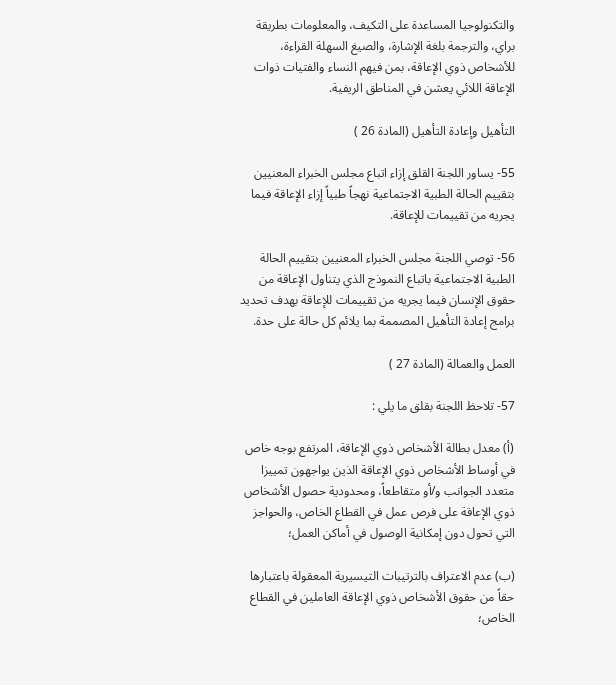والتكنولوجيا المساعدة على التكيف، والمعلومات بطريقة براي، والترجمة بلغة الإشارة، والصيغ السهلة القراءة، للأشخاص ذوي الإعاقة، بمن فيهم النساء والفتيات ذوات الإعاقة اللائي يعشن في المناطق الريفية.

التأهيل وإعادة التأهيل (المادة 26 )

55- يساور اللجنة القلق إزاء اتباع مجلس الخبراء المعنيين بتقييم الحالة الطبية الاجتماعية نهجاً طبياً إزاء الإعاقة فيما يجريه من تقييمات للإعاقة.

56- توصي اللجنة مجلس الخبراء المعنيين بتقييم الحالة الطبية الاجتماعية باتباع النموذج الذي يتناول الإعاقة من حقوق الإنسان فيما يجريه من تقييمات للإعاقة بهدف تحديد برامج إعادة التأهيل المصممة بما يلائم كل حالة على حدة.

العمل والعمالة (المادة 27 )

57- تلاحظ اللجنة بقلق ما يلي :

(أ) معدل بطالة الأشخاص ذوي الإعاقة، المرتفع بوجه خاص في أوساط الأشخاص ذوي الإعاقة الذين يواجهون تمييزا متعدد الجوانب و/أو متقاطعاً، ومحدودية حصول الأشخاص ذوي الإعاقة على فرص عمل في القطاع الخاص، والحواجز التي تحول دون إمكانية الوصول في أماكن العمل؛

(ب) عدم الاعتراف بالترتيبات التيسيرية المعقولة باعتبارها حقاً من حقوق الأشخاص ذوي الإعاقة العاملين في القطاع الخاص؛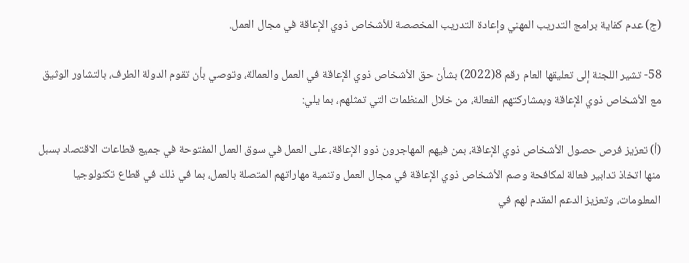(ج) عدم كفاية برامج التدريب المهني وإعادة التدريب المخصصة للأشخاص ذوي الإعاقة في مجال العمل.

58- تشير اللجنة إلى تعليقها العام رقم 8(2022) بشأن حق الأشخاص ذوي الإعاقة في العمل والعمالة، وتوصي بأن تقوم الدولة الطرف، بالتشاور الوثيق مع الأشخاص ذوي الإعاقة وبمشاركتهم الفعالة، من خلال المنظمات التي تمثلهم، بما يلي:

(أ) تعزيز فرص حصول الأشخاص ذوي الإعاقة، بمن فيهم المهاجرون ذوو الإعاقة، على العمل في سوق العمل المفتوحة في جميع قطاعات الاقتصاد بسبل منها اتخاذ تدابير فعالة لمكافحة وصم الأشخاص ذوي الإعاقة في مجال العمل وتنمية مهاراتهم المتصلة بالعمل، بما في ذلك في قطاع تكنولوجيا المعلومات، وتعزيز الدعم المقدم لهم في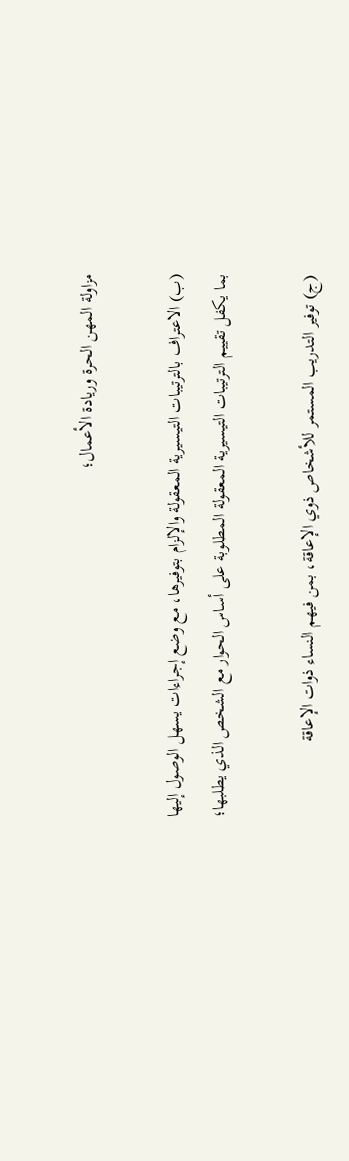مزاولة المهن الحرة وريادة الأعمال؛

(ب) الاعتراف بالترتيبات التيسيرية المعقولة والإلزام بتوفيرها، مع وضع إجراءات يسهل الوصول إليها بما يكفل تقييم الترتيبات التيسيرية المعقولة المطلوبة على أساس الحوار مع الشخص الذي يطلبها؛

(ج) توفير التدريب المستمر للأشخاص ذوي الإعاقة، بمن فيهم النساء ذوات الإعاقة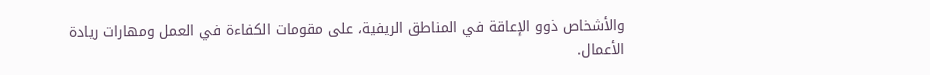والأشخاص ذوو الإعاقة في المناطق الريفية، على مقومات الكفاءة في العمل ومهارات ريادة الأعمال.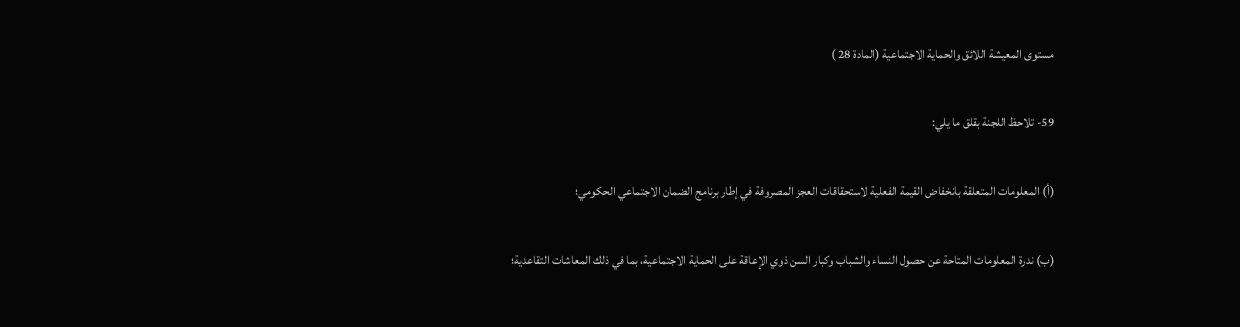مستوى المعيشة اللائق والحماية الاجتماعية (المادة 28 )

59- تلاحظ اللجنة بقلق ما يلي:

(أ) المعلومات المتعلقة بانخفاض القيمة الفعلية لاستحقاقات العجز المصروفة في إطار برنامج الضمان الاجتماعي الحكومي؛

(ب) ندرة المعلومات المتاحة عن حصول النساء والشباب وكبار السن ذوي الإعاقة على الحماية الاجتماعية، بما في ذلك المعاشات التقاعدية؛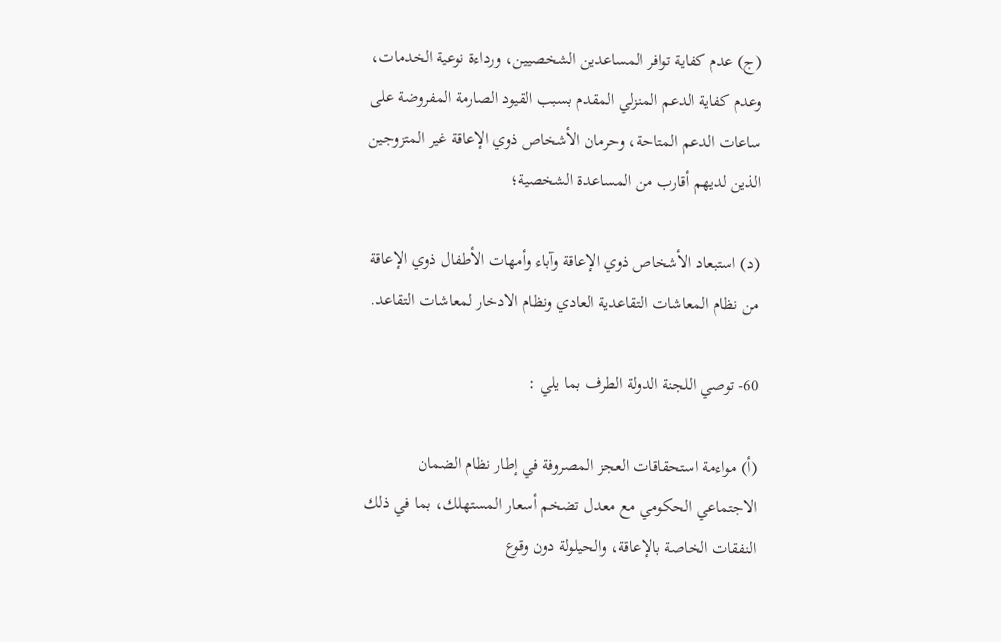(ج) عدم كفاية توافر المساعدين الشخصيين، ورداءة نوعية الخدمات، وعدم كفاية الدعم المنزلي المقدم بسبب القيود الصارمة المفروضة على ساعات الدعم المتاحة، وحرمان الأشخاص ذوي الإعاقة غير المتزوجين الذين لديهم أقارب من المساعدة الشخصية؛

(د) استبعاد الأشخاص ذوي الإعاقة وآباء وأمهات الأطفال ذوي الإعاقة من نظام المعاشات التقاعدية العادي ونظام الادخار لمعاشات التقاعد.

60- توصي اللجنة الدولة الطرف بما يلي :

(أ) مواءمة استحقاقات العجز المصروفة في إطار نظام الضمان الاجتماعي الحكومي مع معدل تضخم أسعار المستهلك، بما في ذلك النفقات الخاصة بالإعاقة، والحيلولة دون وقوع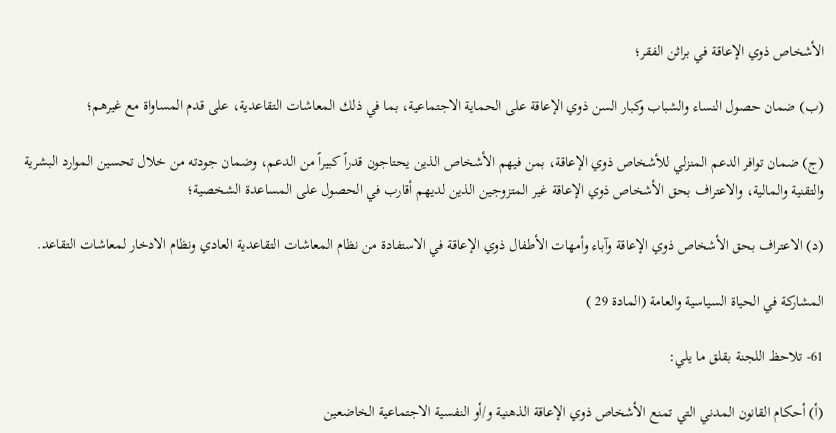الأشخاص ذوي الإعاقة في براثن الفقر؛

(ب) ضمان حصول النساء والشباب وكبار السن ذوي الإعاقة على الحماية الاجتماعية، بما في ذلك المعاشات التقاعدية، على قدم المساواة مع غيرهم؛

(ج) ضمان توافر الدعم المنزلي للأشخاص ذوي الإعاقة، بمن فيهم الأشخاص الذين يحتاجون قدراً كبيراً من الدعم، وضمان جودته من خلال تحسين الموارد البشرية والتقنية والمالية، والاعتراف بحق الأشخاص ذوي الإعاقة غير المتزوجين الذين لديهم أقارب في الحصول على المساعدة الشخصية؛

(د) الاعتراف بحق الأشخاص ذوي الإعاقة وآباء وأمهات الأطفال ذوي الإعاقة في الاستفادة من نظام المعاشات التقاعدية العادي ونظام الادخار لمعاشات التقاعد.

المشاركة في الحياة السياسية والعامة (المادة 29 )

61- تلاحظ اللجنة بقلق ما يلي:

(أ) أحكام القانون المدني التي تمنع الأشخاص ذوي الإعاقة الذهنية و/أو النفسية الاجتماعية الخاضعين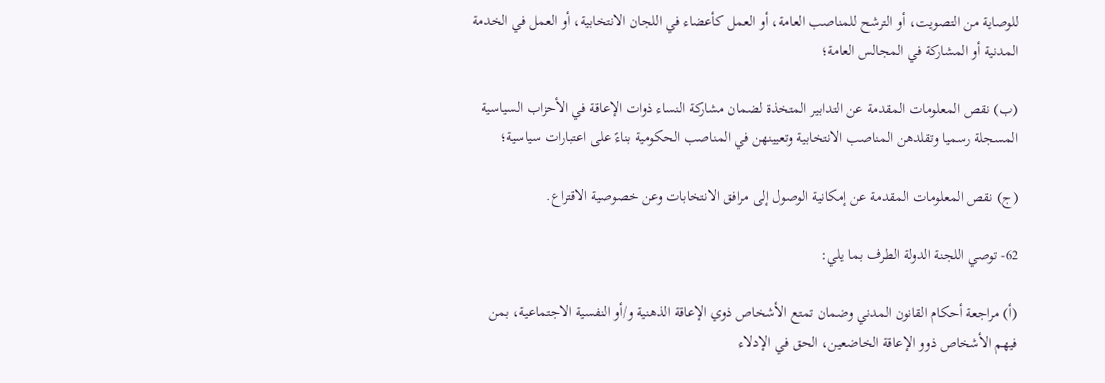للوصاية من التصويت، أو الترشح للمناصب العامة، أو العمل كأعضاء في اللجان الانتخابية، أو العمل في الخدمة المدنية أو المشاركة في المجالس العامة؛

(ب) نقص المعلومات المقدمة عن التدابير المتخذة لضمان مشاركة النساء ذوات الإعاقة في الأحزاب السياسية المسجلة رسميا وتقلدهن المناصب الانتخابية وتعيينهن في المناصب الحكومية بناءً على اعتبارات سياسية؛

(ج) نقص المعلومات المقدمة عن إمكانية الوصول إلى مرافق الانتخابات وعن خصوصية الاقتراع.

62- توصي اللجنة الدولة الطرف بما يلي:

(أ) مراجعة أحكام القانون المدني وضمان تمتع الأشخاص ذوي الإعاقة الذهنية و/أو النفسية الاجتماعية، بمن فيهم الأشخاص ذوو الإعاقة الخاضعين، الحق في الإدلاء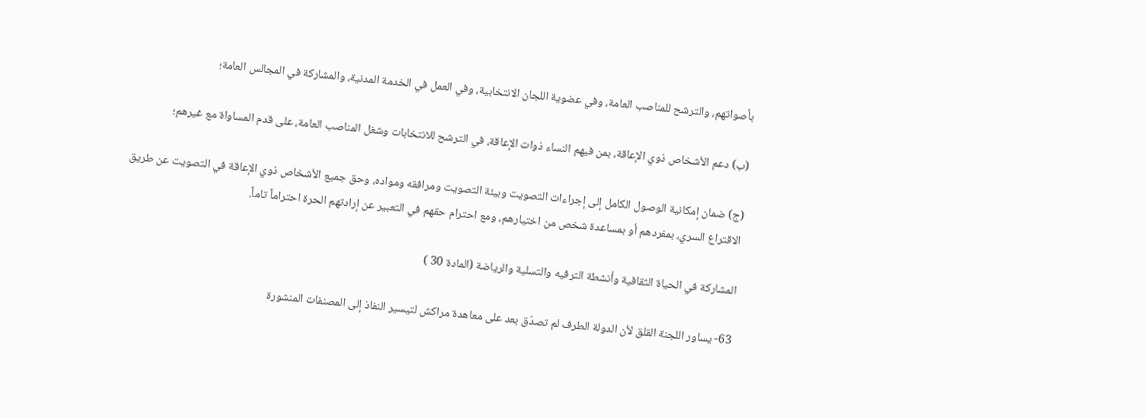بأصواتهم، والترشح للمناصب العامة، وفي عضوية اللجان الانتخابية، وفي العمل في الخدمة المدنية، والمشاركة في المجالس العامة؛

(ب) دعم الأشخاص ذوي الإعاقة، بمن فيهم النساء ذوات الإعاقة، في الترشح للانتخابات وشغل المناصب العامة، على قدم المساواة مع غيرهم؛

(ج) ضمان إمكانية الوصول الكامل إلى إجراءات التصويت وبيئة التصويت ومرافقه ومواده، وحق جميع الأشخاص ذوي الإعاقة في التصويت عن طريق الاقتراع السري، بمفردهم أو بمساعدة شخص من اختيارهم، ومع احترام حقهم في التعبير عن إرادتهم الحرة احتراماً تاماً.

المشاركة في الحياة الثقافية وأنشطة الترفيه والتسلية والرياضة (المادة 30 )

63- يساور اللجنة القلق لأن الدولة الطرف لم تصدّق بعد على معاهدة مراكش لتيسير النفاذ إلى المصنفات المنشورة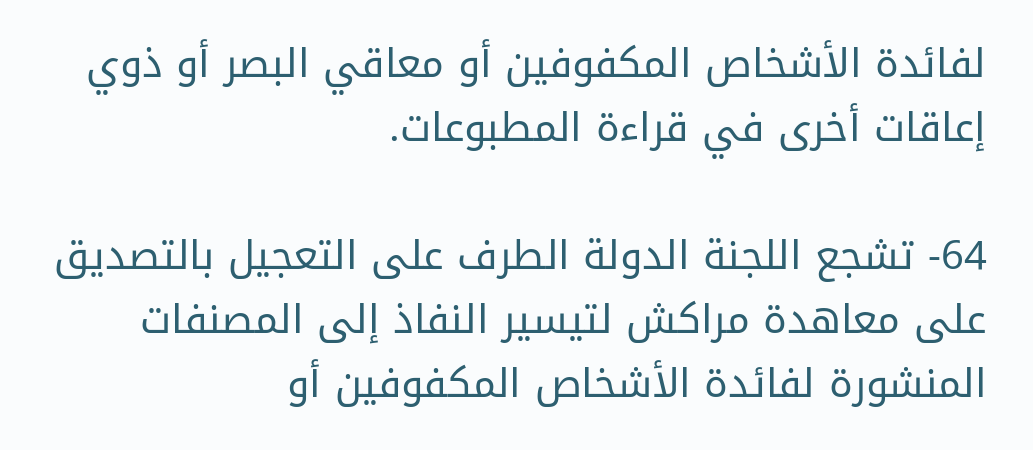لفائدة الأشخاص المكفوفين أو معاقي البصر أو ذوي إعاقات أخرى في قراءة المطبوعات.

64- تشجع اللجنة الدولة الطرف على التعجيل بالتصديق على معاهدة مراكش لتيسير النفاذ إلى المصنفات المنشورة لفائدة الأشخاص المكفوفين أو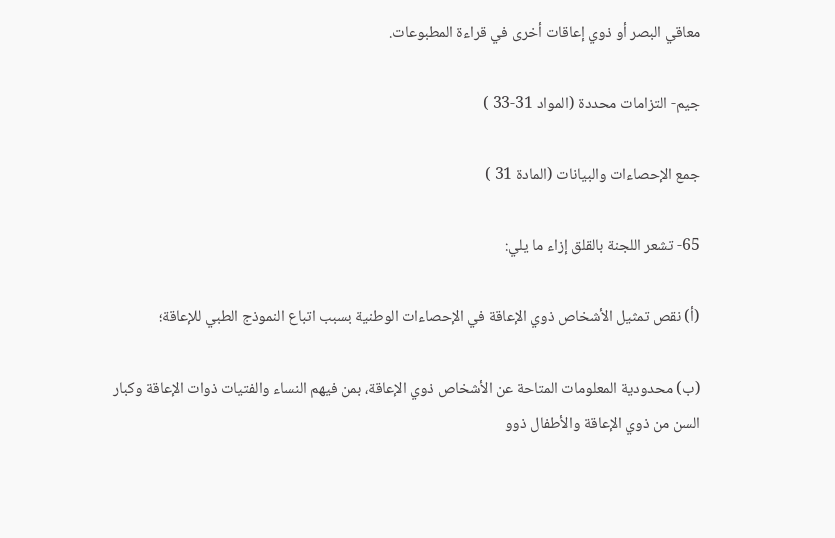معاقي البصر أو ذوي إعاقات أخرى في قراءة المطبوعات.

جيم- التزامات محددة (المواد 31-33 )

جمع الإحصاءات والبيانات (المادة 31 )

65- تشعر اللجنة بالقلق إزاء ما يلي:

(أ) نقص تمثيل الأشخاص ذوي الإعاقة في الإحصاءات الوطنية بسبب اتباع النموذج الطبي للإعاقة؛

(ب) محدودية المعلومات المتاحة عن الأشخاص ذوي الإعاقة، بمن فيهم النساء والفتيات ذوات الإعاقة وكبار السن من ذوي الإعاقة والأطفال ذوو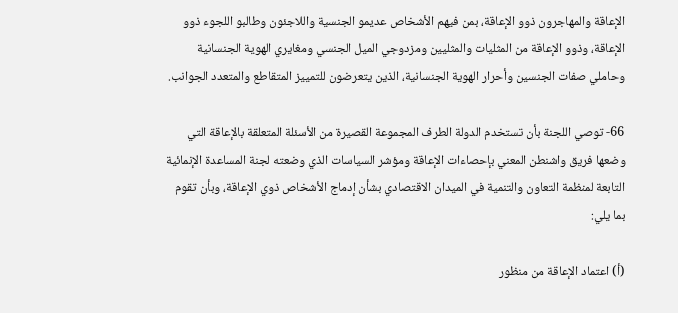الإعاقة والمهاجرون ذوو الإعاقة، بمن فيهم الأشخاص عديمو الجنسية واللاجئون وطالبو اللجوء ذوو الإعاقة، وذوو الإعاقة من المثليات والمثليين ومزدوجي الميل الجنسي ومغايري الهوية الجنسانية وحاملي صفات الجنسين وأحرار الهوية الجنسانية، الذين يتعرضون للتمييز المتقاطع والمتعدد الجوانب.

66- توصي اللجنة بأن تستخدم الدولة الطرف المجموعة القصيرة من الأسئلة المتعلقة بالإعاقة التي وضعها فريق واشنطن المعني بإحصاءات الإعاقة ومؤشر السياسات الذي وضعته لجنة المساعدة الإنمائية التابعة لمنظمة التعاون والتنمية في الميدان الاقتصادي بشأن إدماج الأشخاص ذوي الإعاقة، وبأن تقوم بما يلي:

(أ) اعتماد الإعاقة من منظور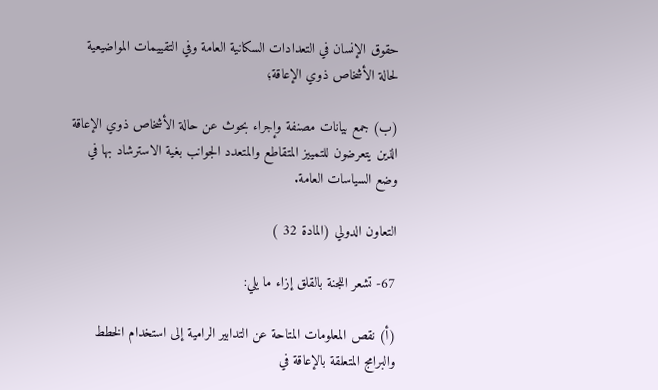حقوق الإنسان في التعدادات السكانية العامة وفي التقييمات المواضيعية لحالة الأشخاص ذوي الإعاقة؛

(ب) جمع بيانات مصنفة وإجراء بحوث عن حالة الأشخاص ذوي الإعاقة الذين يتعرضون للتمييز المتقاطع والمتعدد الجوانب بغية الاسترشاد بها في وضع السياسات العامة.

التعاون الدولي (المادة 32 )

67- تشعر اللجنة بالقلق إزاء ما يلي:

(أ) نقص المعلومات المتاحة عن التدابير الرامية إلى استخدام الخطط والبرامج المتعلقة بالإعاقة في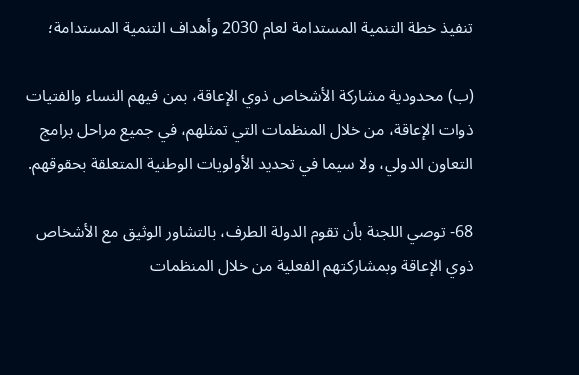تنفيذ خطة التنمية المستدامة لعام 2030 وأهداف التنمية المستدامة؛

(ب) محدودية مشاركة الأشخاص ذوي الإعاقة، بمن فيهم النساء والفتيات ذوات الإعاقة، من خلال المنظمات التي تمثلهم، في جميع مراحل برامج التعاون الدولي، ولا سيما في تحديد الأولويات الوطنية المتعلقة بحقوقهم.

68- توصي اللجنة بأن تقوم الدولة الطرف، بالتشاور الوثيق مع الأشخاص ذوي الإعاقة وبمشاركتهم الفعلية من خلال المنظمات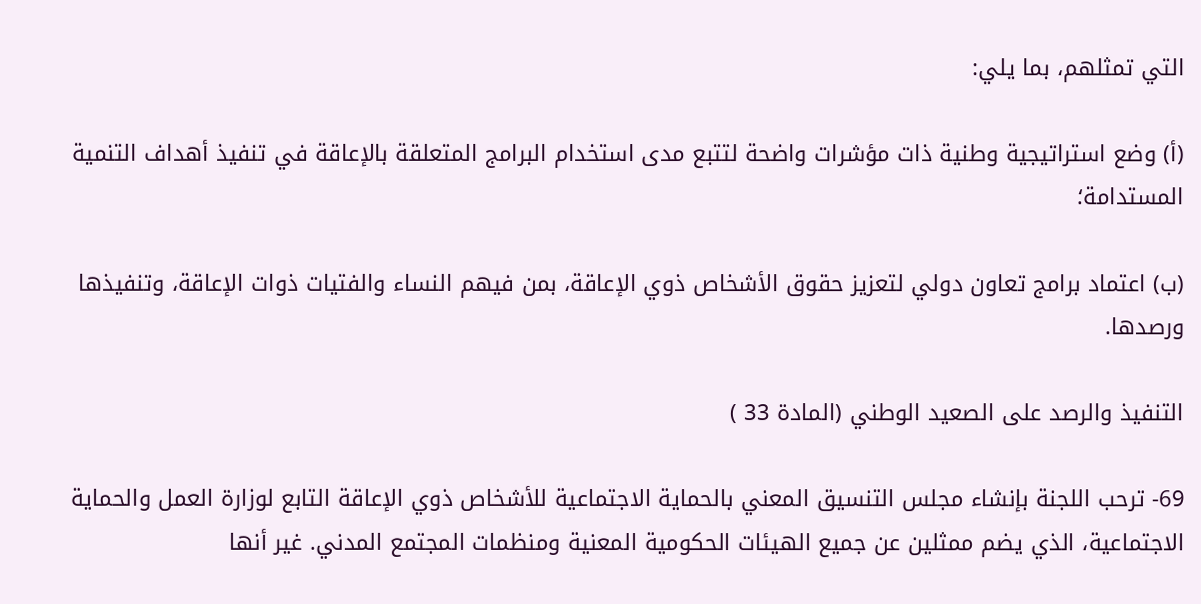التي تمثلهم، بما يلي:

(أ) وضع استراتيجية وطنية ذات مؤشرات واضحة لتتبع مدى استخدام البرامج المتعلقة بالإعاقة في تنفيذ أهداف التنمية المستدامة؛

(ب) اعتماد برامج تعاون دولي لتعزيز حقوق الأشخاص ذوي الإعاقة، بمن فيهم النساء والفتيات ذوات الإعاقة، وتنفيذها ورصدها.

التنفيذ والرصد على الصعيد الوطني (المادة 33 )

69- ترحب اللجنة بإنشاء مجلس التنسيق المعني بالحماية الاجتماعية للأشخاص ذوي الإعاقة التابع لوزارة العمل والحماية الاجتماعية، الذي يضم ممثلين عن جميع الهيئات الحكومية المعنية ومنظمات المجتمع المدني. غير أنها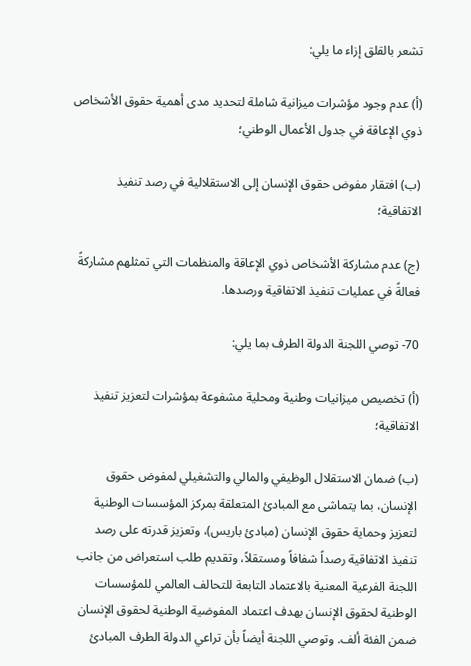تشعر بالقلق إزاء ما يلي:

(أ) عدم وجود مؤشرات ميزانية شاملة لتحديد مدى أهمية حقوق الأشخاص ذوي الإعاقة في جدول الأعمال الوطني؛

(ب) افتقار مفوض حقوق الإنسان إلى الاستقلالية في رصد تنفيذ الاتفاقية؛

(ج) عدم مشاركة الأشخاص ذوي الإعاقة والمنظمات التي تمثلهم مشاركةً فعالةً في عمليات تنفيذ الاتفاقية ورصدها.

70- توصي اللجنة الدولة الطرف بما يلي:

(أ) تخصيص ميزانيات وطنية ومحلية مشفوعة بمؤشرات لتعزيز تنفيذ الاتفاقية؛

(ب) ضمان الاستقلال الوظيفي والمالي والتشغيلي لمفوض حقوق الإنسان، بما يتماشى مع المبادئ المتعلقة بمركز المؤسسات الوطنية لتعزيز وحماية حقوق الإنسان (مبادئ باريس)، وتعزيز قدرته على رصد تنفيذ الاتفاقية رصداً شفافاً ومستقلاً، وتقديم طلب استعراض من جانب اللجنة الفرعية المعنية بالاعتماد التابعة للتحالف العالمي للمؤسسات الوطنية لحقوق الإنسان بهدف اعتماد المفوضية الوطنية لحقوق الإنسان ضمن الفئة ألف. وتوصي اللجنة أيضاً بأن تراعي الدولة الطرف المبادئ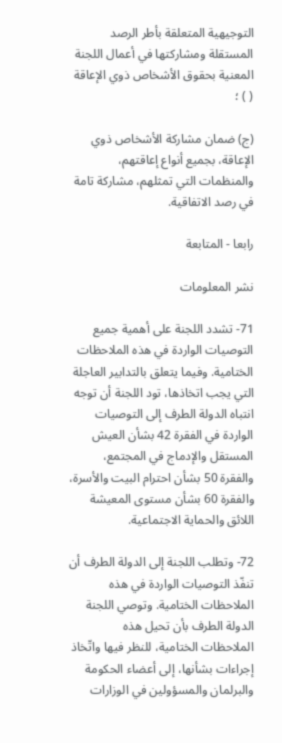التوجيهية المتعلقة بأطر الرصد المستقلة ومشاركتها في أعمال اللجنة المعنية بحقوق الأشخاص ذوي الإعاقة ( ) ؛

(ج) ضمان مشاركة الأشخاص ذوي الإعاقة، بجميع أنواع إعاقتهم، والمنظمات التي تمثلهم، مشاركة تامة في رصد الاتفاقية.

رابعا - المتابعة

نشر المعلومات

71- تشدد اللجنة على أهمية جميع التوصيات الواردة في هذه الملاحظات الختامية. وفيما يتعلق بالتدابير العاجلة التي يجب اتخاذها، تود اللجنة أن توجه انتباه الدولة الطرف إلى التوصيات الواردة في الفقرة 42 بشأن العيش المستقل والإدماج في المجتمع، والفقرة 50 بشأن احترام البيت والأسرة، والفقرة 60 بشأن مستوى المعيشة اللائق والحماية الاجتماعية.

72- وتطلب اللجنة إلى الدولة الطرف أن تنفّذ التوصيات الواردة في هذه الملاحظات الختامية. وتوصي اللجنة الدولة الطرف بأن تحيل هذه الملاحظات الختامية، للنظر فيها واتّخاذ إجراءات بشأنها، إلى أعضاء الحكومة والبرلمان والمسؤولين في الوزارات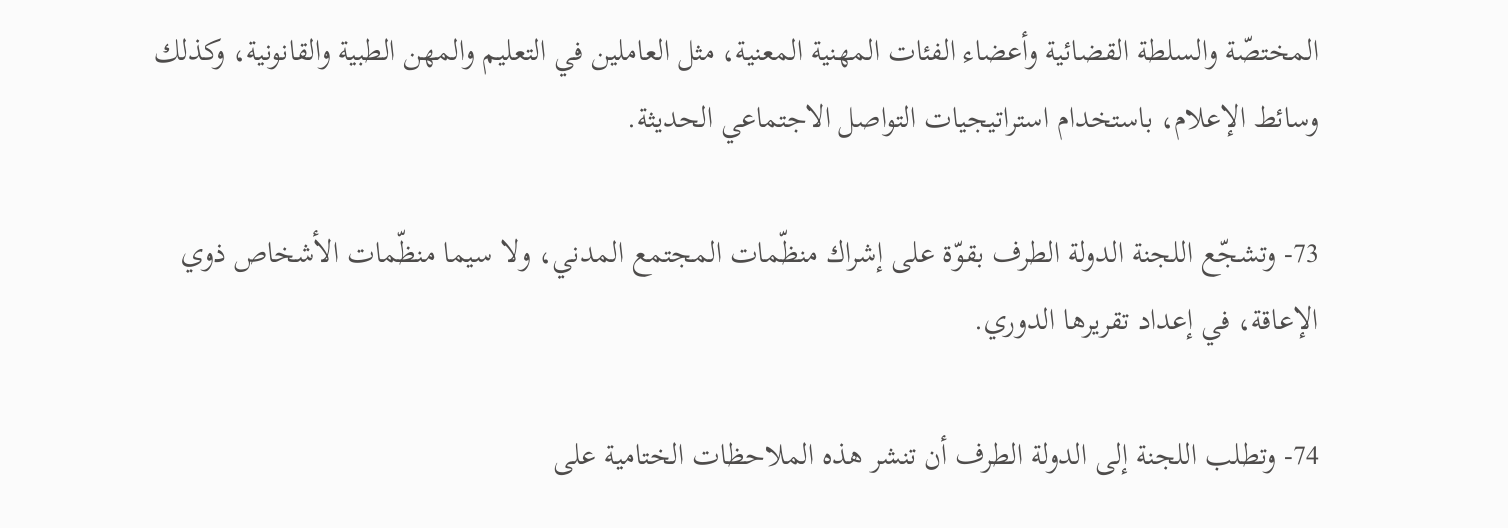المختصّة والسلطة القضائية وأعضاء الفئات المهنية المعنية، مثل العاملين في التعليم والمهن الطبية والقانونية، وكذلك وسائط الإعلام، باستخدام استراتيجيات التواصل الاجتماعي الحديثة.

73- وتشجّع اللجنة الدولة الطرف بقوّة على إشراك منظّمات المجتمع المدني، ولا سيما منظّمات الأشخاص ذوي الإعاقة، في إعداد تقريرها الدوري.

74- وتطلب اللجنة إلى الدولة الطرف أن تنشر هذه الملاحظات الختامية على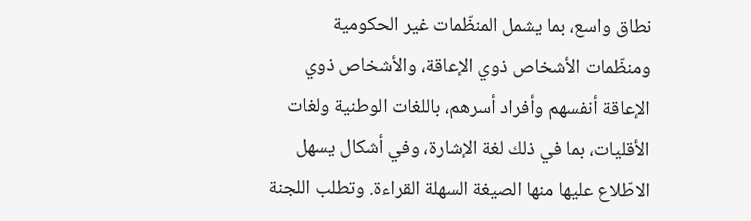نطاق واسع، بما يشمل المنظّمات غير الحكومية ومنظّمات الأشخاص ذوي الإعاقة، والأشخاص ذوي الإعاقة أنفسهم وأفراد أسرهم، باللغات الوطنية ولغات الأقليات، بما في ذلك لغة الإشارة، وفي أشكال يسهل الاطّلاع عليها منها الصيغة السهلة القراءة. وتطلب اللجنة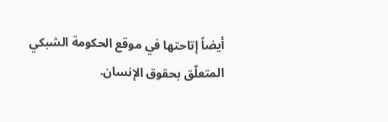أيضاً إتاحتها في موقع الحكومة الشبكي المتعلّق بحقوق الإنسان.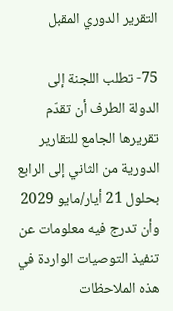التقرير الدوري المقبل

75- تطلب اللجنة إلى الدولة الطرف أن تقدّم تقريرها الجامع للتقارير الدورية من الثاني إلى الرابع بحلول 21 أيار/مايو 2029 وأن تدرج فيه معلومات عن تنفيذ التوصيات الواردة في هذه الملاحظات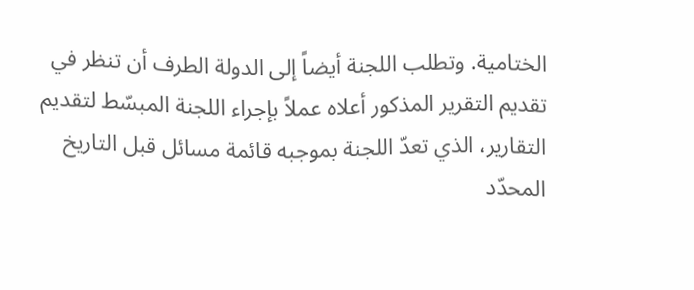الختامية. وتطلب اللجنة أيضاً إلى الدولة الطرف أن تنظر في تقديم التقرير المذكور أعلاه عملاً بإجراء اللجنة المبسّط لتقديم التقارير، الذي تعدّ اللجنة بموجبه قائمة مسائل قبل التاريخ المحدّد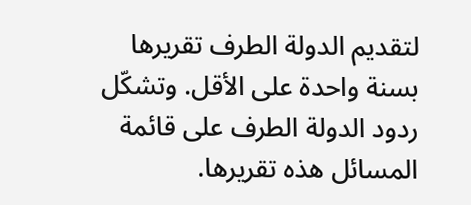لتقديم الدولة الطرف تقريرها بسنة واحدة على الأقل. وتشكّل ردود الدولة الطرف على قائمة المسائل هذه تقريرها.